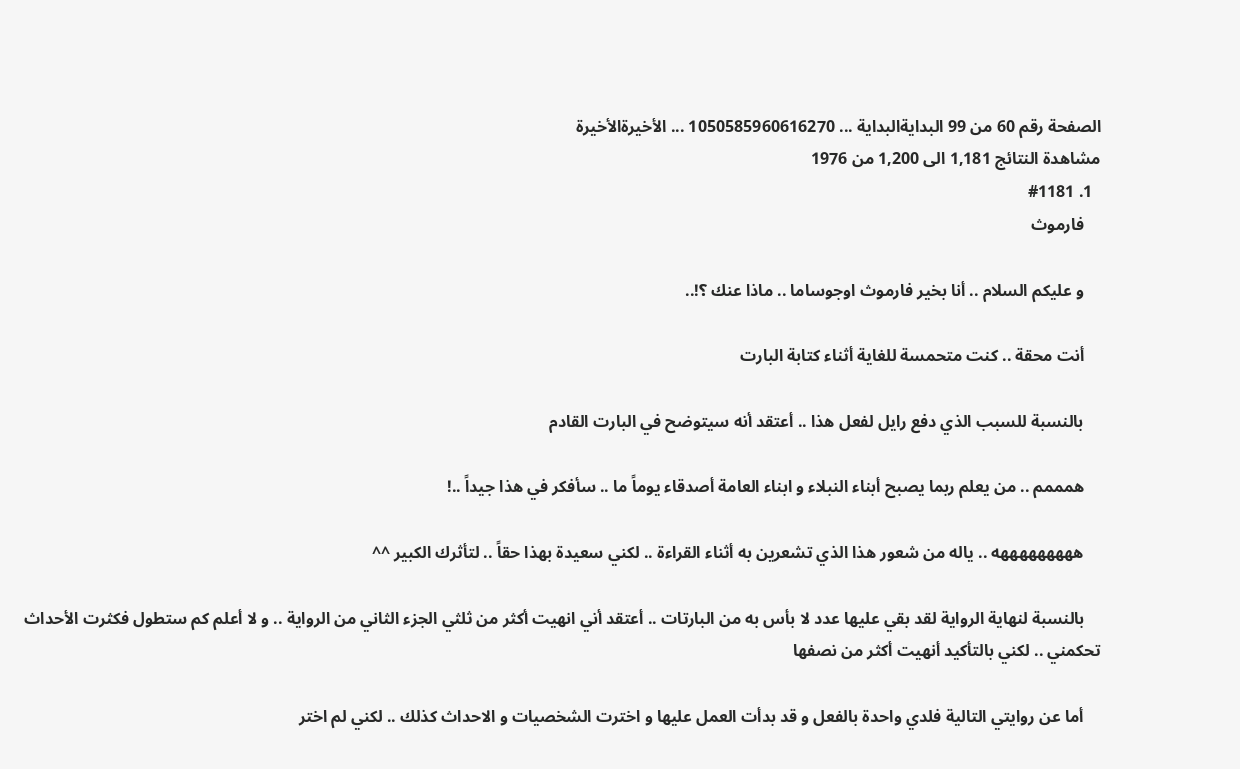الصفحة رقم 60 من 99 البدايةالبداية ... 1050585960616270 ... الأخيرةالأخيرة
مشاهدة النتائج 1,181 الى 1,200 من 1976
  1. #1181
    فارموث

    و عليكم السلام .. أنا بخير فارموث اوجوساما .. ماذا عنك ؟!..

    أنت محقة .. كنت متحمسة للغاية أثناء كتابة البارت

    بالنسبة للسبب الذي دفع رايل لفعل هذا .. أعتقد أنه سيتوضح في البارت القادم

    همممم .. من يعلم ربما يصبح أبناء النبلاء و ابناء العامة أصدقاء يوماً ما .. سأفكر في هذا جيداً ..!

    هههههههههه .. ياله من شعور هذا الذي تشعرين به أثناء القراءة .. لكني سعيدة بهذا حقاً .. لتأثرك الكبير ^^

    بالنسبة لنهاية الرواية لقد بقي عليها عدد لا بأس به من البارتات .. أعتقد أني انهيت أكثر من ثلثي الجزء الثاني من الرواية .. و لا أعلم كم ستطول فكثرت الأحداث تحكمني .. لكني بالتأكيد أنهيت أكثر من نصفها

    أما عن روايتي التالية فلدي واحدة بالفعل و قد بدأت العمل عليها و اخترت الشخصيات و الاحداث كذلك .. لكني لم اختر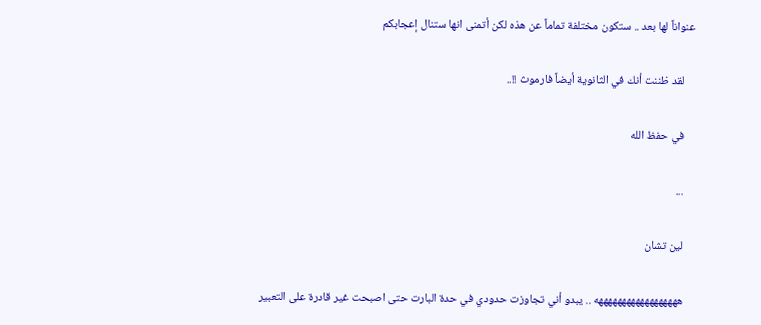عنواناً لها بعد .. ستكون مختلفة تماماً عن هذه لكن أتمنى انها ستنال إعجابكم

    لقد ظننت أنك في الثانوية أيضاً فارموث !!..

    في حفظ الله

    ...

    لين تشان

    ههههههههههههههههههه .. يبدو أني تجاوزت حدودي في حدة البارت حتى اصبحت غير قادرة على التعبير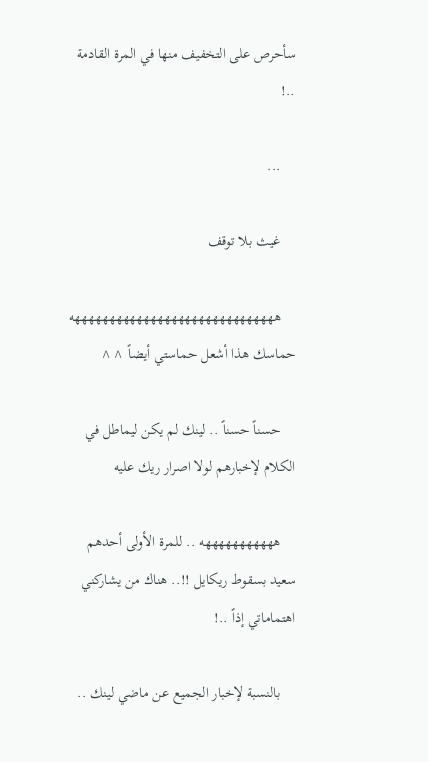سأحرص على التخفيف منها في المرة القادمة ..!

    ...

    غيث بلا توقف

    ههههههههههههههههههههههههههههههه حماسك هذا أشعل حماستي أيضاً ^^

    حسناً حسناً .. لينك لم يكن ليماطل في الكلام لإخبارهم لولا اصرار ريك عليه

    هههههههههههه .. للمرة الأولى أحدهم سعيد بسقوط ريكايل !!.. هناك من يشاركني اهتماماتي إذاً ..!

    بالنسبة لإخبار الجميع عن ماضي لينك ..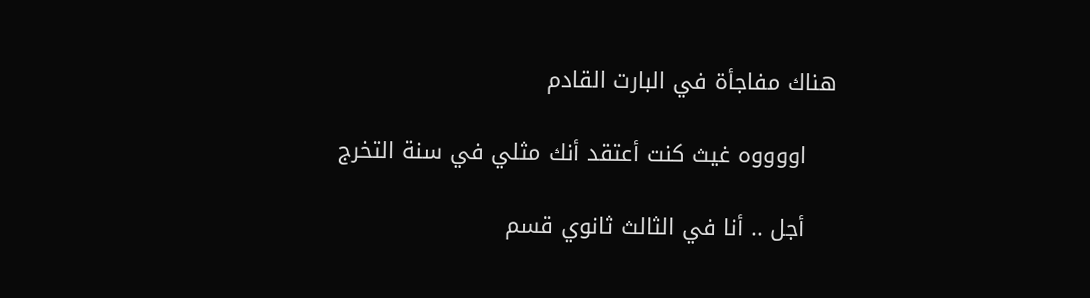هناك مفاجأة في البارت القادم

    اووووه غيث كنت أعتقد أنك مثلي في سنة التخرج

    أجل .. أنا في الثالث ثانوي قسم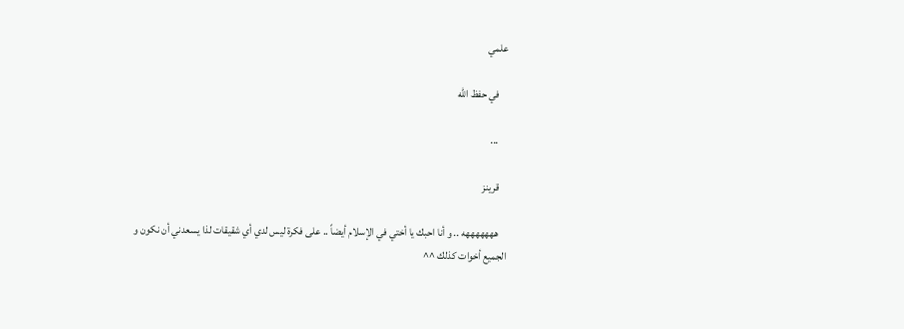علمي

    في حفظ الله

    ...

    قرينز

    هههههههه .. و أنا احبك يا أختي في الإسلام أيضاً .. على فكرة ليس لدي أي شقيقات لذا يسعدني أن نكون و الجميع أخوات كذلك ^^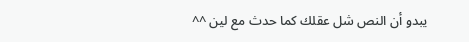يبدو أن النص شل عقلك كما حدث مع لين ^^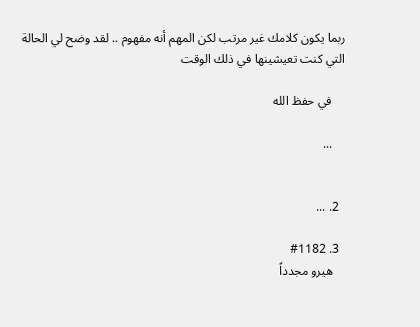ربما يكون كلامك غير مرتب لكن المهم أنه مفهوم .. لقد وضح لي الحالة التي كنت تعيشينها في ذلك الوقت

    في حفظ الله

    ...


  2. ...

  3. #1182
    هيرو مجدداً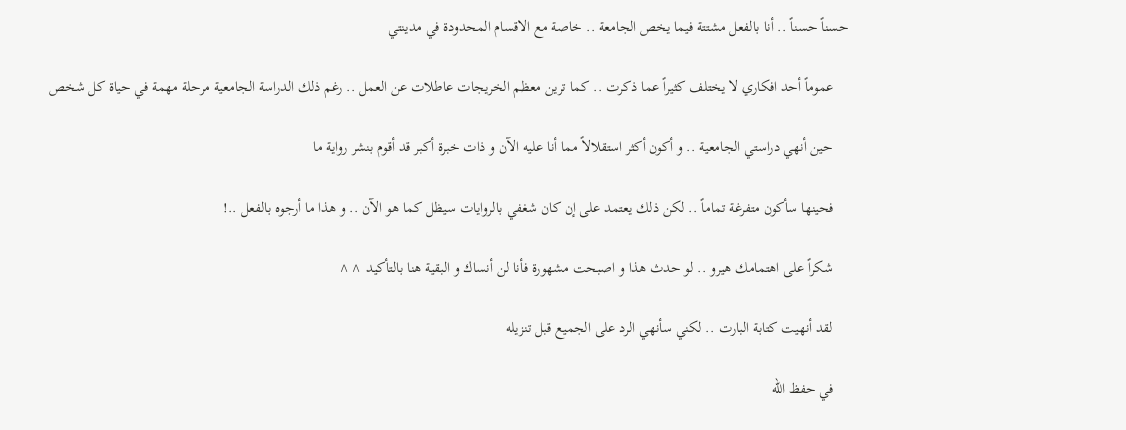حسناً حسناً .. أنا بالفعل مشتتة فيما يخص الجامعة .. خاصة مع الاقسام المحدودة في مدينتي

    عموماً أحد افكاري لا يختلف كثيراً عما ذكرت .. كما ترين معظم الخريجات عاطلات عن العمل .. رغم ذلك الدراسة الجامعية مرحلة مهمة في حياة كل شخص

    حين أنهي دراستي الجامعية .. و أكون أكثر استقلالاً مما أنا عليه الآن و ذات خبرة أكبر قد أقوم بنشر رواية ما

    فحينها سأكون متفرغة تماماً .. لكن ذلك يعتمد على إن كان شغفي بالروايات سيظل كما هو الآن .. و هذا ما أرجوه بالفعل ..!

    شكراً على اهتمامك هيرو .. لو حدث هذا و اصبحت مشهورة فأنا لن أنساك و البقية هنا بالتأكيد ^^

    لقد أنهيت كتابة البارت .. لكني سأنهي الرد على الجميع قبل تنزيله

    في حفظ الله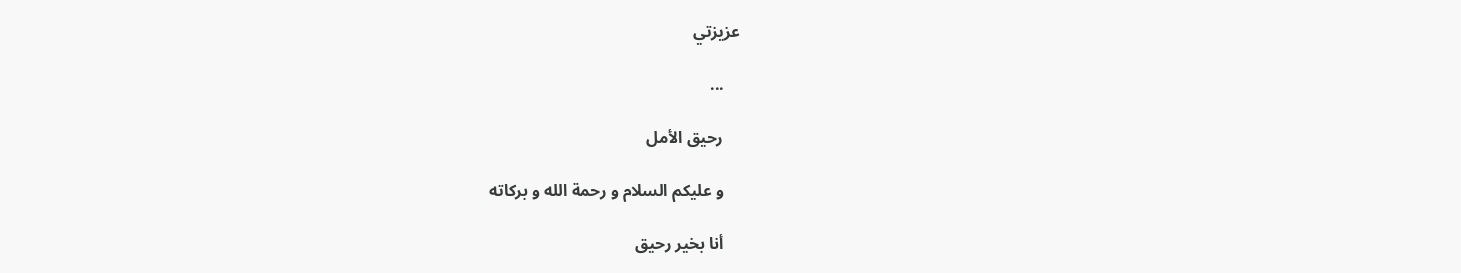عزيزتي

    ...

    رحيق الأمل

    و عليكم السلام و رحمة الله و بركاته

    أنا بخير رحيق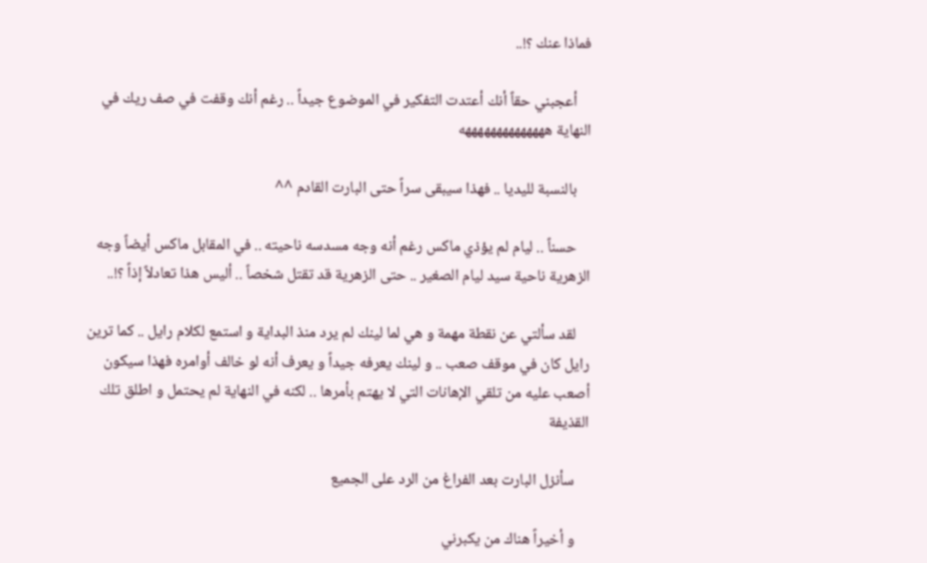فماذا عنك ؟!..

    أعجبني حقاً أنك أعتدت التفكير في الموضوع جيداً .. رغم أنك وقفت في صف ريك في النهاية ههههههههههههههه

    بالنسبة لليديا .. فهذا سيبقى سراً حتى البارت القادم ^^

    حسناً .. ليام لم يؤذي ماكس رغم أنه وجه مسدسه ناحيته .. في المقابل ماكس أيضاً وجه الزهرية ناحية سيد ليام الصغير .. حتى الزهرية قد تقتل شخصاً .. أليس هذا تعادلاً إذاً ؟!..

    لقد سألتي عن نقطة مهمة و هي لما لينك لم يرد منذ البداية و استمع لكلام رايل .. كما ترين رايل كان في موقف صعب .. و لينك يعرفه جيداً و يعرف أنه لو خالف أوامره فهذا سيكون أصعب عليه من تلقي الإهانات التي لا يهتم بأمرها .. لكنه في النهاية لم يحتمل و اطلق تلك القذيفة

    سأنزل البارت بعد الفراغ من الرد على الجميع

    و أخيراً هناك من يكبرني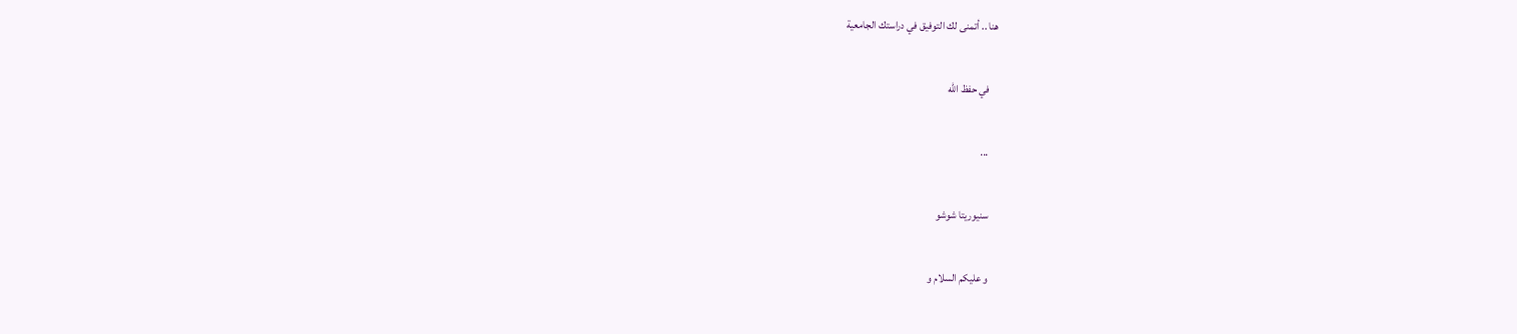هنا .. أتمنى لك التوفيق في دراستك الجامعية

    في حفظ الله

    ...

    سنيوريتا شوشو

    و عليكم السلام و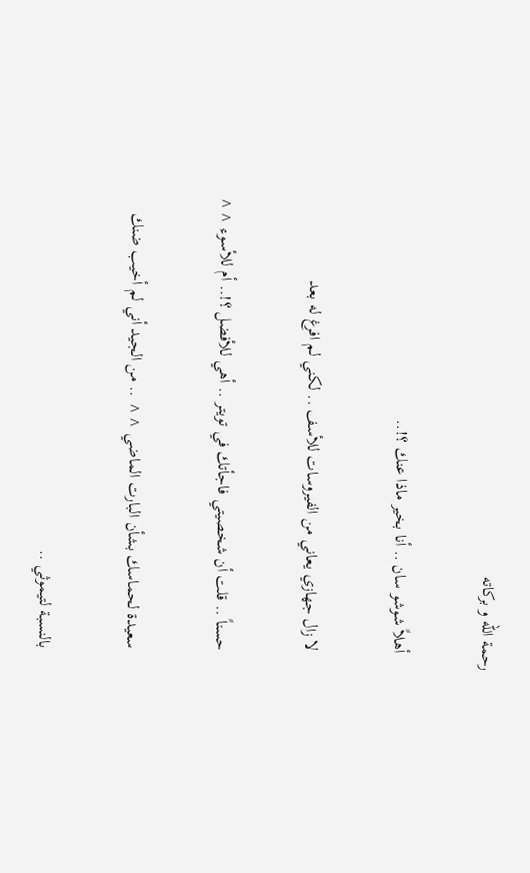رحمة الله و بركاته

    أهلاً شوشو سان .. أنا بخير ماذا عنك ؟!..

    لا زال جهازي يعاني من الفيروسات للأسف .. لكني لم افرغ له بعد

    حسناً .. قلت أن شخصيتي فاجأتك في تويتر .. أهي للأفضل ؟!.. أم للأسوء ^^

    سعيدة لحماسك بشأن البارت الماضي ^^ .. من الجيد أني لم أخيب ضنك

    بالنسبة لتيموثي ..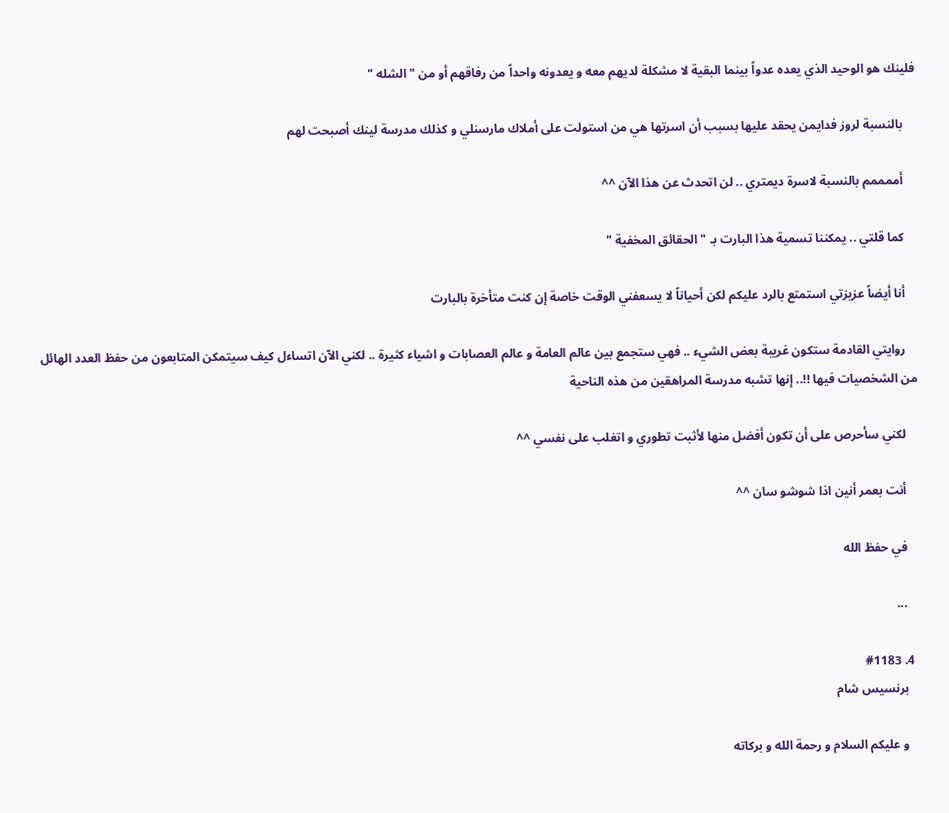فلينك هو الوحيد الذي يعده عدواً بينما البقية لا مشكلة لديهم معه و يعدونه واحداً من رفاقهم أو من " الشله "

    بالنسبة لروز فدايمن يحقد عليها بسبب أن اسرتها هي من استولت على أملاك مارسنلي و كذلك مدرسة لينك أصبحت لهم

    أممممم بالنسبة لاسرة ديمتري .. لن اتحدث عن هذا الآن ^^

    كما قلتي .. يمكننا تسمية هذا البارت بـ " الحقائق المخفية "

    أنا أيضاً عزيزتي استمتع بالرد عليكم لكن أحياناً لا يسعفني الوقت خاصة إن كنت متأخرة بالبارت

    روايتي القادمة ستكون غريبة بعض الشيء .. فهي ستجمع بين عالم العامة و عالم العصابات و اشياء كثيرة .. لكني الآن اتساءل كيف سيتمكن المتابعون من حفظ العدد الهائل من الشخصيات فيها !!.. إنها تشبه مدرسة المراهقين من هذه الناحية

    لكني سأحرص على أن تكون أفضل منها لأثبت تطوري و اتغلب على نفسي ^^

    أنت بعمر أنين اذا شوشو سان ^^

    في حفظ الله

    ...

  4. #1183
    برنسيس شام

    و عليكم السلام و رحمة الله و بركاته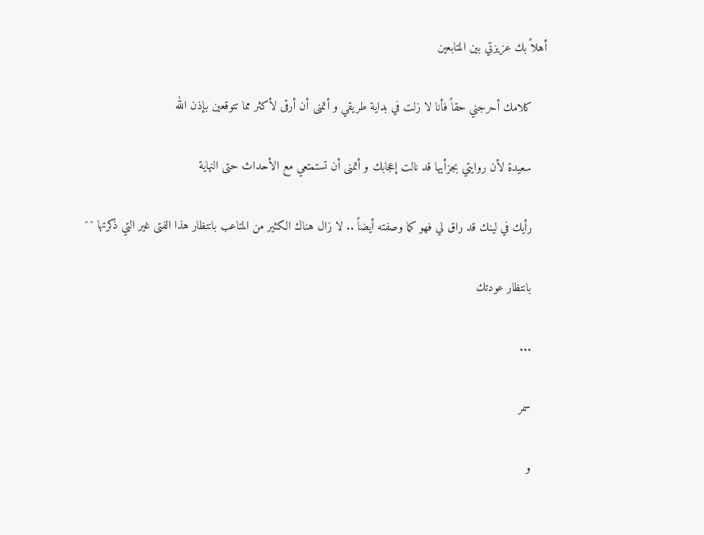أهلاً بك عزيزتي بين المتابعين

    كلامك أحرجني حقاً فأنا لا زلت في بداية طريقي و أتمنى أن أرقى لأكثر مما تتوقعين بإذن الله

    سعيدة لأن روايتي بجزأيها قد نالت إعجابك و أتمنى أن تستمتعي مع الأحداث حتى النهاية

    رأيك في لينك قد راق لي فهو كما وصفته أيضاً .. لا زال هناك الكثير من المتاعب بانتظار هذا الفتى غير التي ذكرتها ^^

    بانتظار عودتك

    ...

    سمر

    و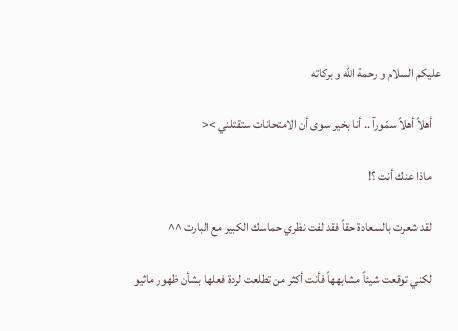عليكم السلام و رحمة الله و بركاته

    أهلاً أهلاً سمّورآ .. أنا بخير سوى أن الامتحانات ستقتلني ><

    ماذا عنك أنت ؟!

    لقد شعرت بالسعادة حقاً فقد لفت نظري حماسك الكبير مع البارت ^^

    لكني توقعت شيئاً مشابههاً فأنت أكثر من تطلعت لردة فعلها بشأن ظهور ماثيو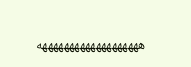هههههههههههههههههههه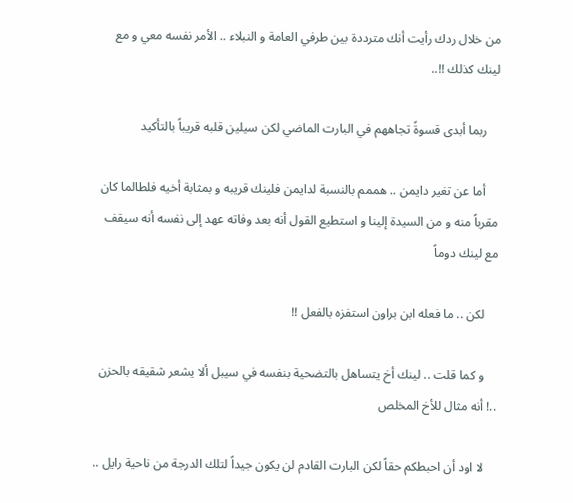من خلال ردك رأيت أنك مترددة بين طرفي العامة و النبلاء .. الأمر نفسه معي و مع لينك كذلك !!..

    ربما أبدى قسوةً تجاههم في البارت الماضي لكن سيلين قلبه قريباً بالتأكيد

    أما عن تغير دايمن .. هممم بالنسبة لدايمن فلينك قريبه و بمثابة أخيه فلطالما كان مقرباً منه و من السيدة إلينا و استطيع القول أنه بعد وفاته عهد إلى نفسه أنه سيقف مع لينك دوماً

    لكن .. ما فعله ابن براون استفزه بالفعل !!

    و كما قلت .. لينك أخ يتساهل بالتضحية بنفسه في سيبل ألا يشعر شقيقه بالحزن ..! أنه مثال للأخ المخلص

    لا اود أن احبطكم حقاً لكن البارت القادم لن يكون جيداً لتلك الدرجة من ناحية رايل ..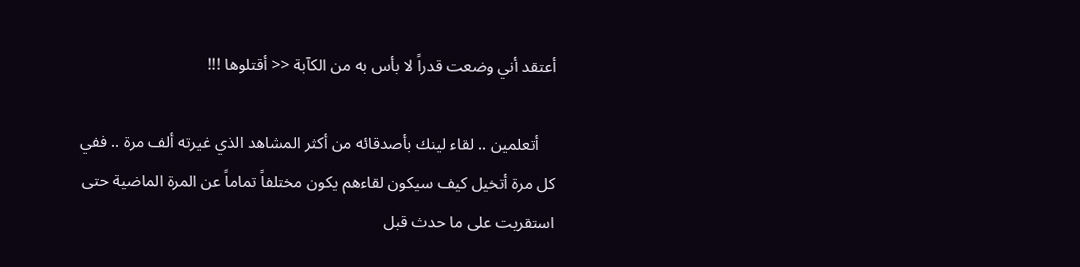أعتقد أني وضعت قدراً لا بأس به من الكآبة << أقتلوها !!!

    أتعلمين .. لقاء لينك بأصدقائه من أكثر المشاهد الذي غيرته ألف مرة .. ففي كل مرة أتخيل كيف سيكون لقاءهم يكون مختلفاً تماماً عن المرة الماضية حتى استقريت على ما حدث قبل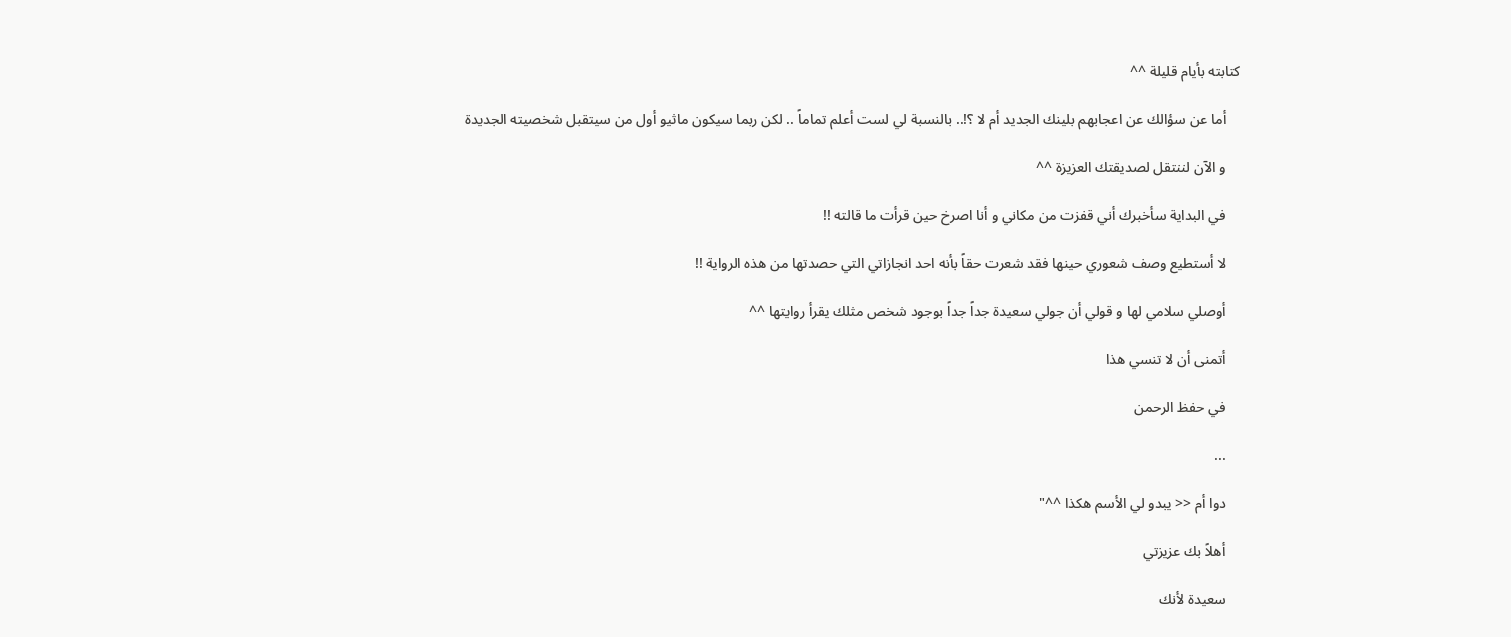كتابته بأيام قليلة ^^

    أما عن سؤالك عن اعجابهم بلينك الجديد أم لا ؟!.. بالنسبة لي لست أعلم تماماً .. لكن ربما سيكون ماثيو أول من سيتقبل شخصيته الجديدة

    و الآن لننتقل لصديقتك العزيزة ^^

    في البداية سأخبرك أني قفزت من مكاني و أنا اصرخ حين قرأت ما قالته !!

    لا أستطيع وصف شعوري حينها فقد شعرت حقاً بأنه احد انجازاتي التي حصدتها من هذه الرواية !!

    أوصلي سلامي لها و قولي أن جولي سعيدة جداً جداً بوجود شخص مثلك يقرأ روايتها ^^

    أتمنى أن لا تنسي هذا

    في حفظ الرحمن

    ...

    دوا أم << يبدو لي الأسم هكذا ^^"

    أهلاً بك عزيزتي

    سعيدة لأنك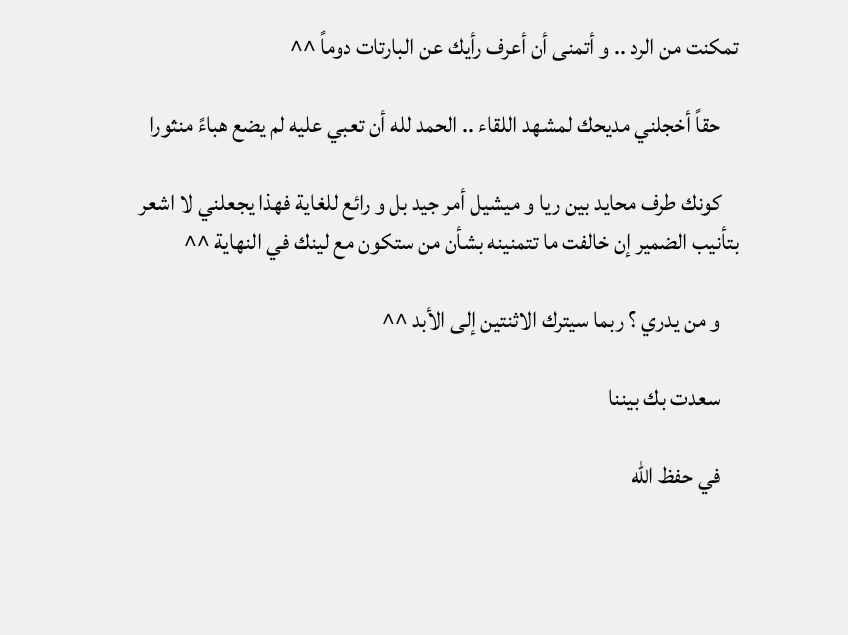تمكنت من الرد .. و أتمنى أن أعرف رأيك عن البارتات دوماً ^^

    حقاً أخجلني مديحك لمشهد اللقاء .. الحمد لله أن تعبي عليه لم يضع هباءً منثورا

    كونك طرف محايد بين ريا و ميشيل أمر جيد بل و رائع للغاية فهذا يجعلني لا اشعر بتأنيب الضمير إن خالفت ما تتمنينه بشأن من ستكون مع لينك في النهاية ^^

    و من يدري ؟ ربما سيترك الاثنتين إلى الأبد ^^

    سعدت بك بيننا

    في حفظ الله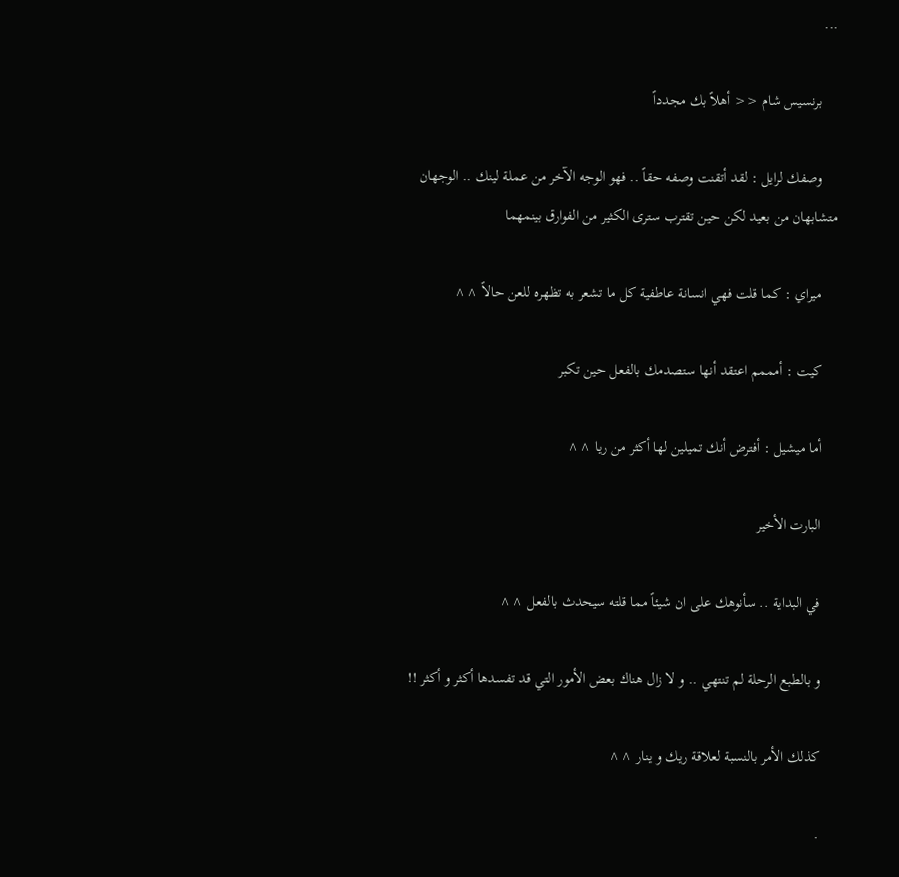...

    برنسيس شام << أهلاً بك مجدداً

    وصفك لرايل : لقد أتقنت وصفه حقاً .. فهو الوجه الآخر من عملة لينك .. الوجهان متشابهان من بعيد لكن حين تقترب سترى الكثير من الفوارق بينمهما

    ميراي : كما قلت فهي انسانة عاطفية كل ما تشعر به تظهره للعن حالاً ^^

    كيت : أمممم اعتقد أنها ستصدمك بالفعل حين تكبر

    أما ميشيل : أفترض أنك تميلين لها أكثر من ريا ^^

    البارت الأخير

    في البداية .. سأنوهك على ان شيئاً مما قلته سيحدث بالفعل ^^

    و بالطبع الرحلة لم تنتهي .. و لا زال هناك بعض الأمور التي قد تفسدها أكثر و أكثر !!

    كذلك الأمر بالنسبة لعلاقة ريك و ينار ^^

    .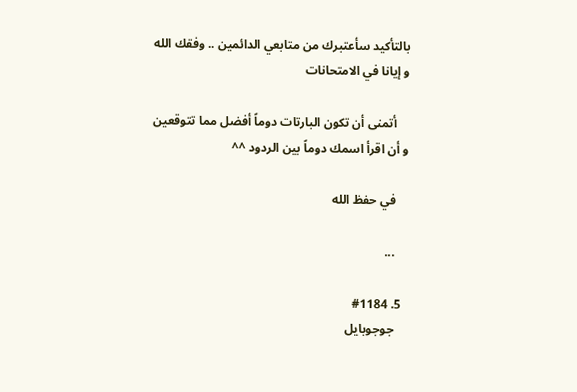بالتأكيد سأعتبرك من متابعي الدائمين .. وفقك الله و إيانا في الامتحانات

    أتمنى أن تكون البارتات دوماً أفضل مما تتوقعين و أن اقرأ اسمك دوماً بين الردود ^^

    في حفظ الله

    ...

  5. #1184
    جوجوبايل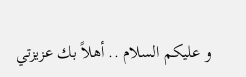و عليكم السلام .. أهلاً بك عزيزتي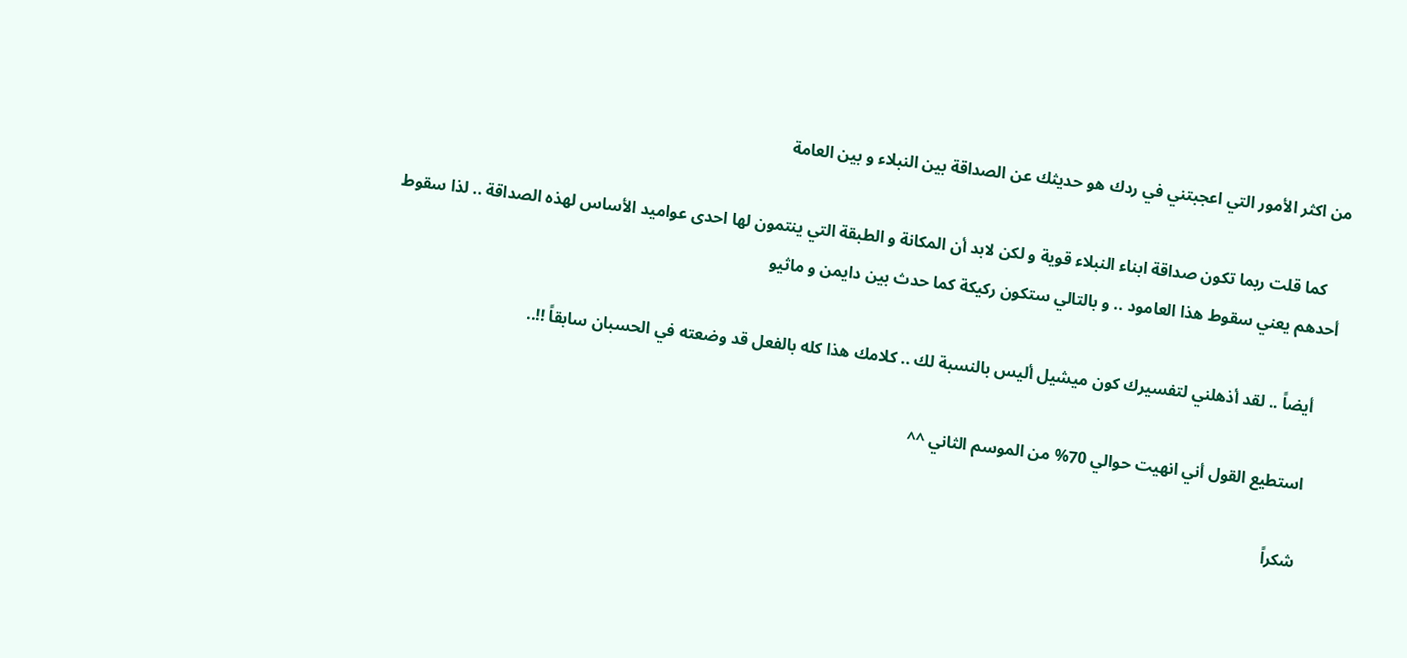من اكثر الأمور التي اعجبتني في ردك هو حديثك عن الصداقة بين النبلاء و بين العامة

    كما قلت ربما تكون صداقة ابناء النبلاء قوية و لكن لابد أن المكانة و الطبقة التي ينتمون لها احدى عواميد الأساس لهذه الصداقة .. لذا سقوط أحدهم يعني سقوط هذا العامود .. و بالتالي ستكون ركيكة كما حدث بين دايمن و ماثيو

    أيضاً .. لقد أذهلني لتفسيرك كون ميشيل أليس بالنسبة لك .. كلامك هذا كله بالفعل قد وضعته في الحسبان سابقاً !!..

    استطيع القول أني انهيت حوالي 70% من الموسم الثاني ^^

    شكراً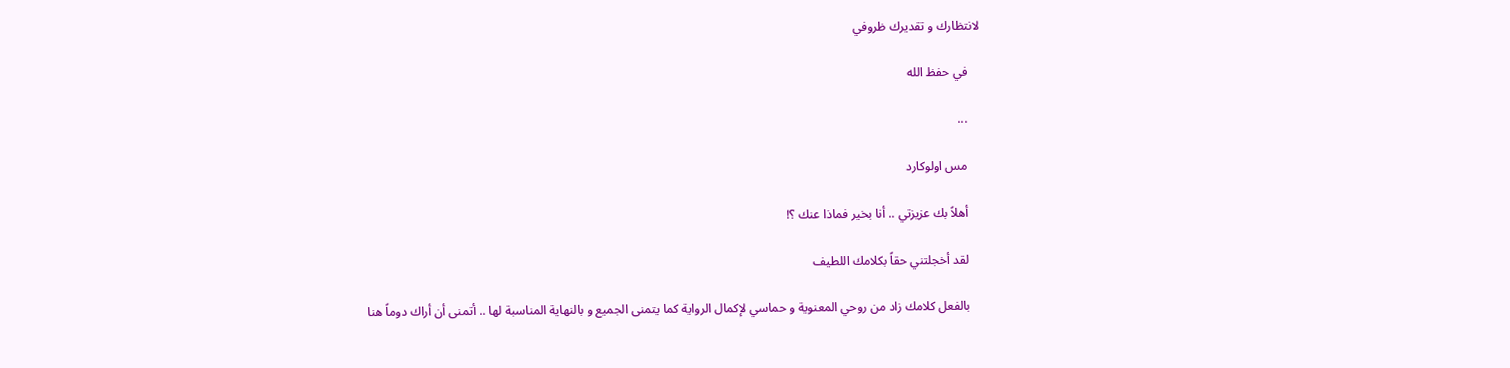لانتظارك و تقديرك ظروفي

    في حفظ الله

    ...

    مس اولوكارد

    أهلاً بك عزيزتي .. أنا بخير فماذا عنك ؟!

    لقد أخجلتني حقاً بكلامك اللطيف

    بالفعل كلامك زاد من روحي المعنوية و حماسي لإكمال الرواية كما يتمنى الجميع و بالنهاية المناسبة لها .. أتمنى أن أراك دوماً هنا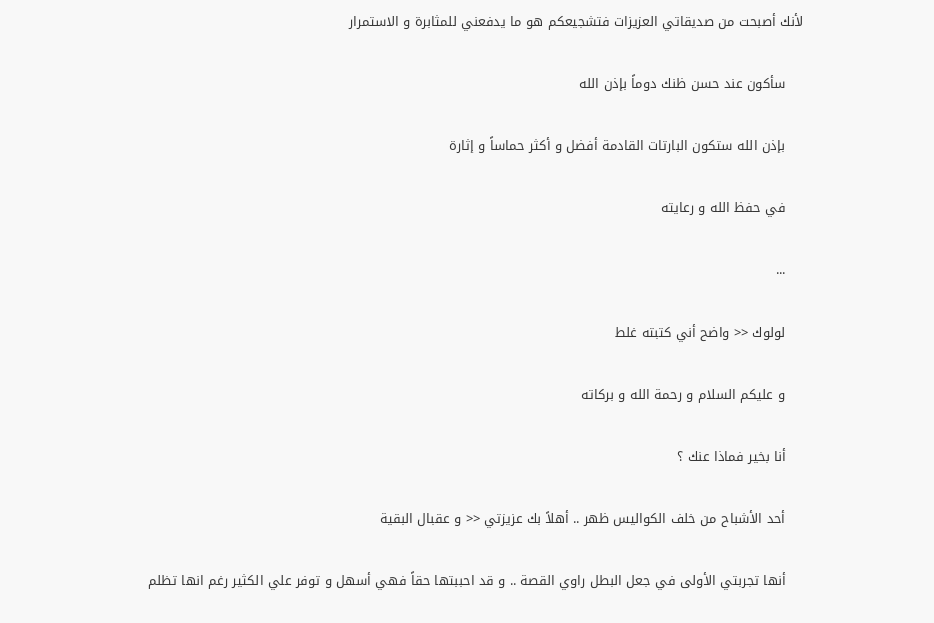لأنك أصبحت من صديقاتي العزيزات فتشجيعكم هو ما يدفعني للمثابرة و الاستمرار

    سأكون عند حسن ظنك دوماً بإذن الله

    بإذن الله ستكون البارتات القادمة أفضل و أكثر حماساً و إثارة

    في حفظ الله و رعايته

    ...

    لولوك << واضح أني كتبته غلط

    و عليكم السلام و رحمة الله و بركاته

    أنا بخير فماذا عنك ؟

    أحد الأشباح من خلف الكواليس ظهر .. أهلاً بك عزيزتي << و عقبال البقية

    أنها تجربتي الأولى في جعل البطل راوي القصة .. و قد احببتها حقاً فهي أسهل و توفر علي الكثير رغم انها تظلم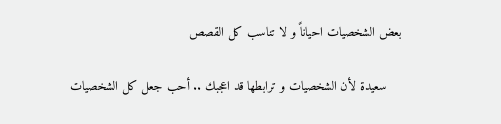بعض الشخصيات احياناً و لا تناسب كل القصص

    سعيدة لأن الشخصيات و ترابطها قد اعجبك .. أحب جعل كل الشخصيات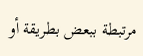مرتبطة ببعض بطريقة أو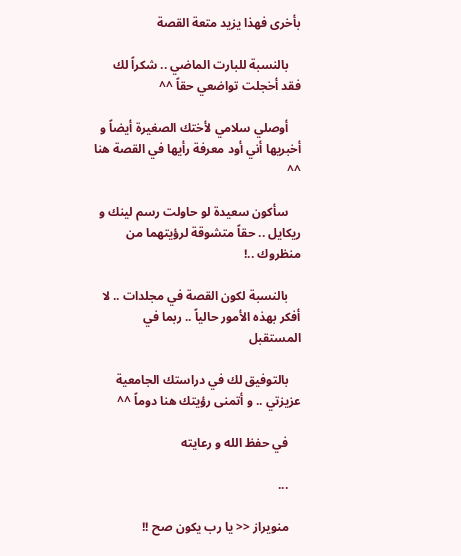بأخرى فهذا يزيد متعة القصة

    بالنسبة للبارت الماضي .. شكراً لك فقد أخجلت تواضعي حقاً ^^

    أوصلي سلامي لأختك الصغيرة أيضاً و أخبريها أني أود معرفة رأيها في القصة هنا ^^

    سأكون سعيدة لو حاولت رسم لينك و ريكايل .. حقاً متشوقة لرؤيتهما من منظروك ..!

    بالنسبة لكون القصة في مجلدات .. لا أفكر بهذه الأمور حالياً .. ربما في المستقبل

    بالتوفيق لك في دراستك الجامعية عزيزتي .. و أتمنى رؤيتك هنا دوماً ^^

    في حفظ الله و رعايته

    ...

    منويراز << يا رب يكون صح !!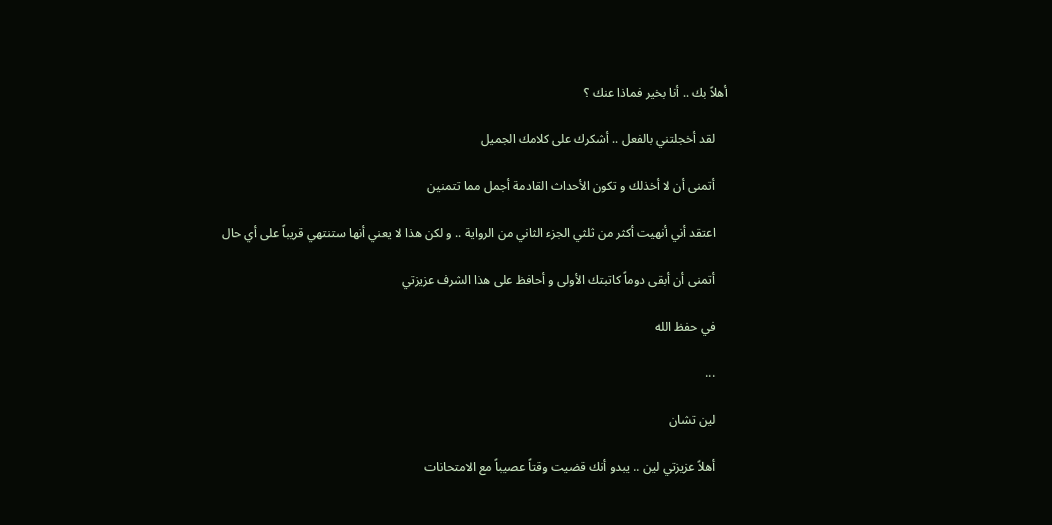أهلاً بك .. أنا بخير فماذا عنك ؟

    لقد أخجلتني بالفعل .. أشكرك على كلامك الجميل

    أتمنى أن لا أخذلك و تكون الأحداث القادمة أجمل مما تتمنين

    اعتقد أني أنهيت أكثر من ثلثي الجزء الثاني من الرواية .. و لكن هذا لا يعني أنها ستنتهي قريباً على أي حال

    أتمنى أن أبقى دوماً كاتبتك الأولى و أحافظ على هذا الشرف عزيزتي

    في حفظ الله

    ...

    لين تشان

    أهلاً عزيزتي لين .. يبدو أنك قضيت وقتاً عصيباً مع الامتحانات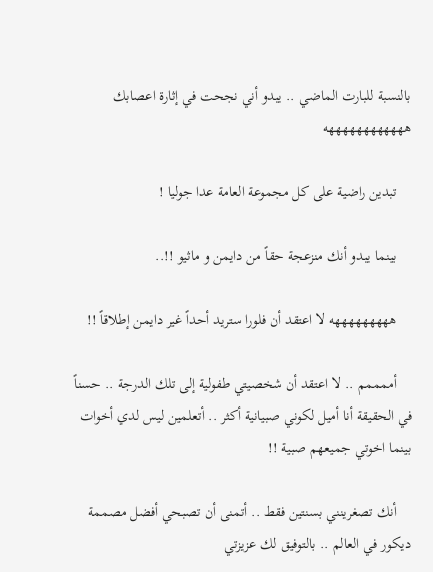بالنسبة للبارت الماضي .. يبدو أني نجحت في إثارة اعصابك ههههههههههههه

    تبدين راضية على كل مجموعة العامة عدا جوليا !

    بينما يبدو أنك منزعجة حقاً من دايمن و ماثيو !!..

    هههههههههه لا اعتقد أن فلورا ستريد أحداً غير دايمن إطلاقاً !!

    أممممم .. لا اعتقد أن شخصيتي طفولية إلى تلك الدرجة .. حسناً في الحقيقة أنا أميل لكوني صبيانية أكثر .. أتعلمين ليس لدي أخوات بينما اخوتي جميعهم صبية !!

    أنك تصغرينني بسنتين فقط .. أتمنى أن تصبحي أفضل مصممة ديكور في العالم .. بالتوفيق لك عزيزتي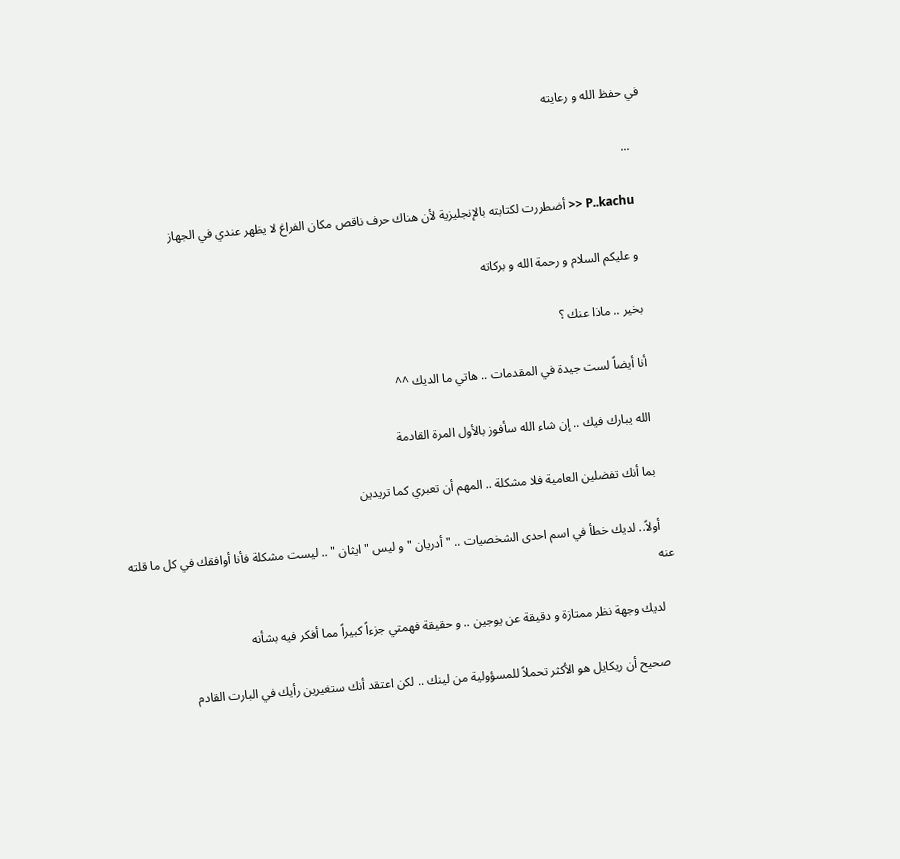في حفظ الله و رعايته

    ...

    P..kachu << أضطررت لكتابته بالإنجليزية لأن هناك حرف ناقص مكان الفراغ لا يظهر عندي في الجهاز

    و عليكم السلام و رحمة الله و بركاته

    بخير .. ماذا عنك ؟

    أنا أيضاً لست جيدة في المقدمات .. هاتي ما الديك ^^

    الله يبارك فيك .. إن شاء الله سأفوز بالأول المرة القادمة

    بما أنك تفضلين العامية فلا مشكلة .. المهم أن تعبري كما تريدين

    أولاً.. لديك خطأ في اسم احدى الشخصيات .. " أدريان " و ليس " ايثان " .. ليست مشكلة فأنا أوافقك في كل ما قلته عنه

    لديك وجهة نظر ممتازة و دقيقة عن يوجين .. و حقيقة فهمتي جزءاً كبيراً مما أفكر فيه بشأنه

    صحيح أن ريكايل هو الأكثر تحملاً للمسؤولية من لينك .. لكن اعتقد أنك ستغيرين رأيك في البارت القادم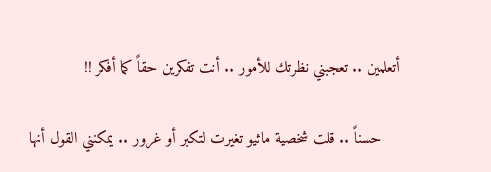أتعلمين .. تعجبني نظرتك للأمور .. أنت تفكرين حقاً كما أفكر !!

    حسناً .. قلت شخصية ماثيو تغيرت لتكبر أو غرور .. يمكنني القول أنها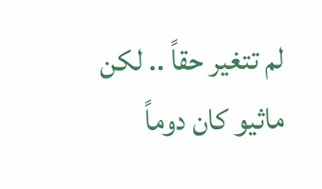لم تتغير حقاً .. لكن ماثيو كان دوماً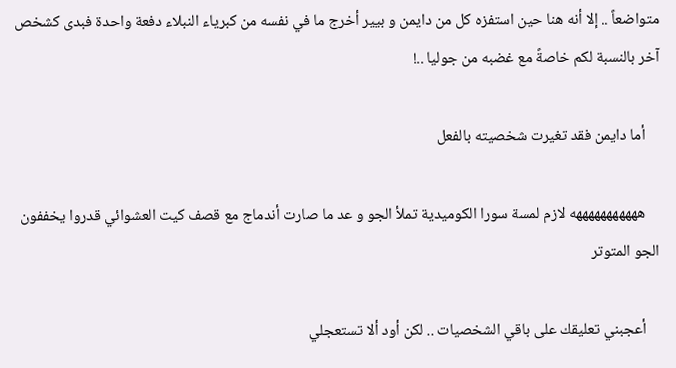متواضعاً .. إلا أنه هنا حين استفزه كل من دايمن و بيير أخرج ما في نفسه من كبرياء النبلاء دفعة واحدة فبدى كشخص آخر بالنسبة لكم خاصةً مع غضبه من جوليا ..!

    أما دايمن فقد تغيرت شخصيته بالفعل

    هههههههههههه لازم لمسة سورا الكوميدية تملأ الجو و عد ما صارت أندماج مع قصف كيت العشوائي قدروا يخففون الجو المتوتر

    أعجبني تعليقك على باقي الشخصيات .. لكن أود ألا تستعجلي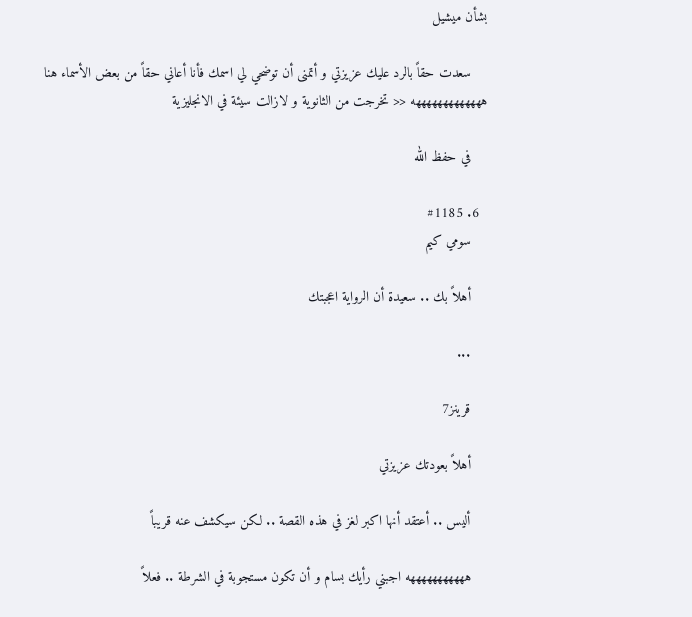بشأن ميشيل

    سعدت حقاً بالرد عليك عزيزتي و أتمنى أن توضحي لي اسمك فأنا أعاني حقاً من بعض الأسماء هنا هههههههههههههه << تخرجت من الثانوية و لازالت سيئة في الانجليزية

    في حفظ الله

  6. #1185
    سومي كيم

    أهلاً بك .. سعيدة أن الرواية اعجبتك

    ...

    قرينز7

    أهلاً بعودتك عزيزتي

    أليس .. أعتقد أنها اكبر لغز في هذه القصة .. لكن سيكشف عنه قريباً

    هههههههههههه اجبني رأيك بسام و أن تكون مستجوبة في الشرطة .. فعلاً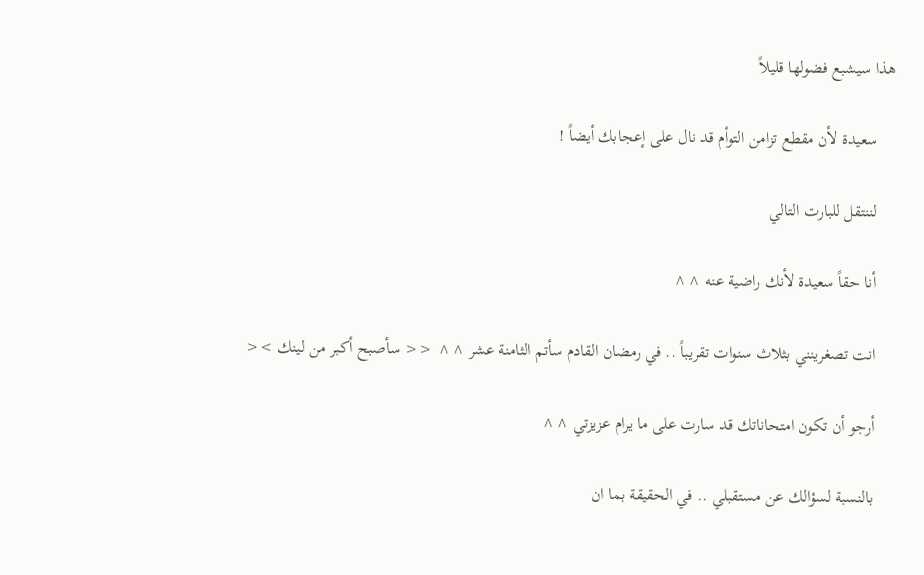هذا سيشبع فضولها قليلاً

    سعيدة لأن مقطع تزامن التوأم قد نال على إعجابك أيضاً !

    لننتقل للبارت التالي

    أنا حقاً سعيدة لأنك راضية عنه ^^

    انت تصغرينني بثلاث سنوات تقريباً .. في رمضان القادم سأتم الثامنة عشر ^^ << سأصبح أكبر من لينك ><

    أرجو أن تكون امتحاناتك قد سارت على ما يرام عزيزتي ^^

    بالنسبة لسؤالك عن مستقبلي .. في الحقيقة بما ان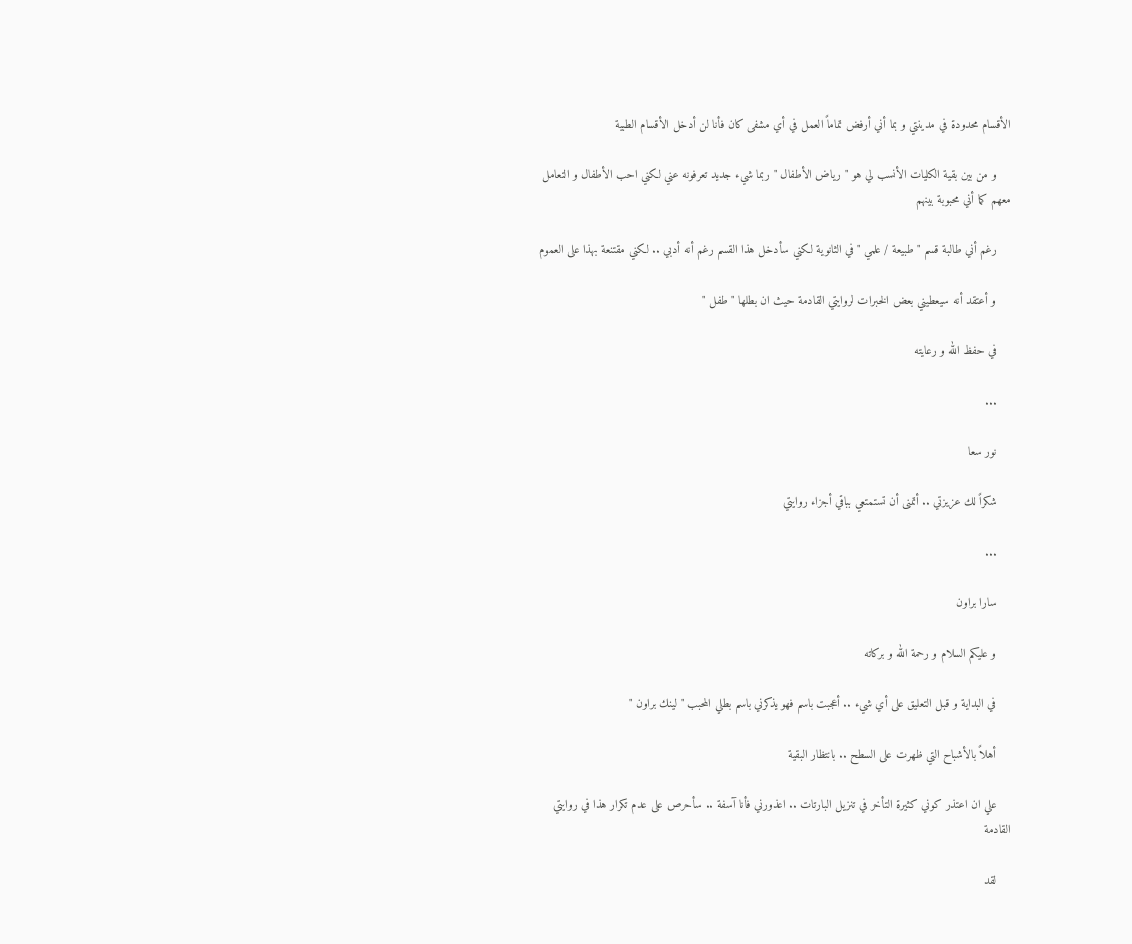الأقسام محدودة في مدينتي و بما أني أرفض تماماً العمل في أي مشفى كان فأنا لن أدخل الأقسام الطبية

    و من بين بقية الكليات الأنسب لي هو " رياض الأطفال " ربما شيء جديد تعرفونه عني لكني احب الأطفال و التعامل معهم كما أني محبوبة بينهم

    رغم أني طالبة قسم " طبيعة / علمي " في الثانوية لكني سأدخل هذا القسم رغم أنه أدبي .. لكني مقتنعة بهذا على العموم

    و أعتقد أنه سيعطيني بعض الخبرات لروايتي القادمة حيث ان بطلها " طفل "

    في حفظ الله و رعايته

    ...

    نور سعا

    شكراً لك عزيزتي .. أتمنى أن تستمتعي بباقي أجزاء روايتي

    ...

    سارا براون

    و عليكم السلام و رحمة الله و بركاته

    في البداية و قبل التعليق على أي شيء .. أعجبت باسم فهو يذكرني باسم بطلي المحبب " لينك براون "

    أهلاً بالأشباح التي ظهرت على السطح .. بانتظار البقية

    علي ان اعتذر كوني كثيرة التأخر في تنزيل البارتات .. اعذورني فأنا آسفة .. سأحرص على عدم تكرار هذا في روايتي القادمة

    لقد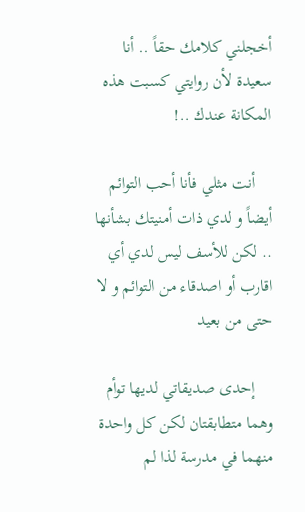أخجلني كلامك حقاً .. أنا سعيدة لأن روايتي كسبت هذه المكانة عندك ..!

    أنت مثلي فأنا أحب التوائم أيضاً و لدي ذات أمنيتك بشأنها .. لكن للأسف ليس لدي أي اقارب أو اصدقاء من التوائم و لا حتى من بعيد

    إحدى صديقاتي لديها توأم وهما متطابقتان لكن كل واحدة منهما في مدرسة لذا لم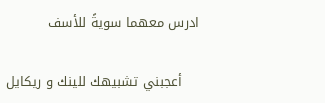ادرس معهما سويةً للأسف

    أعجبني تشبيهك للينك و ريكايل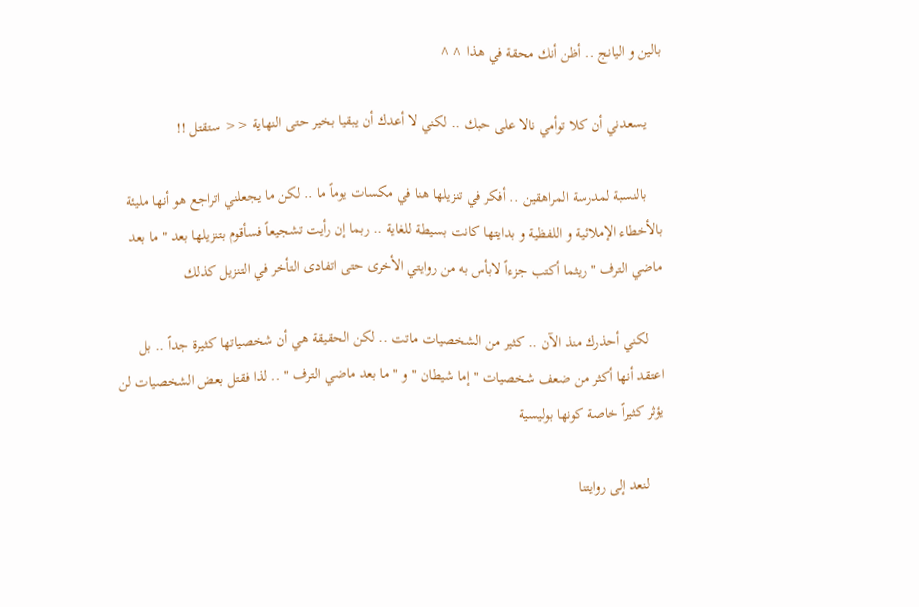بالين و اليانج .. أظن أنك محقة في هذا ^^

    يسعدني أن كلا توأمي نالا على حبك .. لكني لا أعدك أن يبقيا بخير حتى النهاية << ستقتل !!

    بالنسبة لمدرسة المراهقين .. أفكر في تنزيلها هنا في مكسات يوماً ما .. لكن ما يجعلني اتراجع هو أنها مليئة بالأخطاء الإملائية و اللفظية و بدايتها كانت بسيطة للغاية .. ربما إن رأيت تشجيعاً فسأقوم بتنزيلها بعد " ما بعد ماضي الترف " ريثما أكتب جزءاً لابأس به من روايتي الأخرى حتى اتفادى التأخر في التنزيل كذلك

    لكني أحذرك منذ الآن .. كثير من الشخصيات ماتت .. لكن الحقيقة هي أن شخصياتها كثيرة جداً .. بل اعتقد أنها أكثر من ضعف شخصيات " إما شيطان " و " ما بعد ماضي الترف " .. لذا فقتل بعض الشخصيات لن يؤثر كثيراً خاصة كونها بوليسية

    لنعد إلى روايتنا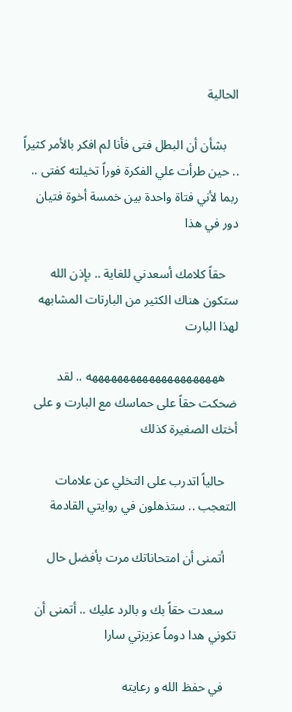الحالية

    بشأن أن البطل فتى فأنا لم افكر بالأمر كثيراً .. حين طرأت علي الفكرة فوراً تخيلته كفتى .. ربما لأني فتاة واحدة بين خمسة أخوة فتيان دور في هذا

    حقاً كلامك أسعدني للغاية .. بإذن الله ستكون هناك الكثير من البارتات المشابهه لهذا البارت

    هههههههههههههههههههههه .. لقد ضحكت حقاً على حماسك مع البارت و على أختك الصغيرة كذلك

    حالياً اتدرب على التخلي عن علامات التعجب .. ستذهلون في روايتي القادمة

    أتمنى أن امتحاناتك مرت بأفضل حال

    سعدت حقاً بك و بالرد عليك .. أتمنى أن تكوني هدا دوماً عزيزتي سارا

    في حفظ الله و رعايته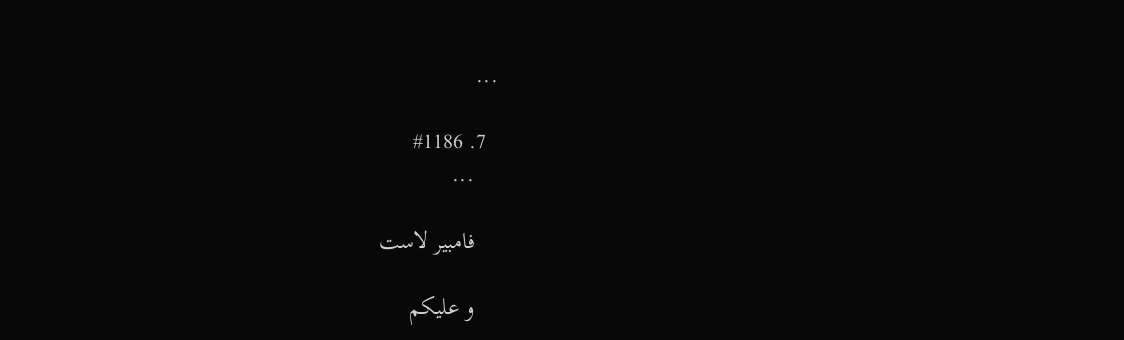...

  7. #1186
    ...

    فامبير لاست

    و عليكم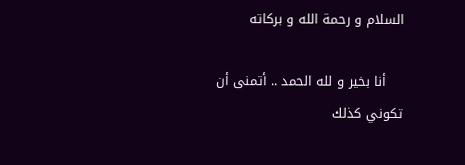السلام و رحمة الله و بركاته

    أنا بخير و لله الحمد .. أتمنى أن تكوني كذلك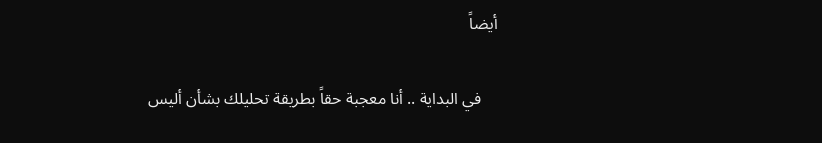أيضاً

    في البداية .. أنا معجبة حقاً بطريقة تحليلك بشأن أليس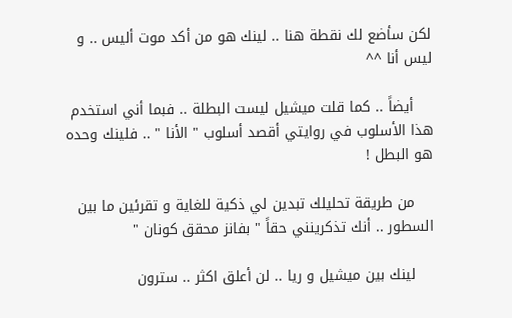لكن سأضع لك نقطة هنا .. لينك هو من أكد موت أليس .. و ليس أنا ^^

    أيضاً .. كما قلت ميشيل ليست البطلة .. فبما أني استخدم هذا الأسلوب في روايتي أقصد أسلوب " الأنا " .. فلينك وحده هو البطل !

    من طريقة تحليلك تبدين لي ذكية للغاية و تقرئين ما بين السطور .. أنك تذكرينني حقاً " بفانز محقق كونان "

    لينك بين ميشيل و ريا .. لن أعلق اكثر .. سترون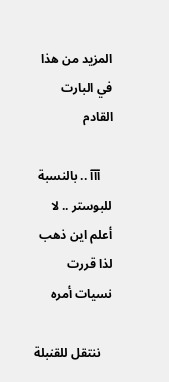المزيد من هذا في البارت القادم

    آآآ .. بالنسبة للبوستر .. لا أعلم اين ذهب لذا قررت نسيات أمره

    ننتقل للقنبلة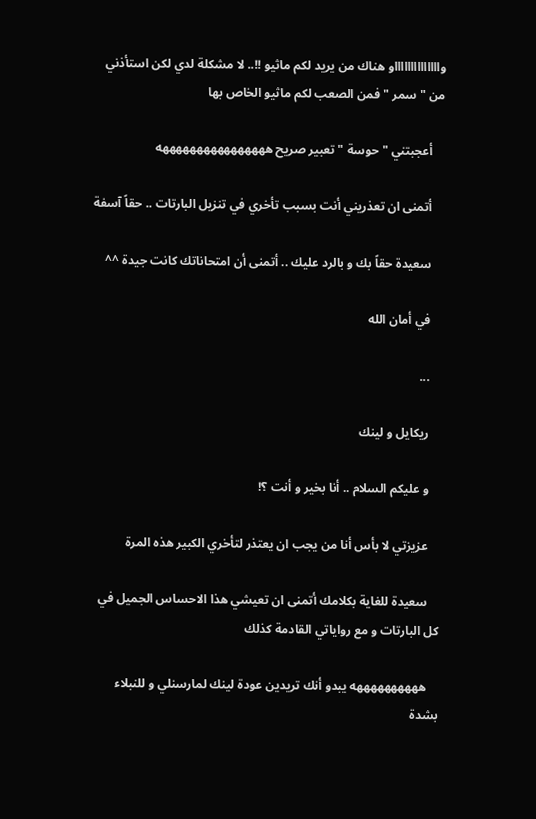وااااااااااااااو هناك من يريد لكم ماثيو !!.. لا مشكلة لدي لكن استأذني من " سمر " فمن الصعب لكم ماثيو الخاص بها

    أعجبتني " حوسة " تعبير صريح ههههههههههههههههه

    أتمنى ان تعذريني أنت بسبب تأخري في تنزيل البارتات .. حقاً آسفة

    سعيدة حقاً بك و بالرد عليك .. أتمنى أن امتحاناتك كانت جيدة ^^

    في أمان الله

    ...

    ريكايل و لينك

    و عليكم السلام .. أنا بخير و أنت ؟!

    عزيزتي لا بأس أنا من يجب ان يعتذر لتأخري الكبير هذه المرة

    سعيدة للغاية بكلامك أتمنى ان تعيشي هذا الاحساس الجميل في كل البارتات و مع رواياتي القادمة كذلك

    ههههههههههه يبدو أنك تريدين عودة لينك لمارسنلي و للنبلاء بشدة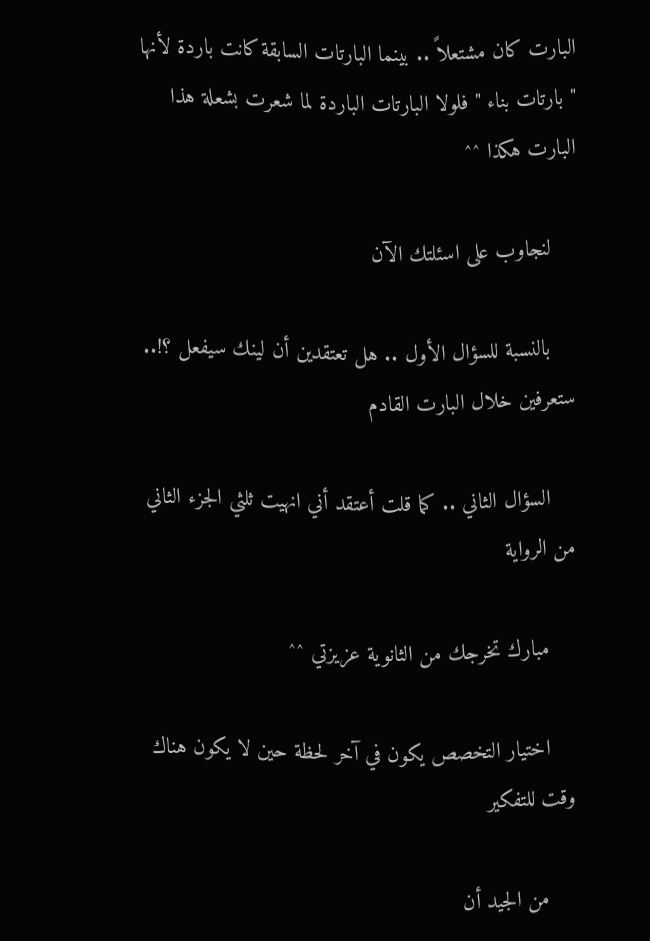البارت كان مشتعلاً .. بينما البارتات السابقة كانت باردة لأنها " بارتات بناء " فلولا البارتات الباردة لما شعرت بشعلة هذا البارت هكذا ^^

    لنجاوب على اسئلتك الآن

    بالنسبة للسؤال الأول .. هل تعتقدين أن لينك سيفعل ؟!.. ستعرفين خلال البارت القادم

    السؤال الثاني .. كما قلت أعتقد أني انهيت ثلثي الجزء الثاني من الرواية

    مبارك تخرجك من الثانوية عزيزتي ^^

    اختيار التخصص يكون في آخر لحظة حين لا يكون هناك وقت للتفكير

    من الجيد أن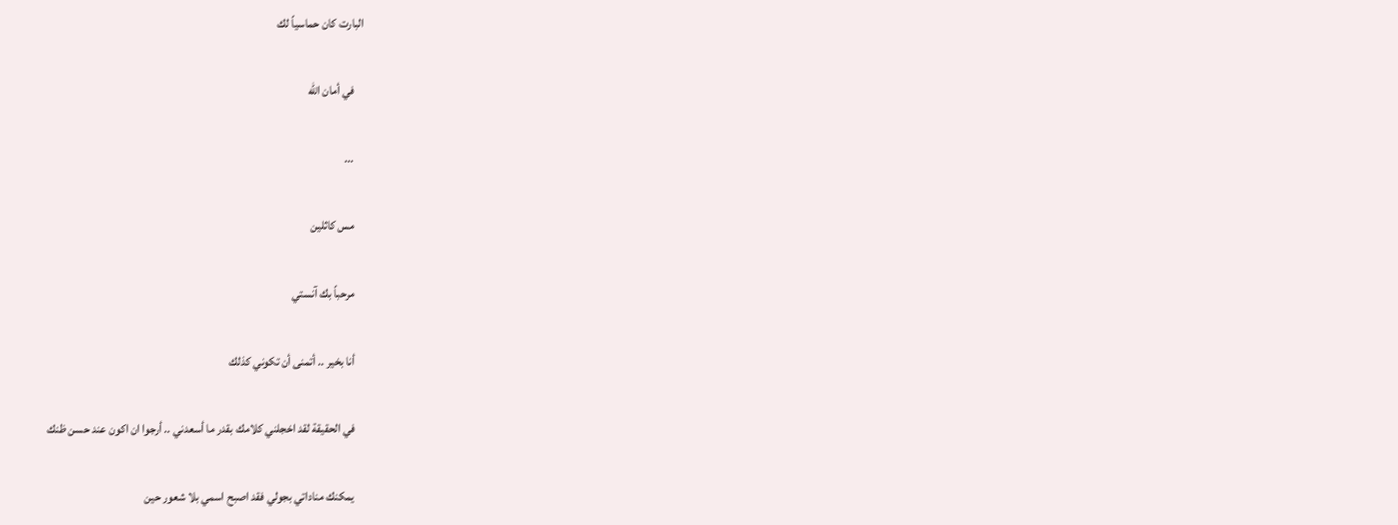البارت كان حماسياً لك

    في أمان الله

    ...

    مس كاثلين

    مرحباً بك آنستي

    أنا بخير .. أتمنى أن تكوني كذلك

    في الحقيقة لقد اخجلني كلامك بقدر ما أسعدني .. أرجوا ان اكون عند حسن ظنك

    يمكنك مناداتي بجولي فقد اصبح اسمي بلا شعور حين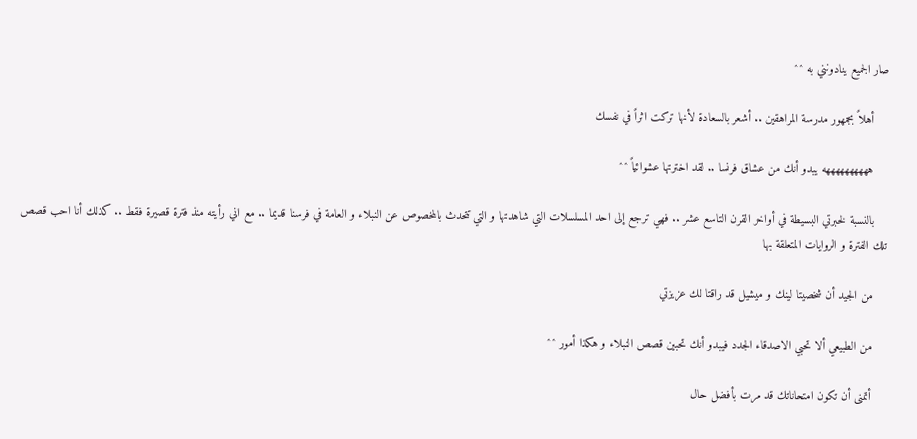صار الجميع ينادونني به ^^

    أهلاً بجمهور مدرسة المراهقين .. أشعر بالسعادة لأنها تركت اثراً في نفسك

    ههههههههههه يبدو أنك من عشاق فرنسا .. لقد اخترتها عشوائياً ^^

    بالنسبة لخبرتي البسيطة في أواخر القرن التاسع عشر .. فهي ترجع إلى احد المسلسلات التي شاهدتها و التي تتحدث بالمخصوص عن النبلاء و العامة في فرسنا قديما .. مع اني رأيته منذ فترة قصيرة فقط .. كذلك أنا احب قصص تلك الفترة و الروايات المتعلقة بها

    من الجيد أن شخصيتا لينك و ميشيل قد راقتا لك عزيزتي

    من الطبيعي ألا تحبي الاصدقاء الجدد فيبدو أنك تحبين قصص النبلاء و هكذا أمور ^^

    أتمنى أن تكون امتحاناتك قد مرت بأفضل حال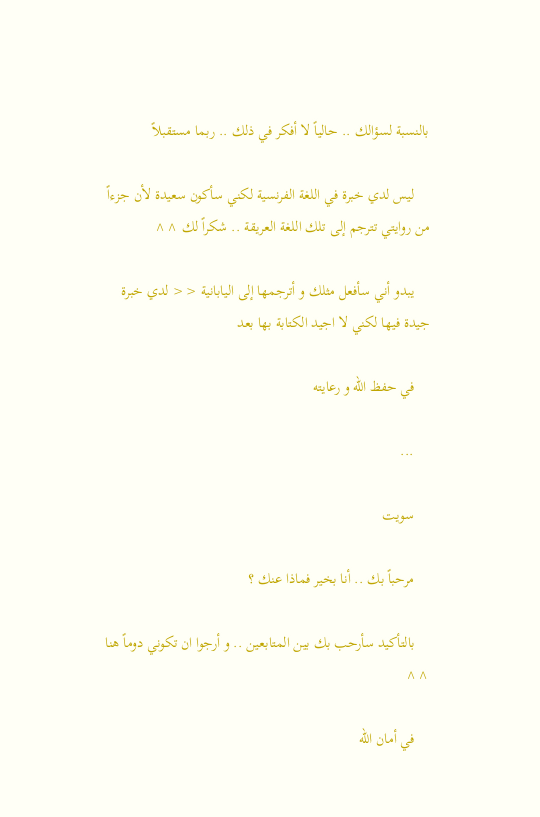بالنسبة لسؤالك .. حالياً لا أفكر في ذلك .. ربما مستقبلاً

    ليس لدي خبرة في اللغة الفرنسية لكني سأكون سعيدة لأن جزءاً من روايتي تترجم إلى تلك اللغة العريقة .. شكراً لك ^^

    يبدو أني سأفعل مثلك و أترجمها إلى اليابانية << لدي خبرة جيدة فيها لكني لا اجيد الكتابة بها بعد

    في حفظ الله و رعايته

    ...

    سويت

    مرحباً بك .. أنا بخير فماذا عنك ؟

    بالتأكيد سأرحب بك بين المتابعين .. و أرجوا ان تكوني دوماً هنا ^^

    في أمان الله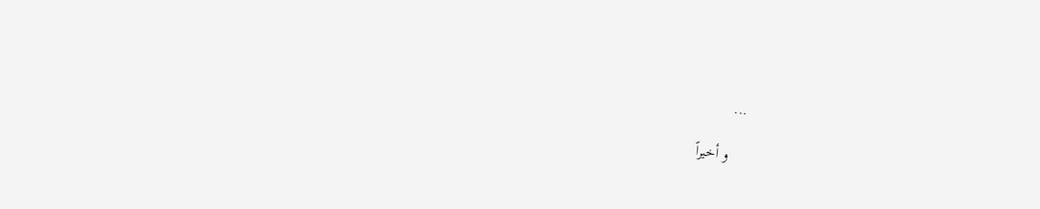...

    و أخيراً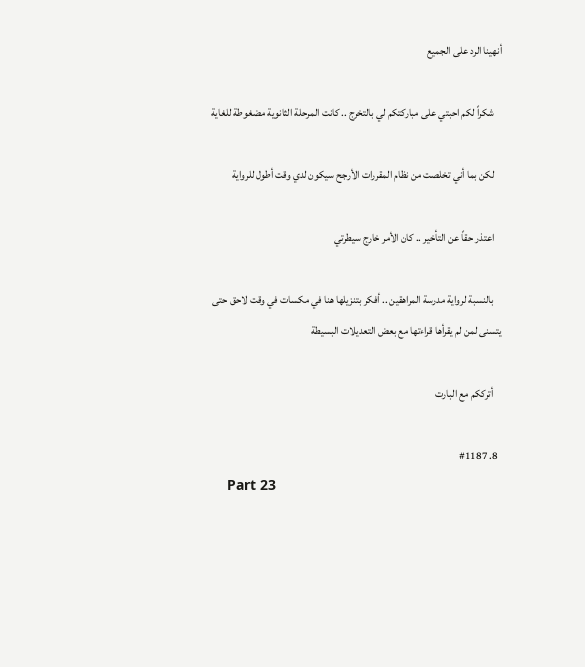أنهينا الرد على الجميع

    شكراً لكم احبتي على مباركتكم لي بالتخرج .. كانت المرحلة الثانوية مضغوطة للغاية

    لكن بما أني تخلصت من نظام المقررات الأرجح سيكون لدي وقت أطول للرواية

    اعتذر حقاً عن التأخير .. كان الأمر خارج سيطرتي

    بالنسبة لرواية مدرسة المراهقين .. أفكر بتنزيلها هنا في مكسات في وقت لاحق حتى يتسنى لمن لم يقرأها قراءتها مع بعض التعديلات البسيطة

    أترككم مع البارت

  8. #1187
    Part 23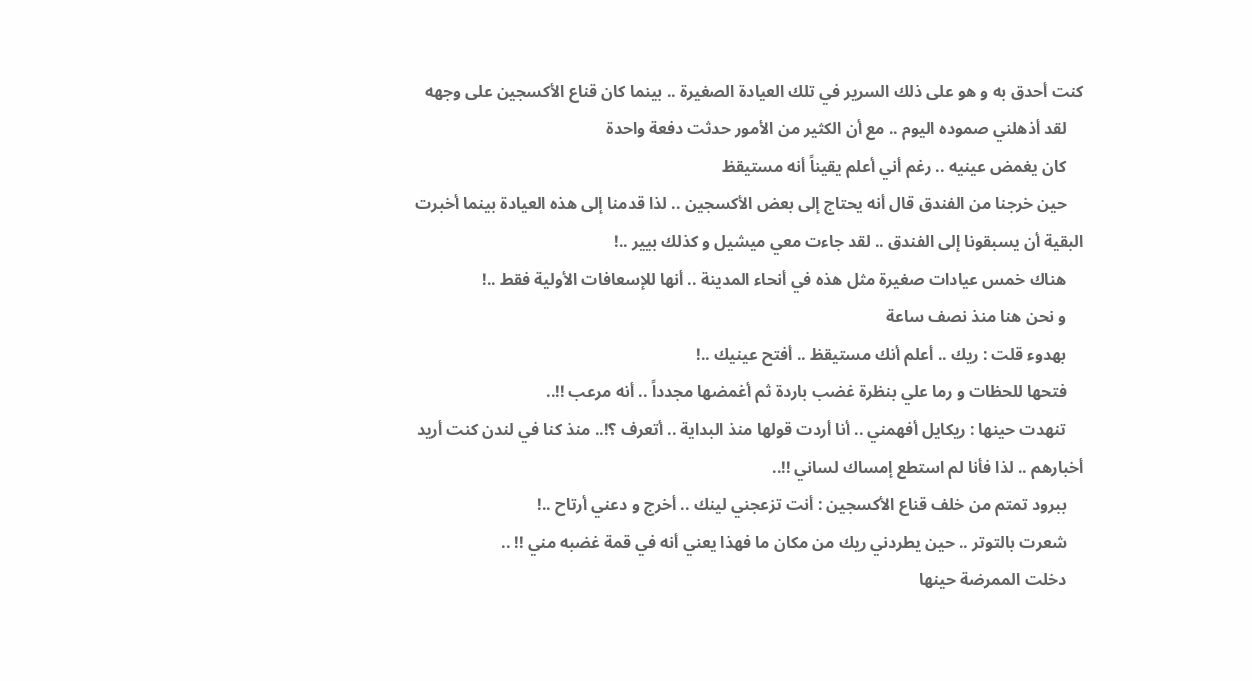كنت أحدق به و هو على ذلك السرير في تلك العيادة الصغيرة .. بينما كان قناع الأكسجين على وجهه
    لقد أذهلني صموده اليوم .. مع أن الكثير من الأمور حدثت دفعة واحدة
    كان يغمض عينيه .. رغم أني أعلم يقيناً أنه مستيقظ
    حين خرجنا من الفندق قال أنه يحتاج إلى بعض الأكسجين .. لذا قدمنا إلى هذه العيادة بينما أخبرت البقية أن يسبقونا إلى الفندق .. لقد جاءت معي ميشيل و كذلك بيير ..!
    هناك خمس عيادات صغيرة مثل هذه في أنحاء المدينة .. أنها للإسعافات الأولية فقط ..!
    و نحن هنا منذ نصف ساعة
    بهدوء قلت : ريك .. أعلم أنك مستيقظ .. أفتح عينيك ..!
    فتحها للحظات و رما علي بنظرة غضب باردة ثم أغمضها مجدداً .. أنه مرعب !!..
    تنهدت حينها : ريكايل أفهمني .. أنا أردت قولها منذ البداية .. أتعرف ؟!.. منذ كنا في لندن كنت أريد أخبارهم .. لذا فأنا لم استطع إمساك لساني !!..
    ببرود تمتم من خلف قناع الأكسجين : أنت تزعجني لينك .. أخرج و دعني أرتاح ..!
    شعرت بالتوتر .. حين يطردني ريك من مكان ما فهذا يعني أنه في قمة غضبه مني !! ..
    دخلت الممرضة حينها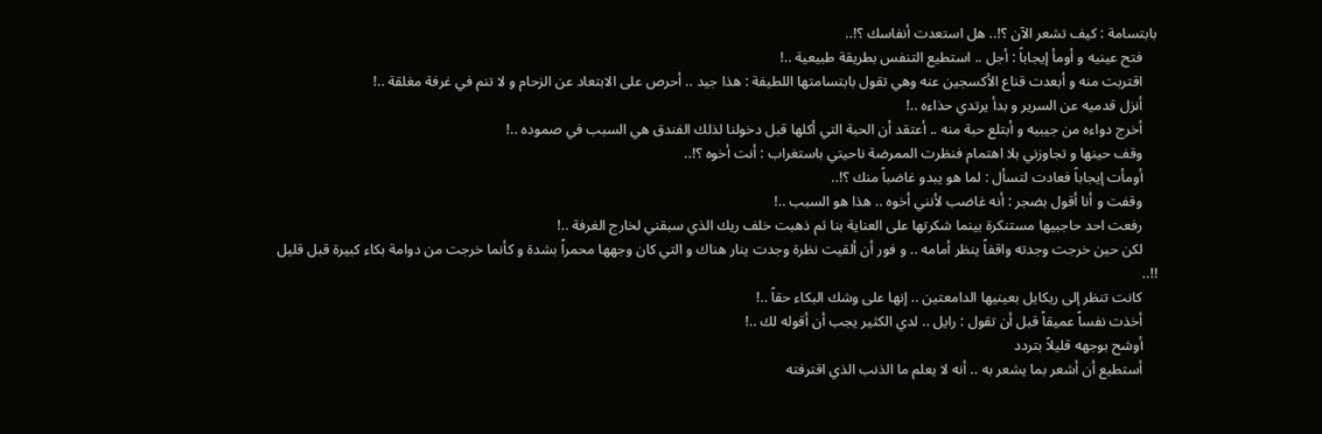بابتسامة : كيف تشعر الآن ؟!.. هل استعدت أنفاسك ؟!..
    فتح عينيه و أومأ إيجاباً : أجل .. استطيع التنفس بطريقة طبيعية ..!
    اقتربت منه و أبعدت قناع الأكسجين عنه وهي تقول بابتسامتها اللطيفة : هذا جيد .. أحرص على الابتعاد عن الزحام و لا تنم في غرفة مغلقة ..!
    أنزل قدميه عن السرير و بدأ يرتدي حذاءه ..!
    أخرج دواءه من جيبيه و أبتلع حبة منه .. أعتقد أن الحبة التي أكلها قبل دخولنا لذلك الفندق هي السبب في صموده ..!
    وقف حينها و تجاوزني بلا اهتمام فنظرت الممرضة ناحيتي باستغراب : أنت أخوه ؟!..
    أومأت إيجاباً فعادت لتسأل : لما هو يبدو غاضباً منك ؟!..
    وقفت و أنا أقول بضجر : أنه غاضب لأنني أخوه .. هذا هو السبب ..!
    رفعت احد حاجبيها مستنكرة بينما شكرتها على العناية بنا ثم ذهبت خلف ريك الذي سبقني لخارج الغرفة ..!
    لكن حين خرجت وجدته واقفاً ينظر أمامه .. و فور أن ألقيت نظرة وجدت ينار هناك و التي كان وجهها محمراً بشدة و كأنما خرجت من دوامة بكاء كبيرة قبل قليل !!..
    كانت تنظر إلى ريكايل بعينيها الدامعتين .. إنها على وشك البكاء حقاً ..!
    أخذت نفساً عميقاً قبل أن تقول : رايل .. لدي الكثير يجب أن أقوله لك ..!
    أوشح بوجهه قليلاً بتردد
    أستطيع أن أشعر بما يشعر به .. أنه لا يعلم ما الذنب الذي اقترفته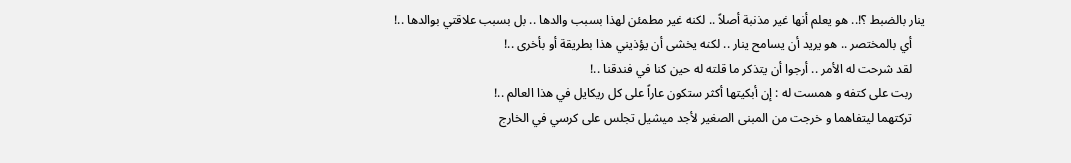ينار بالضبط ؟!.. هو يعلم أنها غير مذنبة أصلاً .. لكنه غير مطمئن لهذا بسبب والدها .. بل بسبب علاقتي بوالدها ..!
    أي بالمختصر .. هو يريد أن يسامح ينار .. لكنه يخشى أن يؤذيني هذا بطريقة أو بأخرى ..!
    لقد شرحت له الأمر .. أرجوا أن يتذكر ما قلته له حين كنا في فندقنا ..!
    ربت على كتفه و همست له : إن أبكيتها أكثر ستكون عاراً على كل ريكايل في هذا العالم ..!
    تركتهما ليتفاهما و خرجت من المبنى الصغير لأجد ميشيل تجلس على كرسي في الخارج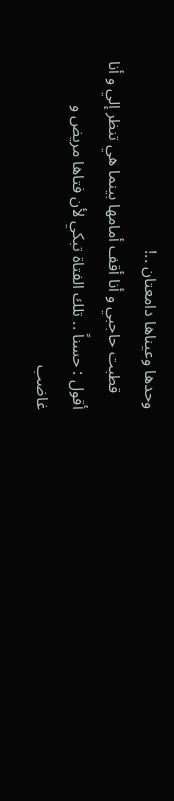وحدها وعيناها دامعتان ..!
    قطبت حاجبي و أنا أقف أمامها بينما هي تنظر إلي و أنا أقول : حسناً .. تلك الفتاة تبكي لأن فتاها مريض و غاضب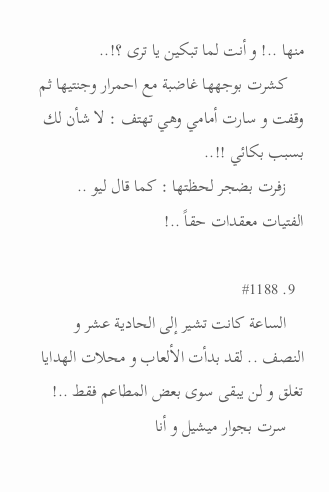منها ..! و أنت لما تبكين يا ترى ؟!..
    كشرت بوجهها غاضبة مع احمرار وجنتيها ثم وقفت و سارت أمامي وهي تهتف : لا شأن لك بسبب بكائي !!..
    زفرت بضجر لحظتها : كما قال ليو .. الفتيات معقدات حقاً ..!

  9. #1188
    الساعة كانت تشير إلى الحادية عشر و النصف .. لقد بدأت الألعاب و محلات الهدايا تغلق و لن يبقى سوى بعض المطاعم فقط ..!
    سرت بجوار ميشيل و أنا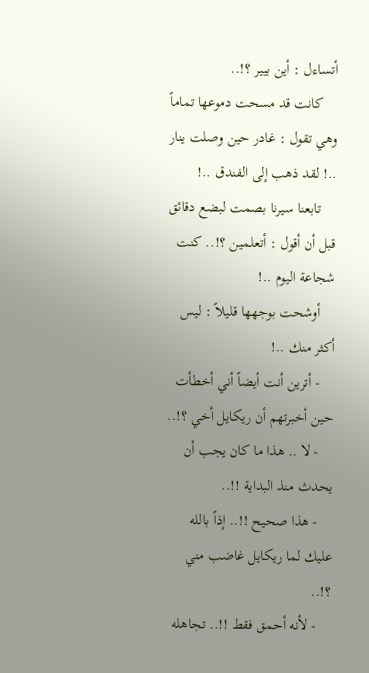أتساءل : أين بيير ؟!..
    كانت قد مسحت دموعها تماماً وهي تقول : غادر حين وصلت ينار ..! لقد ذهب إلى الفندق ..!
    تابعنا سيرنا بصمت لبضع دقائق قبل أن أقول : أتعلمين ؟!.. كنت شجاعة اليوم ..!
    أوشحت بوجهها قليلاً : ليس أكثر منك ..!
    - أترين أنت أيضاً أني أخطأت حين أخبرتهم أن ريكايل أخي ؟!..
    - لا .. هذا ما كان يجب أن يحدث منذ البداية !!..
    - هذا صحيح !!.. إذاً بالله عليك لما ريكايل غاضب مني ؟!..
    - لأنه أحمق فقط !!.. تجاهله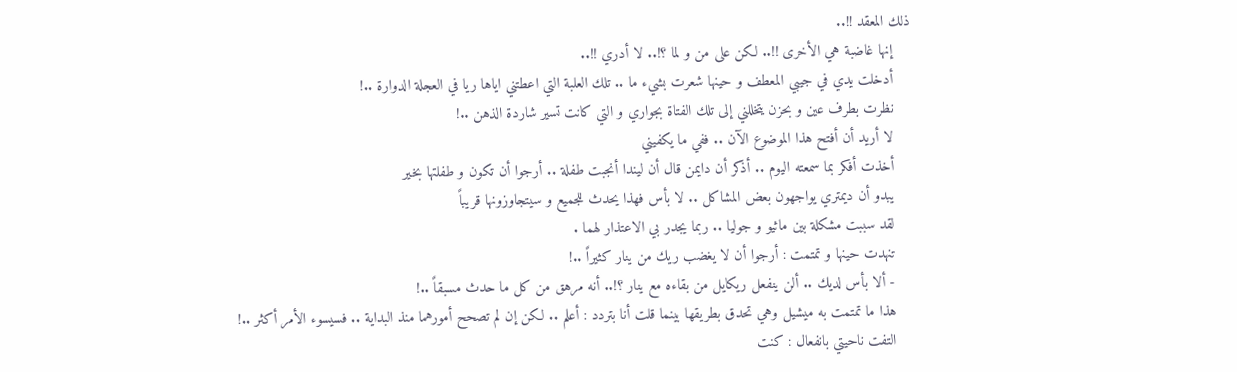ذلك المعقد !!..
    إنها غاضبة هي الأخرى !!.. لكن على من و لما ؟!.. لا أدري !!..
    أدخلت يدي في جيبي المعطف و حينها شعرت بشيء ما .. تلك العلبة التي اعطتني اياها ريا في العجلة الدوارة ..!
    نظرت بطرف عين و بحزن يتخللني إلى تلك الفتاة بجواري و التي كانت تسير شاردة الذهن ..!
    لا أريد أن أفتح هذا الموضوع الآن .. ففي ما يكفيني
    أخذت أفكر بما سمعته اليوم .. أذكر أن دايمن قال أن ليندا أنجبت طفلة .. أرجوا أن تكون و طفلتها بخير
    يبدو أن ديمتري يواجهون بعض المشاكل .. لا بأس فهذا يحدث للجميع و سيتجاوزونها قريباً
    لقد سببت مشكلة بين ماثيو و جوليا .. ربما يجدر بي الاعتذار لهما .
    تنهدت حينها و تمتمت : أرجوا أن لا يغضب ريك من ينار كثيراً ..!
    - ألا بأس لديك .. ألن ينفعل ريكايل من بقاءه مع ينار ؟!.. أنه مرهق من كل ما حدث مسبقاً ..!
    هذا ما تمتمت به ميشيل وهي تحدق بطريقها بينما قلت أنا بتردد : أعلم .. لكن إن لم تصحح أمورهما منذ البداية .. فسيسوء الأمر أكثر ..!
    التفت ناحيتي بانفعال : كنت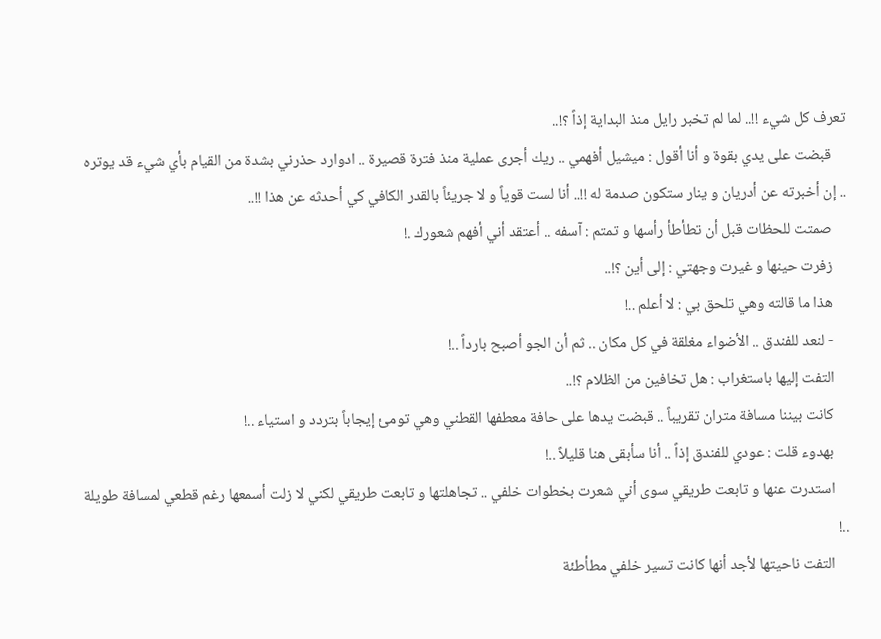تعرف كل شيء !!.. لما لم تخبر رايل منذ البداية إذاً ؟!..
    قبضت على يدي بقوة و أنا أقول : ميشيل أفهمي .. ريك أجرى عملية منذ فترة قصيرة .. ادوارد حذرني بشدة من القيام بأي شيء قد يوتره .. إن أخبرته عن أدريان و ينار ستكون صدمة له !!.. أنا لست قوياً و لا جريئاً بالقدر الكافي كي أحدثه عن هذا !!..
    صمتت للحظات قبل أن تطأطأ رأسها و تمتم : آسفه .. أعتقد أني أفهم شعورك .!
    زفرت حينها و غيرت وجهتي : إلى أين ؟!..
    هذا ما قالته وهي تلحق بي : لا أعلم ..!
    - لنعد للفندق .. الأضواء مغلقة في كل مكان .. ثم أن الجو أصبح بارداً ..!
    التفت إليها باستغراب : هل تخافين من الظلام ؟!..
    كانت بيننا مسافة متران تقريباً .. قبضت يدها على حافة معطفها القطني وهي تومئ إيجاباً بتردد و استياء ..!
    بهدوء قلت : عودي للفندق إذاً .. أنا سأبقى هنا قليلاً ..!
    استدرت عنها و تابعت طريقي سوى أني شعرت بخطوات خلفي .. تجاهلتها و تابعت طريقي لكني لا زلت أسمعها رغم قطعي لمسافة طويلة ..!
    التفت ناحيتها لأجد أنها كانت تسير خلفي مطأطئة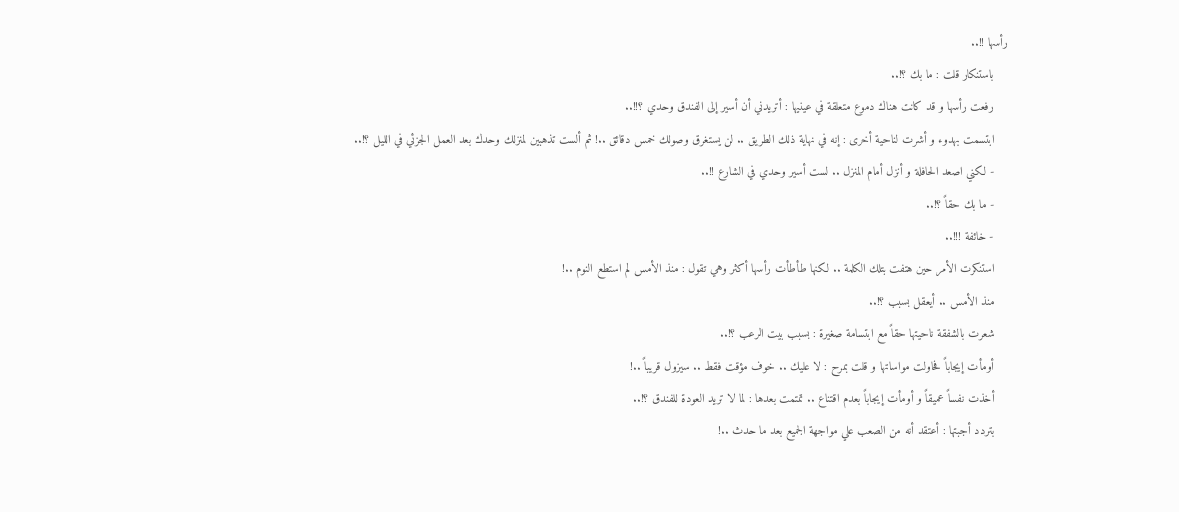رأسها !!..
    باستنكار قلت : ما بك ؟!..
    رفعت رأسها و قد كانت هناك دموع متعلقة في عينيها : أتريدني أن أسير إلى الفندق وحدي ؟!!..
    ابتسمت بهدوء و أشرت لناحية أخرى : إنه في نهاية ذلك الطريق .. لن يستغرق وصولك خمس دقائق ..! ثم ألست تذهبين لمنزلك وحدك بعد العمل الجزئي في الليل ؟!..
    - لكني اصعد الحافلة و أنزل أمام المنزل .. لست أسير وحدي في الشارع !!..
    - ما بك حقاً ؟!..
    - خائفة !!!..
    استنكرت الأمر حين هتفت بتلك الكلمة .. لكنها طأطأت رأسها أكثر وهي تقول : منذ الأمس لم استطع النوم ..!
    منذ الأمس .. أيعقل بسبب ؟!..
    شعرت بالشفقة ناحيتها حقاً مع ابتسامة صغيرة : بسبب بيت الرعب ؟!..
    أومأت إيجاباً فحاولت مواساتها و قلت بمرح : لا عليك .. خوف مؤقت فقط .. سيزول قريباً ..!
    أخذت نفساً عميقاً و أومأت إيجاباً بعدم اقتناع .. تمتمت بعدها : لما لا تريد العودة للفندق ؟!..
    بتردد أجبتها : أعتقد أنه من الصعب علي مواجهة الجميع بعد ما حدث ..!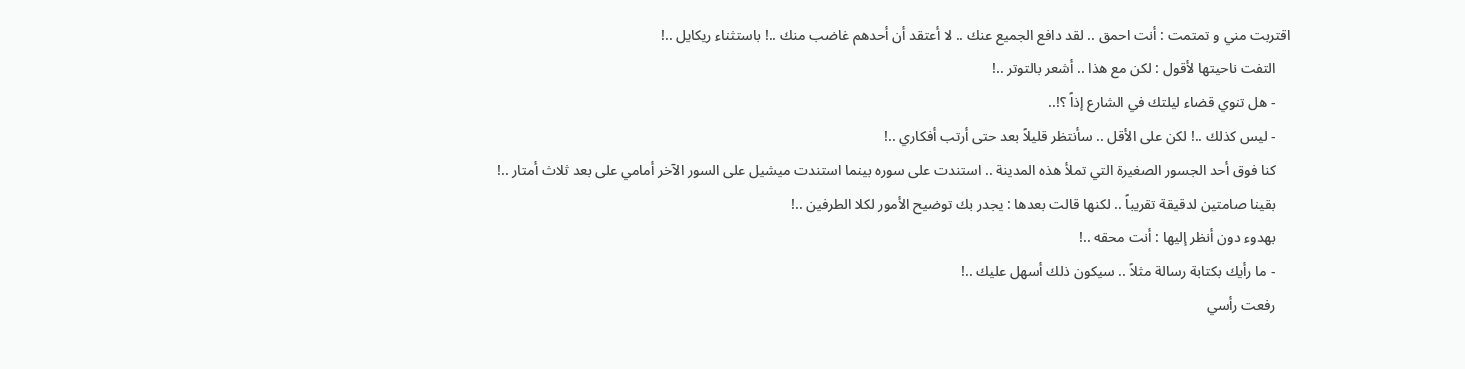اقتربت مني و تمتمت : أنت احمق .. لقد دافع الجميع عنك .. لا أعتقد أن أحدهم غاضب منك ..! باستثناء ريكايل ..!
    التفت ناحيتها لأقول : لكن مع هذا .. أشعر بالتوتر ..!
    - هل تنوي قضاء ليلتك في الشارع إذاً ؟!..
    - ليس كذلك ..! لكن على الأقل .. سأنتظر قليلاً بعد حتى أرتب أفكاري ..!
    كنا فوق أحد الجسور الصغيرة التي تملأ هذه المدينة .. استندت على سوره بينما استندت ميشيل على السور الآخر أمامي على بعد ثلاث أمتار ..!
    بقينا صامتين لدقيقة تقريباً .. لكنها قالت بعدها : يجدر بك توضيح الأمور لكلا الطرفين ..!
    بهدوء دون أنظر إليها : أنت محقه ..!
    - ما رأيك بكتابة رسالة مثلاً .. سيكون ذلك أسهل عليك ..!
    رفعت رأسي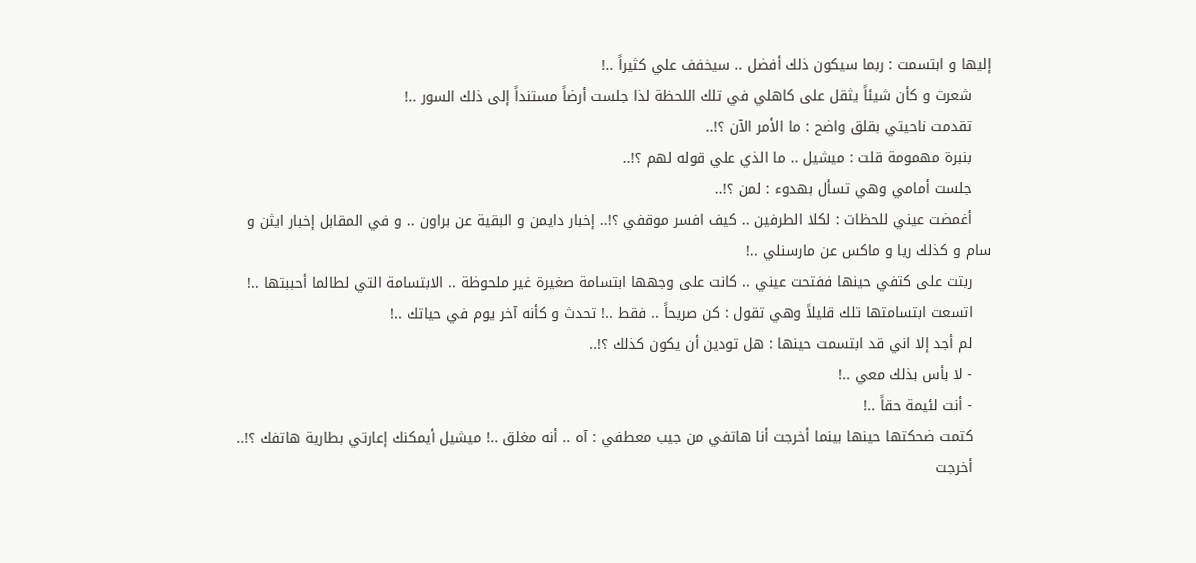إليها و ابتسمت : ربما سيكون ذلك أفضل .. سيخفف علي كثيراً ..!
    شعرت و كأن شيئاً يثقل على كاهلي في تلك اللحظة لذا جلست أرضاً مستنداً إلى ذلك السور ..!
    تقدمت ناحيتي بقلق واضح : ما الأمر الآن ؟!..
    بنبرة مهمومة قلت : ميشيل .. ما الذي علي قوله لهم ؟!..
    جلست أمامي وهي تسأل بهدوء : لمن ؟!..
    أغمضت عيني للحظات : لكلا الطرفين .. كيف افسر موقفي ؟!.. إخبار دايمن و البقية عن براون .. و في المقابل إخبار ايثن و سام و كذلك ريا و ماكس عن مارسنلي ..!
    ربتت على كتفي حينها ففتحت عيني .. كانت على وجهها ابتسامة صغيرة غير ملحوظة .. الابتسامة التي لطالما أحببتها ..!
    اتسعت ابتسامتها تلك قليلاً وهي تقول : كن صريحاً .. فقط ..! تحدث و كأنه آخر يوم في حياتك ..!
    لم أجد إلا اني قد ابتسمت حينها : هل تودين أن يكون كذلك ؟!..
    - لا بأس بذلك معي ..!
    - أنت لئيمة حقاً ..!
    كتمت ضحكتها حينها بينما أخرجت أنا هاتفي من جيب معطفي : آه .. أنه مغلق ..! ميشيل أيمكنك إعارتي بطارية هاتفك ؟!..
    أخرجت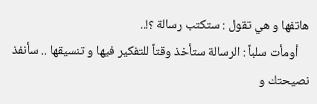هاتفها و هي تقول : ستكتب رسالة ؟!..
    أومأت سلباً : الرسالة ستأخذ وقتاً للتفكير فيها و تنسيقها .. سأنفذ نصيحتك و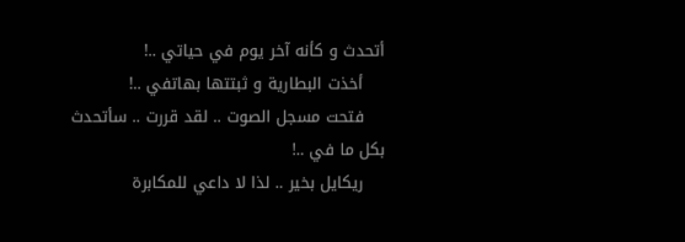أتحدث و كأنه آخر يوم في حياتي ..!
    أخذت البطارية و ثبتتها بهاتفي ..!
    فتحت مسجل الصوت .. لقد قررت .. سأتحدث بكل ما في ..!
    ريكايل بخير .. لذا لا داعي للمكابرة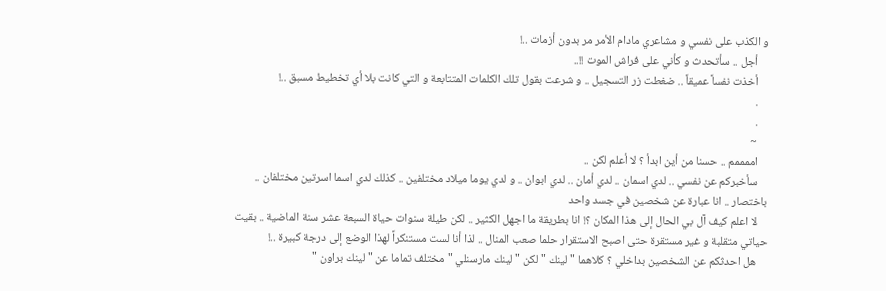و الكذب على نفسي و مشاعري مادام الأمر مر بدون أزمات ..!
    أجل .. سأتحدث و كأني على فراش الموت !!..
    أخذت نفساً عميقاً .. ضغطت زر التسجيل .. و شرعت بقول تلك الكلمات المتتابعة و التي كانت بلا أي تخطيط مسبق ..!
    .
    .
    ~
    اممممم .. حسنا من أين ابدأ ؟ لا أعلم لكن ..
    سأخبركم عن نفسي .. لدي اسمان .. لدي أمان .. لدي ابوان .. و لدي يوما ميلاد مختلفين .. كذلك لدي اسما اسرتين مختلفان .. باختصار .. انا عبارة عن شخصين في جسد واحد
    لا اعلم كيف آل بي الحال إلى هذا المكان ؟! انا بطريقة ما اجهل الكثير .. لكن طيلة سنوات حياة السبعة عشر سنة الماضية .. بقيت حياتي متقلبة و غير مستقرة حتى اصبح الاستقرار حلما صعب المنال .. لذا أنا لست مستنكراً لهذا الوضع إلى درجة كبيرة ..!
    هل احدثكم عن الشخصين بداخلي ؟ كلاهما " لينك " لكن " لينك مارسنلي " مختلف تماما عن " لينك براون "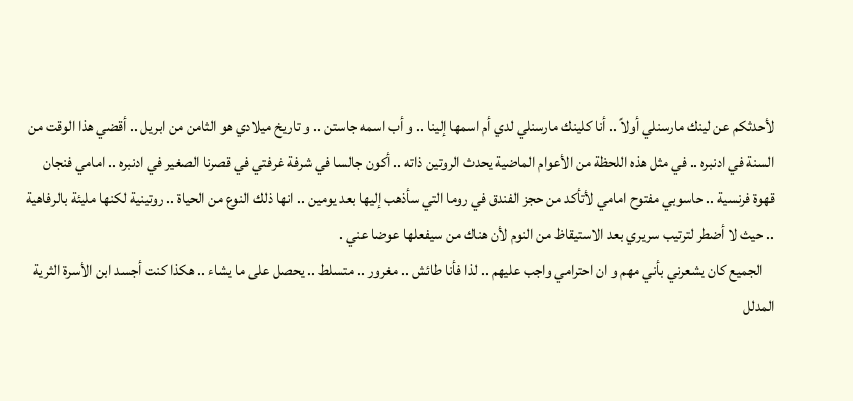لأحدثكم عن لينك مارسنلي أولاً .. أنا كلينك مارسنلي لدي أم اسمها إلينا .. و أب اسمه جاستن .. و تاريخ ميلادي هو الثامن من ابريل .. أقضي هذا الوقت من السنة في ادنبره .. في مثل هذه اللحظة من الأعوام الماضية يحدث الروتين ذاته .. أكون جالسا في شرفة غرفتي في قصرنا الصغير في ادنبره .. امامي فنجان قهوة فرنسية .. حاسوبي مفتوح امامي لأتأكد من حجز الفندق في روما التي سأذهب إليها بعد يومين .. انها ذلك النوع من الحياة .. روتينية لكنها مليئة بالرفاهية .. حيث لا أضطر لترتيب سريري بعد الاستيقاظ من النوم لأن هناك من سيفعلها عوضا عني .
    الجميع كان يشعرني بأني مهم و ان احترامي واجب عليهم .. لذا فأنا طائش .. مغرور .. متسلط .. يحصل على ما يشاء .. هكذا كنت أجسد ابن الأسرة الثرية المدلل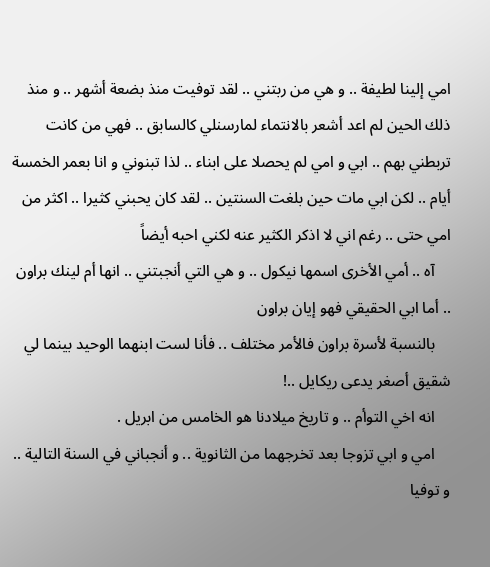امي إلينا لطيفة .. و هي من ربتني .. لقد توفيت منذ بضعة أشهر .. و منذ ذلك الحين لم اعد أشعر بالانتماء لمارسنلي كالسابق .. فهي من كانت تربطني بهم .. ابي و امي لم يحصلا على ابناء .. لذا تبنوني و انا بعمر الخمسة أيام .. لكن ابي مات حين بلغت السنتين .. لقد كان يحبني كثيرا .. اكثر من امي حتى .. رغم اني لا اذكر الكثير عنه لكني احبه أيضاً
    آه .. أمي الأخرى اسمها نيكول .. و هي التي أنجبتني .. انها أم لينك براون .. أما ابي الحقيقي فهو إيان براون
    بالنسبة لأسرة براون فالأمر مختلف .. فأنا لست ابنهما الوحيد بينما لي شقيق أصغر يدعى ريكايل ..!
    انه اخي التوأم .. و تاريخ ميلادنا هو الخامس من ابريل .
    امي و ابي تزوجا بعد تخرجهما من الثانوية .. و أنجباني في السنة التالية .. و توفيا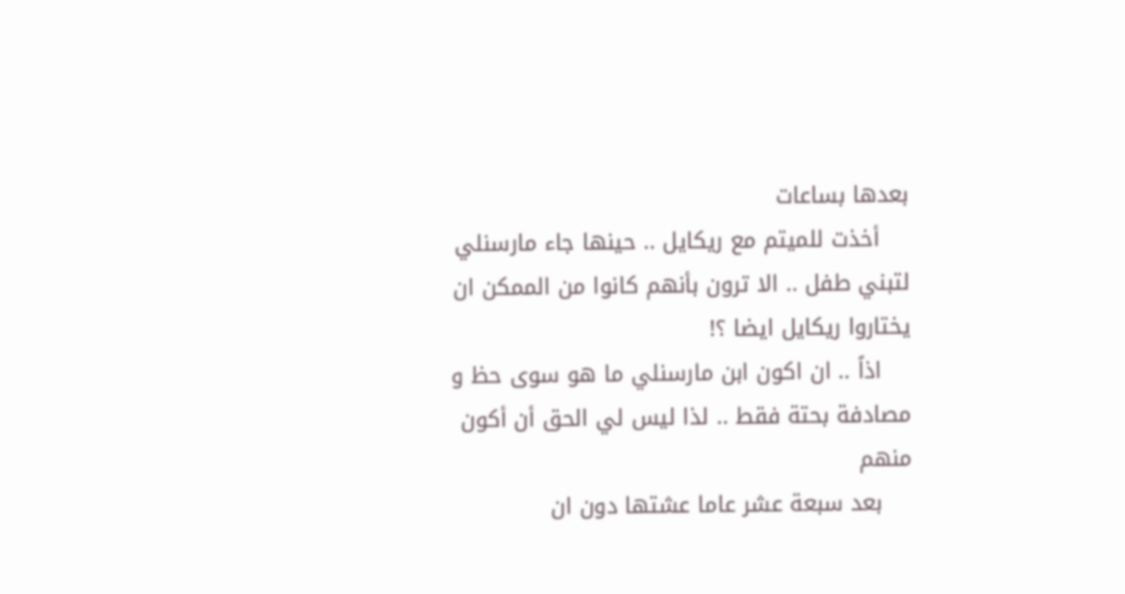بعدها بساعات
    أخذت للميتم مع ريكايل .. حينها جاء مارسنلي لتبني طفل .. الا ترون بأنهم كانوا من الممكن ان يختاروا ريكايل ايضا ؟!
    اذاً .. ان اكون ابن مارسنلي ما هو سوى حظ و مصادفة بحتة فقط .. لذا ليس لي الحق أن أكون منهم
    بعد سبعة عشر عاما عشتها دون ان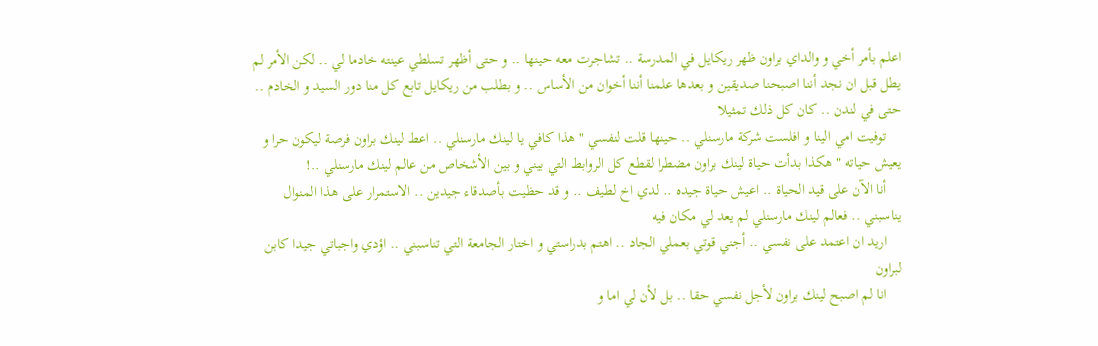اعلم بأمر أخي و والداي براون ظهر ريكايل في المدرسة .. تشاجرت معه حينها .. و حتى أظهر تسلطي عينته خادما لي .. لكن الأمر لم يطل قبل ان نجد أننا اصبحنا صديقين و بعدها علمنا أننا أخوان من الأساس .. و بطلب من ريكايل تابع كل منا دور السيد و الخادم .. حتى في لندن .. كان كل ذلك تمثيلا
    توفيت امي الينا و افلست شركة مارسنلي .. حينها قلت لنفسي " هذا كافي يا لينك مارسنلي .. اعط لينك براون فرصة ليكون حرا و يعيش حياته " هكذا بدأت حياة لينك براون مضطرا لقطع كل الروابط التي بيني و بين الأشخاص من عالم لينك مارسنلي ..!
    أنا الآن على قيد الحياة .. اعيش حياة جيده .. لدي اخ لطيف .. و قد حظيت بأصدقاء جيدين .. الاستمرار على هذا المنوال يناسبني .. فعالم لينك مارسنلي لم يعد لي مكان فيه
    اريد ان اعتمد على نفسي .. أجني قوتي بعملي الجاد .. اهتم بدراستي و اختار الجامعة التي تناسبني .. اؤدي واجباتي جيدا كابن لبراون
    انا لم اصبح لينك براون لأجل نفسي حقا .. بل لأن لي اما و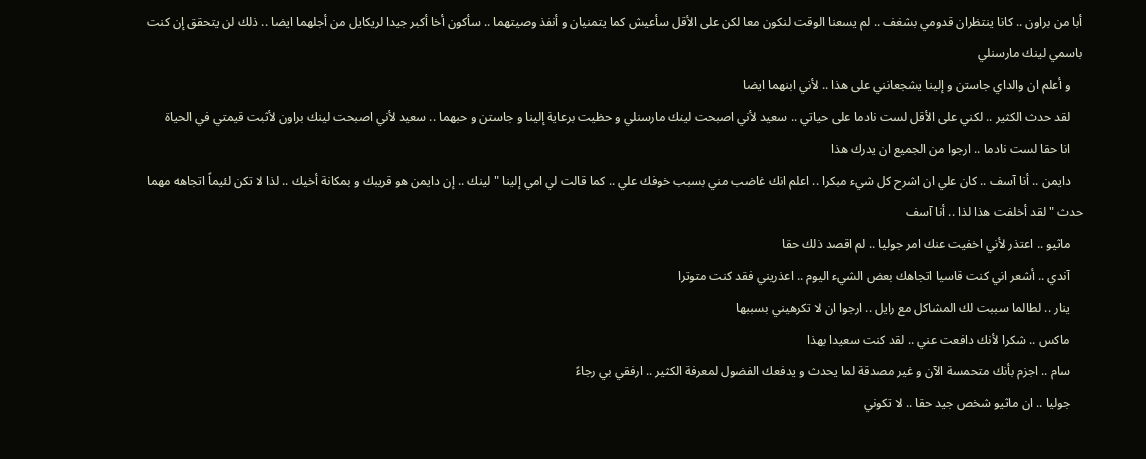أبا من براون .. كانا ينتظران قدومي بشغف .. لم يسعنا الوقت لنكون معا لكن على الأقل سأعيش كما يتمنيان و أنفذ وصيتهما .. سأكون أخا أكبر جيدا لريكايل من أجلهما ايضا .. ذلك لن يتحقق إن كنت باسمي لينك مارسنلي
    و أعلم ان والداي جاستن و إلينا يشجعانني على هذا .. لأني ابنهما ايضا
    لقد حدث الكثير .. لكني على الأقل لست نادما على حياتي .. سعيد لأني اصبحت لينك مارسنلي و حظيت برعاية إلينا و جاستن و حبهما .. سعيد لأني اصبحت لينك براون لأثبت قيمتي في الحياة
    انا حقا لست نادما .. ارجوا من الجميع ان يدرك هذا
    دايمن .. أنا آسف .. كان علي ان اشرح كل شيء مبكرا .. اعلم انك غاضب مني بسبب خوفك علي .. كما قالت لي امي إلينا " لينك .. إن دايمن هو قريبك و بمكانة أخيك .. لذا لا تكن لئيماً اتجاهه مهما حدث " لقد أخلفت هذا لذا .. أنا آسف
    ماثيو .. اعتذر لأني اخفيت عنك امر جوليا .. لم اقصد ذلك حقا
    آندي .. أشعر اني كنت قاسيا اتجاهك بعض الشيء اليوم .. اعذريني فقد كنت متوترا
    ينار .. لطالما سببت لك المشاكل مع رايل .. ارجوا ان لا تكرهيني بسببها
    ماكس .. شكرا لأنك دافعت عني .. لقد كنت سعيدا بهذا
    سام .. اجزم بأنك متحمسة الآن و غير مصدقة لما يحدث و يدفعك الفضول لمعرفة الكثير .. ارفقي بي رجاءً
    جوليا .. ان ماثيو شخص جيد حقا .. لا تكوني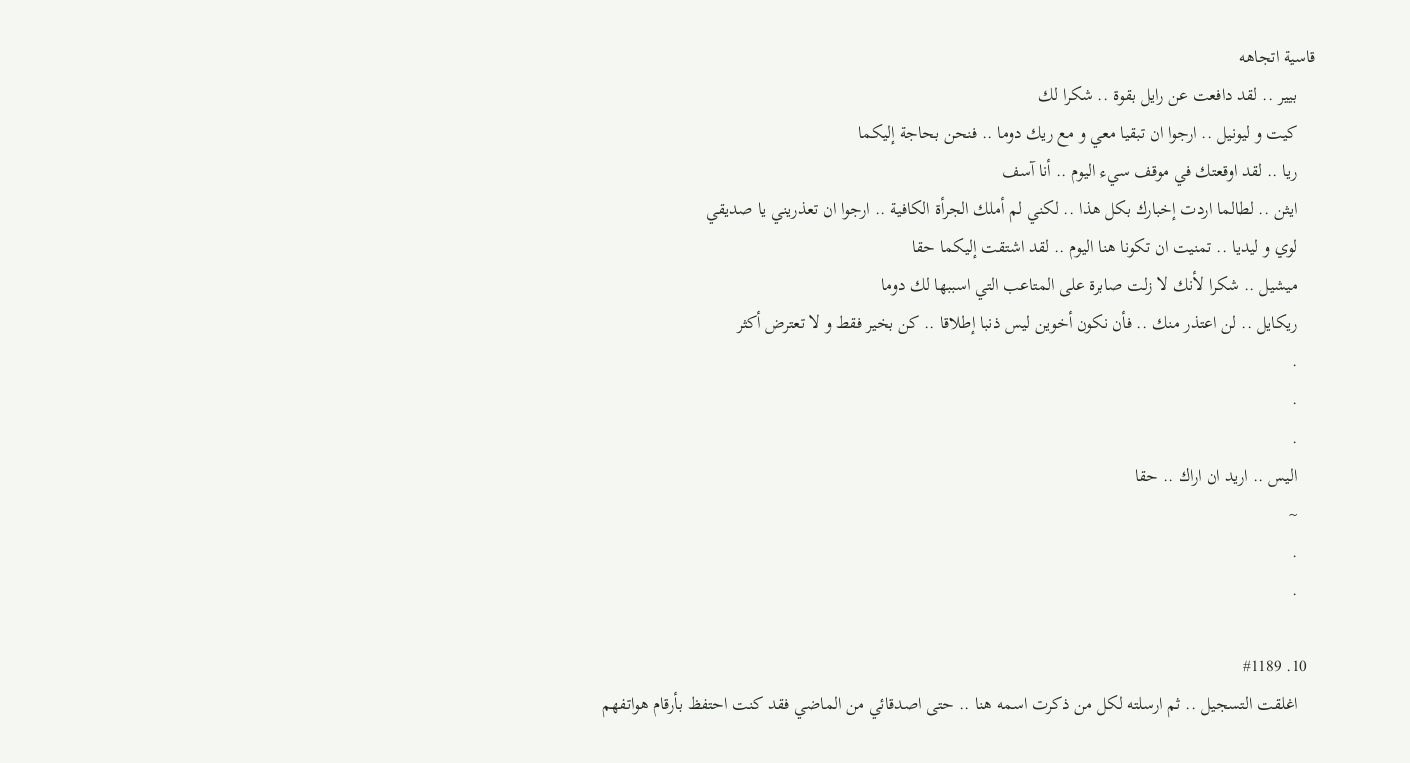قاسية اتجاهه
    بيير .. لقد دافعت عن رايل بقوة .. شكرا لك
    كيت و ليونيل .. ارجوا ان تبقيا معي و مع ريك دوما .. فنحن بحاجة إليكما
    ريا .. لقد اوقعتك في موقف سيء اليوم .. أنا آسف
    ايثن .. لطالما اردت إخبارك بكل هذا .. لكني لم أملك الجرأة الكافية .. ارجوا ان تعذريني يا صديقي
    لوي و ليديا .. تمنيت ان تكونا هنا اليوم .. لقد اشتقت إليكما حقا
    ميشيل .. شكرا لأنك لا زلت صابرة على المتاعب التي اسببها لك دوما
    ريكايل .. لن اعتذر منك .. فأن نكون أخوين ليس ذنبا إطلاقا .. كن بخير فقط و لا تعترض أكثر
    .
    .
    .
    اليس .. اريد ان اراك .. حقا
    ~
    .
    .

  10. #1189
    اغلقت التسجيل .. ثم ارسلته لكل من ذكرت اسمه هنا .. حتى اصدقائي من الماضي فقد كنت احتفظ بأرقام هواتفهم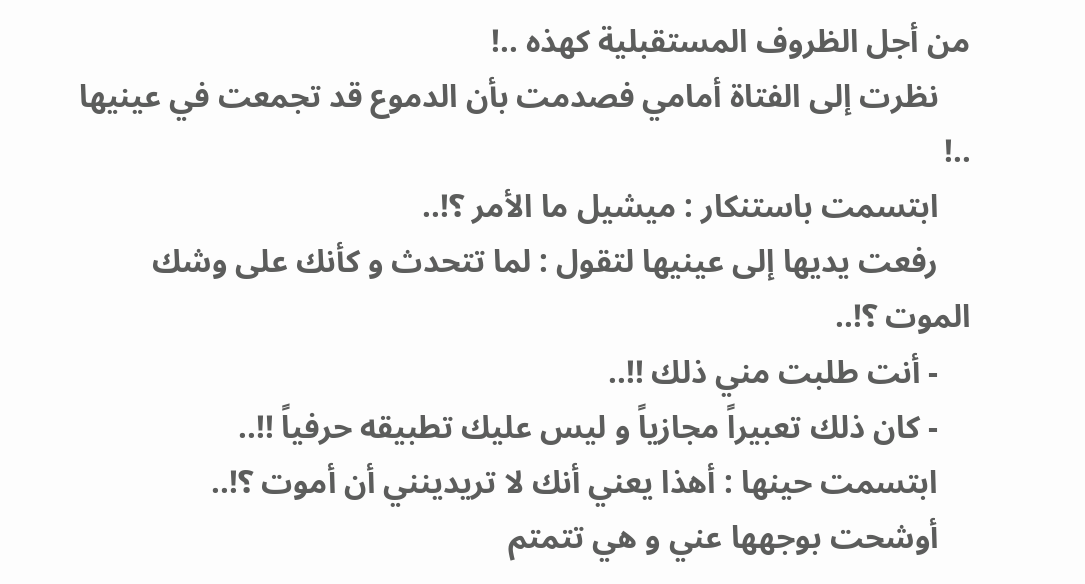من أجل الظروف المستقبلية كهذه ..!
    نظرت إلى الفتاة أمامي فصدمت بأن الدموع قد تجمعت في عينيها ..!
    ابتسمت باستنكار : ميشيل ما الأمر ؟!..
    رفعت يديها إلى عينيها لتقول : لما تتحدث و كأنك على وشك الموت ؟!..
    - أنت طلبت مني ذلك !!..
    - كان ذلك تعبيراً مجازياً و ليس عليك تطبيقه حرفياً !!..
    ابتسمت حينها : أهذا يعني أنك لا تريدينني أن أموت ؟!..
    أوشحت بوجهها عني و هي تتمتم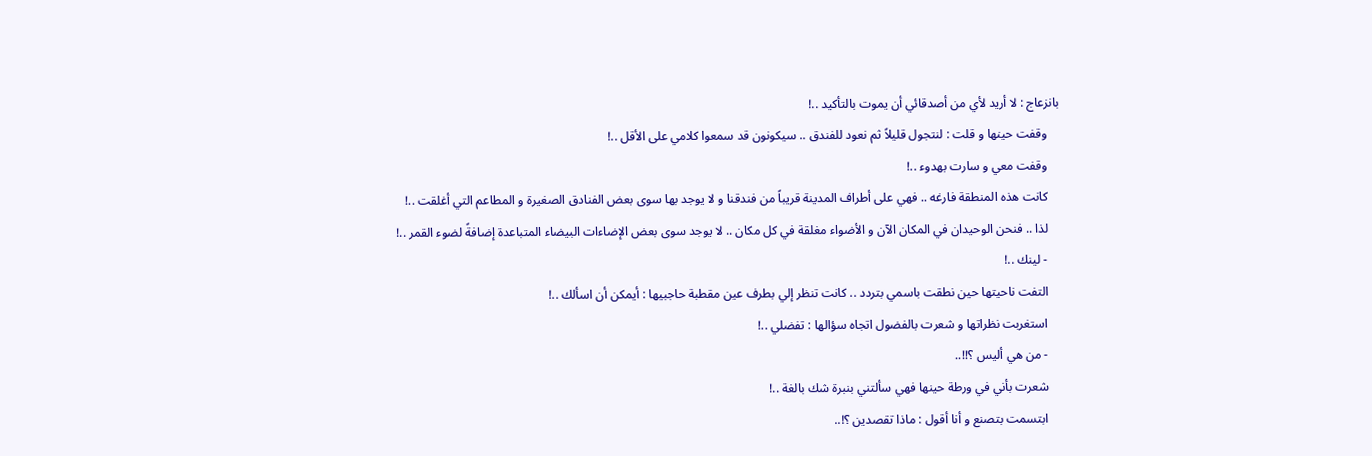بانزعاج : لا أريد لأي من أصدقائي أن يموت بالتأكيد ..!
    وقفت حينها و قلت : لنتجول قليلاً ثم نعود للفندق .. سيكونون قد سمعوا كلامي على الأقل ..!
    وقفت معي و سارت بهدوء ..!
    كانت هذه المنطقة فارغه .. فهي على أطراف المدينة قريباً من فندقنا و لا يوجد بها سوى بعض الفنادق الصغيرة و المطاعم التي أغلقت ..!
    لذا .. فنحن الوحيدان في المكان الآن و الأضواء مغلقة في كل مكان .. لا يوجد سوى بعض الإضاءات البيضاء المتباعدة إضافةً لضوء القمر ..!
    - لينك ..!
    التفت ناحيتها حين نطقت باسمي بتردد .. كانت تنظر إلي بطرف عين مقطبة حاجبيها : أيمكن أن اسألك ..!
    استغربت نظراتها و شعرت بالفضول اتجاه سؤالها : تفضلي ..!
    - من هي أليس ؟!!..
    شعرت بأني في ورطة حينها فهي سألتني بنبرة شك بالغة ..!
    ابتسمت بتصنع و أنا أقول : ماذا تقصدين ؟!..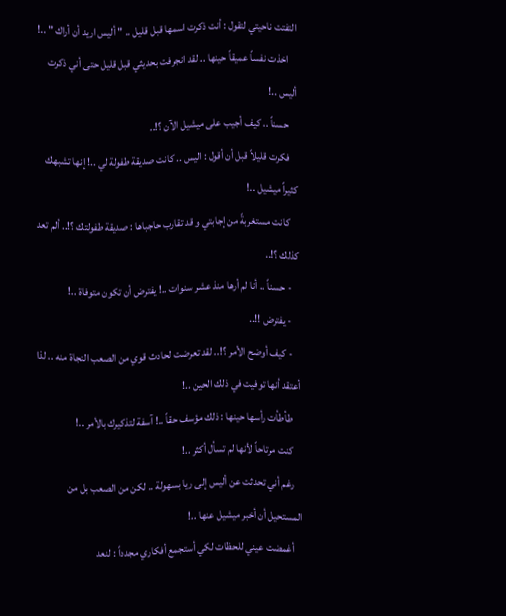التفتت ناحيتي لتقول : أنت ذكرت اسمها قبل قليل .. " أليس اريد أن أراك " ..!
    اخذت نفساً عميقاً حينها .. لقد انجرفت بحديثي قبل قليل حتى أني ذكرت أليس ..!
    حسناً .. كيف أجيب على ميشيل الآن ؟!..
    فكرت قليلاً قبل أن أقول : اليس .. كانت صديقة طفولة لي ..! إنها تشبهك كثيراً ميشيل ..!
    كانت مستغربةً من إجابتي و قد تقارب حاجباها : صديقة طفولتك ؟!.. ألم تعد كذلك ؟!..
    - حسناً .. أنا لم أرها منذ عشر سنوات ..! يفترض أن تكون متوفاة ..!
    - يفترض !!..
    - كيف أوضح الأمر ؟!.. لقد تعرضت لحادث قوي من الصعب النجاة منه .. لذا أعتقد أنها توفيت في ذلك الحين ..!
    طأطأت رأسها حينها : ذلك مؤسف حقاً ..! آسفة لتذكيرك بالأمر ..!
    كنت مرتاحاً لأنها لم تسأل أكثر ..!
    رغم أني تحدثت عن أليس إلى ريا بسهولة .. لكن من الصعب بل من المستحيل أن أخبر ميشيل عنها ..!
    أغمضت عيني للحظات لكي أستجمع أفكاري مجدداً : لنعد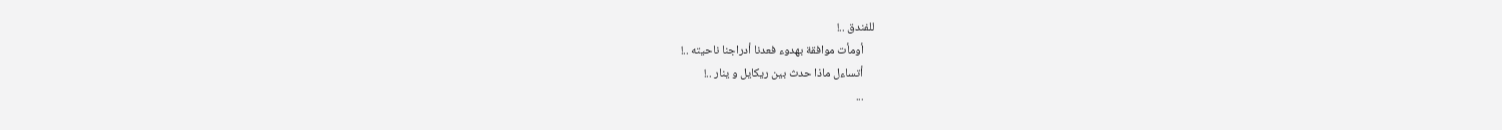للفندق ..!
    أومأت موافقة بهدوء فعدنا أدراجنا ناحيته ..!
    أتساءل ماذا حدث بين ريكايل و ينار ..!
    ...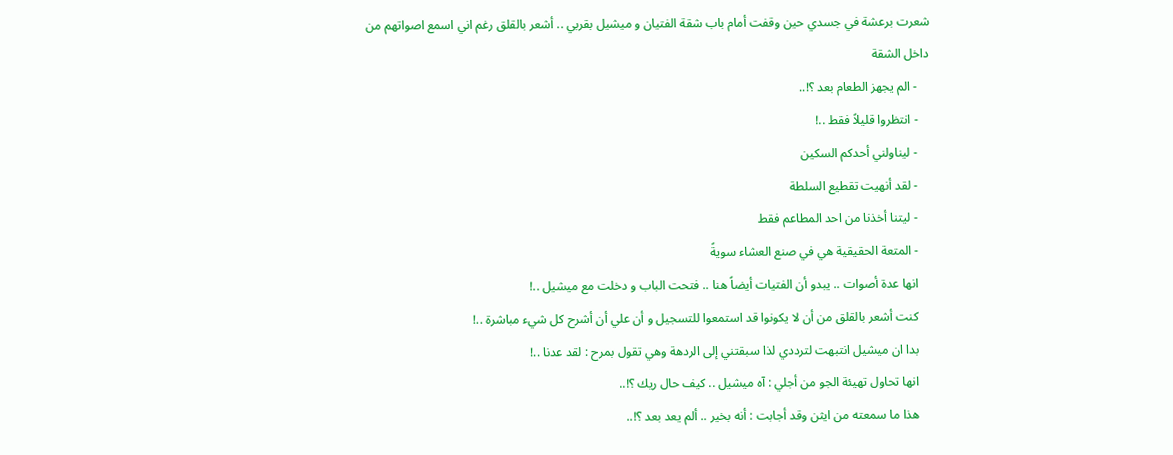شعرت برعشة في جسدي حين وقفت أمام باب شقة الفتيان و ميشيل بقربي .. أشعر بالقلق رغم اني اسمع اصواتهم من داخل الشقة
    - الم يجهز الطعام بعد ؟!..
    - انتظروا قليلاً فقط ..!
    - ليناولني أحدكم السكين
    - لقد أنهيت تقطيع السلطة
    - ليتنا أخذنا من احد المطاعم فقط
    - المتعة الحقيقية هي في صنع العشاء سويةً
    انها عدة أصوات .. يبدو أن الفتيات أيضاً هنا .. فتحت الباب و دخلت مع ميشيل ..!
    كنت أشعر بالقلق من أن لا يكونوا قد استمعوا للتسجيل و أن علي أن أشرح كل شيء مباشرة ..!
    بدا ان ميشيل انتبهت لترددي لذا سبقتني إلى الردهة وهي تقول بمرح : لقد عدنا ..!
    انها تحاول تهيئة الجو من أجلي : آه ميشيل .. كيف حال ريك ؟!..
    هذا ما سمعته من ايثن وقد أجابت : أنه بخير .. ألم يعد بعد ؟!..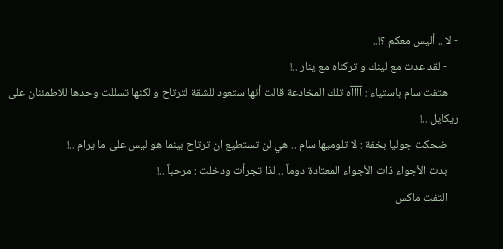- لا .. أليس معكم ؟!..
    - لقد عدت مع لينك و تركناه مع ينار ..!
    هتفت سام باستياء : آآآآه تلك المخادعة قالت أنها ستعود للشقة لترتاح و لكنها تسللت وحدها للاطمئنان على ريكايل ..!
    ضحكت جوليا بخفة : لا تلوميها سام .. هي لن تستطيع ان ترتاح بينما هو ليس على ما يرام ..!
    بدت الأجواء ذات الأجواء المعتادة دوماً .. لذا تجرأت ودخلت : مرحباً ..!
    التفت ماكس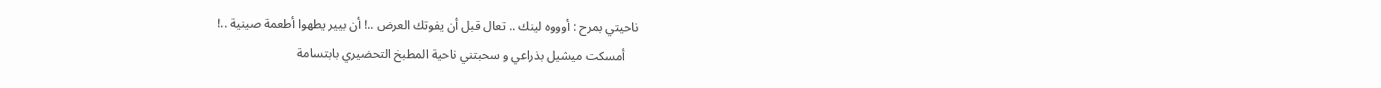ناحيتي بمرح : أوووه لينك .. تعال قبل أن يفوتك العرض ..! أن بيير يطهوا أطعمة صينية ..!
    أمسكت ميشيل بذراعي و سحبتني ناحية المطبخ التحضيري بابتسامة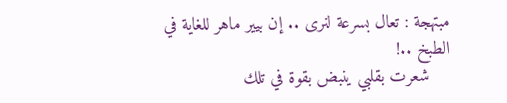مبتهجة : تعال بسرعة لنرى .. إن بيير ماهر للغاية في الطبخ ..!
    شعرت بقلبي ينبض بقوة في تلك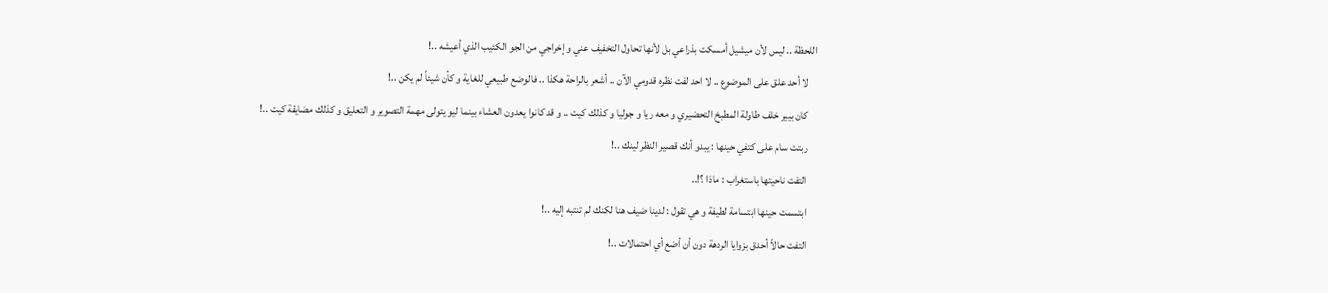اللحظة .. ليس لأن ميشيل أمسكت بذراعي بل لأنها تحاول التخفيف عني و إخراجي من الجو الكئيب الذي أعيشه ..!
    لا أحد علق على الموضوع .. لا احد لفت نظره قدومي الآن .. أشعر بالراحة هكذا .. فالوضع طبيعي للغاية و كأن شيئاً لم يكن ..!
    كان بيير خلف طاولة المطبخ التحضيري و معه ريا و جوليا و كذلك كيت .. و قد كانوا يعدون العشاء بينما ليو يتولى مهمة التصوير و التعليق و كذلك مضايقة كيت ..!
    ربتت سام على كتفي حينها : يبدو أنك قصير النظر لينك ..!
    التفت ناحيتها باستغراب : ماذا ؟!..
    ابتسمت حينها ابتسامة لطيفة و هي تقول : لدينا ضيف هنا لكنك لم تنتبه إليه ..!
    التفت حالاً أحدق بزوايا الردهة دون أن أضع أي احتمالات ..!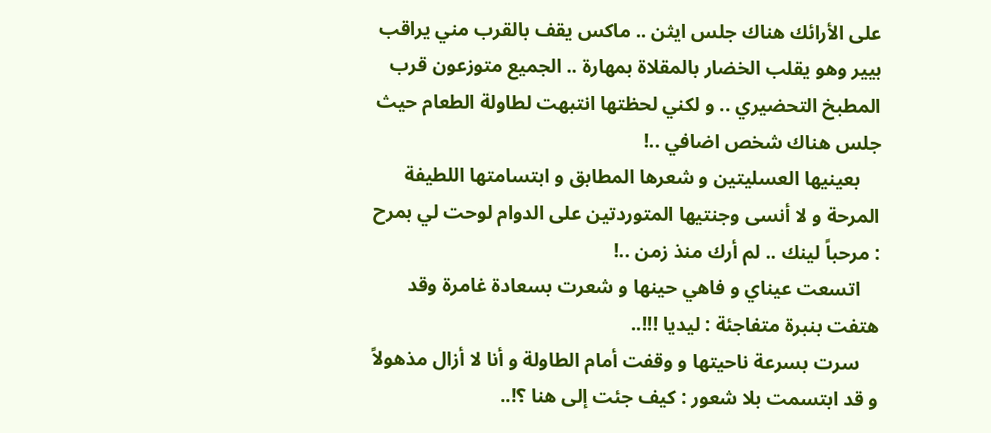على الأرائك هناك جلس ايثن .. ماكس يقف بالقرب مني يراقب بيير وهو يقلب الخضار بالمقلاة بمهارة .. الجميع متوزعون قرب المطبخ التحضيري .. و لكني لحظتها انتبهت لطاولة الطعام حيث جلس هناك شخص اضافي ..!
    بعينيها العسليتين و شعرها المطابق و ابتسامتها اللطيفة المرحة و لا أنسى وجنتيها المتوردتين على الدوام لوحت لي بمرح : مرحباً لينك .. لم أرك منذ زمن ..!
    اتسعت عيناي و فاهي حينها و شعرت بسعادة غامرة وقد هتفت بنبرة متفاجئة : ليديا !!!..
    سرت بسرعة ناحيتها و وقفت أمام الطاولة و أنا لا أزال مذهولاً و قد ابتسمت بلا شعور : كيف جئت إلى هنا ؟!..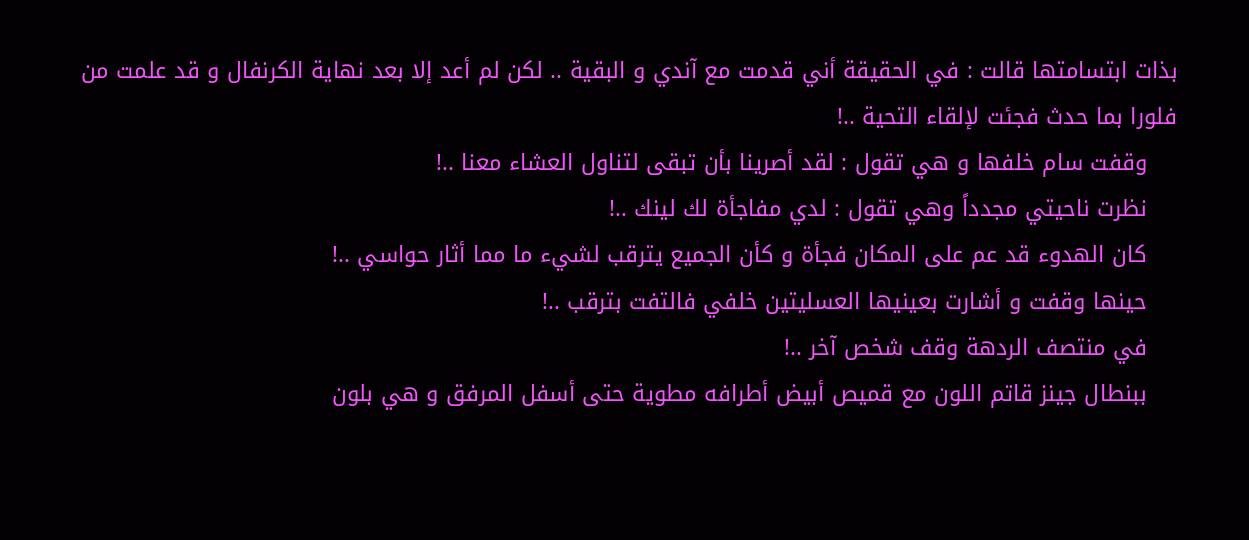بذات ابتسامتها قالت : في الحقيقة أني قدمت مع آندي و البقية .. لكن لم أعد إلا بعد نهاية الكرنفال و قد علمت من فلورا بما حدث فجئت لإلقاء التحية ..!
    وقفت سام خلفها و هي تقول : لقد أصرينا بأن تبقى لتناول العشاء معنا ..!
    نظرت ناحيتي مجدداً وهي تقول : لدي مفاجأة لك لينك ..!
    كان الهدوء قد عم على المكان فجأة و كأن الجميع يترقب لشيء ما مما أثار حواسي ..!
    حينها وقفت و أشارت بعينيها العسليتين خلفي فالتفت بترقب ..!
    في منتصف الردهة وقف شخص آخر ..!
    ببنطال جينز قاتم اللون مع قميص أبيض أطرافه مطوية حتى أسفل المرفق و هي بلون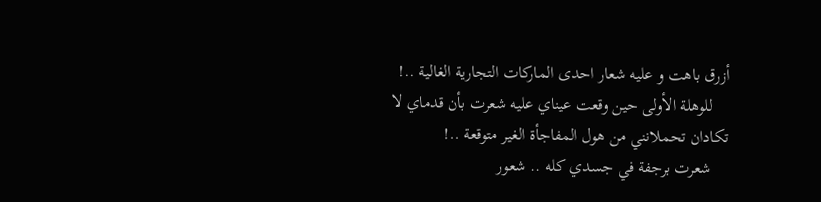أزرق باهت و عليه شعار احدى الماركات التجارية الغالية ..!
    للوهلة الأولى حين وقعت عيناي عليه شعرت بأن قدماي لا تكادان تحملانني من هول المفاجأة الغير متوقعة ..!
    شعرت برجفة في جسدي كله .. شعور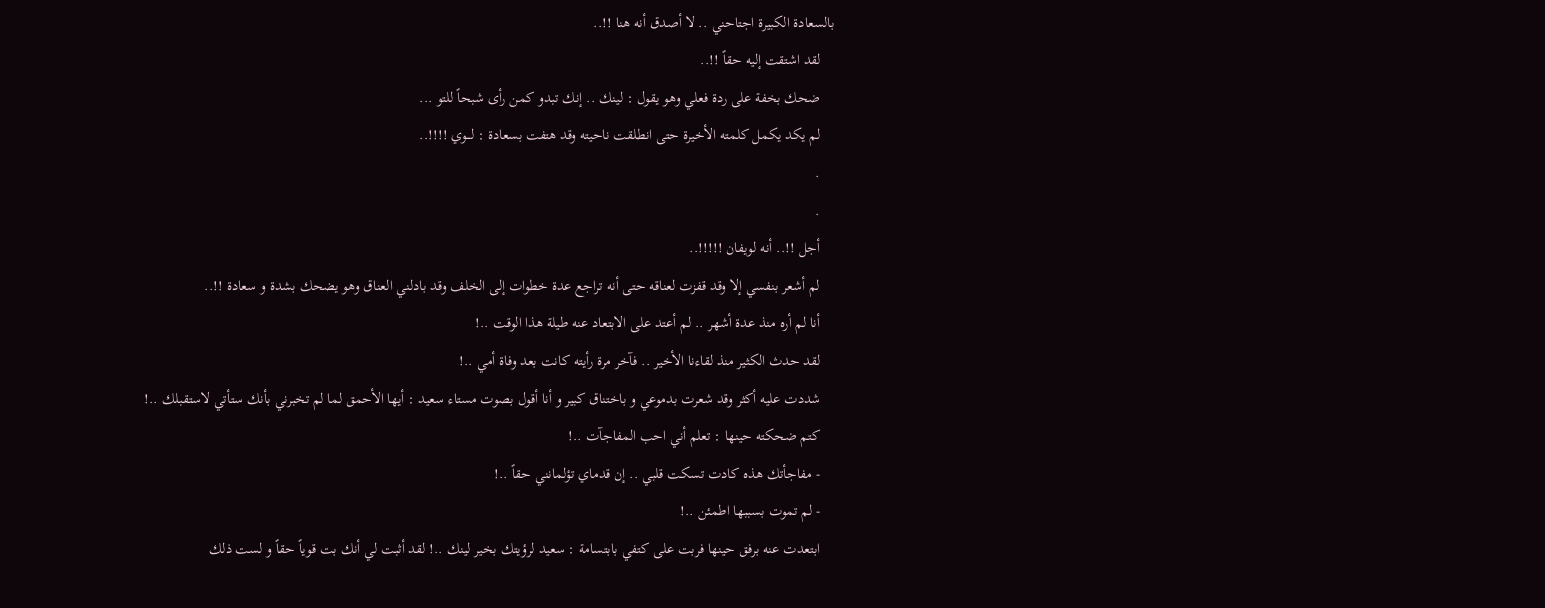بالسعادة الكبيرة اجتاحني .. لا أصدق أنه هنا !!..
    لقد اشتقت إليه حقاً !!..
    ضحك بخفة على ردة فعلي وهو يقول : لينك .. إنك تبدو كمن رأى شبحاً للتو ...
    لم يكد يكمل كلمته الأخيرة حتى انطلقت ناحيته وقد هتفت بسعادة : لـــوي !!!!..
    .
    .
    أجل !!.. أنه لويفان !!!!!..
    لم أشعر بنفسي إلا وقد قفزت لعناقه حتى أنه تراجع عدة خطوات إلى الخلف وقد بادلني العناق وهو يضحك بشدة و سعادة !!..
    أنا لم أره منذ عدة أشهر .. لم أعتد على الابتعاد عنه طيلة هذا الوقت ..!
    لقد حدث الكثير منذ لقاءنا الأخير .. فآخر مرة رأيته كانت بعد وفاة أمي ..!
    شددت عليه أكثر وقد شعرت بدموعي و باختناق كبير و أنا أقول بصوت مستاء سعيد : أيها الأحمق لما لم تخبرني بأنك ستأتي لاستقبلك ..!
    كتم ضحكته حينها : تعلم أني احب المفاجآت ..!
    - مفاجأتك هذه كادت تسكت قلبي .. إن قدماي تؤلمانني حقاً ..!
    - لم تموت بسببها اطمئن ..!
    ابتعدت عنه برفق حينها فربت على كتفي بابتسامة : سعيد لرؤيتك بخير لينك ..! لقد أثبت لي أنك بت قوياً حقاً و لست ذلك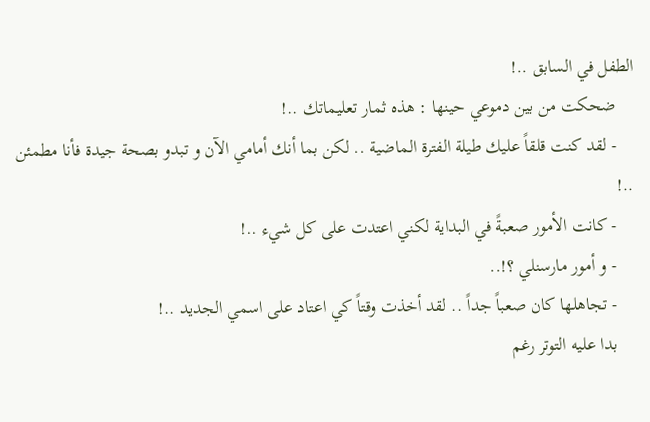الطفل في السابق ..!
    ضحكت من بين دموعي حينها : هذه ثمار تعليماتك ..!
    - لقد كنت قلقاً عليك طيلة الفترة الماضية .. لكن بما أنك أمامي الآن و تبدو بصحة جيدة فأنا مطمئن ..!
    - كانت الأمور صعبةً في البداية لكني اعتدت على كل شيء ..!
    - و أمور مارسنلي ؟!..
    - تجاهلها كان صعباً جداً .. لقد أخذت وقتاً كي اعتاد على اسمي الجديد ..!
    بدا عليه التوتر رغم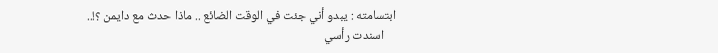ابتسامته : يبدو أني جئت في الوقت الضائع .. ماذا حدث مع دايمن ؟!..
    اسندت رأسي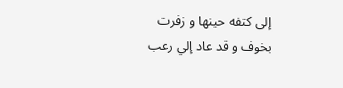إلى كتفه حينها و زفرت بخوف و قد عاد إلي رعب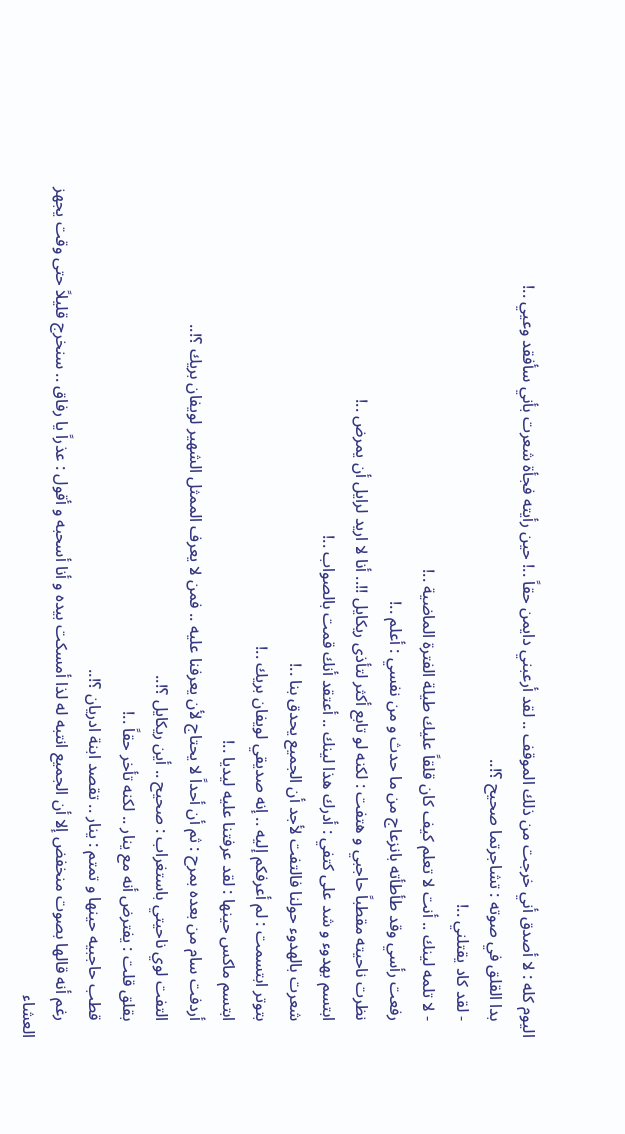اليوم كله : لا أصدق أني خرجت من ذلك الموقف .. لقد أرعبني دايمن حقاً ..! حين رأيته فجأة شعرت بأني سأفقد وعيي ..!
    بدا القلق في صوته : تشاجرتما صحيح ؟!..
    - لقد كاد يقتلني ..!
    - لا تلمه لينك .. أنت لا تعلم كيف كان قلقاً عليك طيلة الفترة الماضية ..!
    رفعت رأسي وقد طأطأته بانزعاج من ما حدث و من نفسي : أعلم ..!
    نظرت ناحيته مقطباً حاجبي و هتفت : لكنه لو تابع أكثر لتأذى ريكايل !!.. أنا لا اريد لرايل أن يمرض ..!
    ابتسم بهدوء و شد على كتفي : أدرك هذا لينك .. أعتقد أنك قمت بالصواب ..!
    شعرت بالهدوء حولنا فالتفت لأجد أن الجميع يحدق بنا ..!
    بتوتر ابتسمت : لم أعرفكم إليه .. إنه صديقي لويفان بريك ..!
    ابتسم ماكس حينها : لقد عرفتنا عليه ليديا ..!
    أردفت سام من بعده بمرح : ثم أن أحداً لا يحتاج لأن يعرفنا عليه .. فمن لا يعرف الممثل الشهير لويفان بريك ؟!..
    التفت لوي ناحيتي باستغراب : صحيح .. أين ريكايل ؟!..
    بقلق قلت : يفترض أنه مع ينار .. لكنه تأخر حقاً ..!
    قطب حاجبيه حينها و تمتم : ينار .. تقصد ابنة ادريان ؟!..
    رغم أنه قالها بصوت منخفض إلا أن الجميع انتبه له لذا أمسكت بيده و أنا أسحبه و أقول : عذراً يا رفاق .. سنخرج قليلاً حتى وقت يجهز العشاء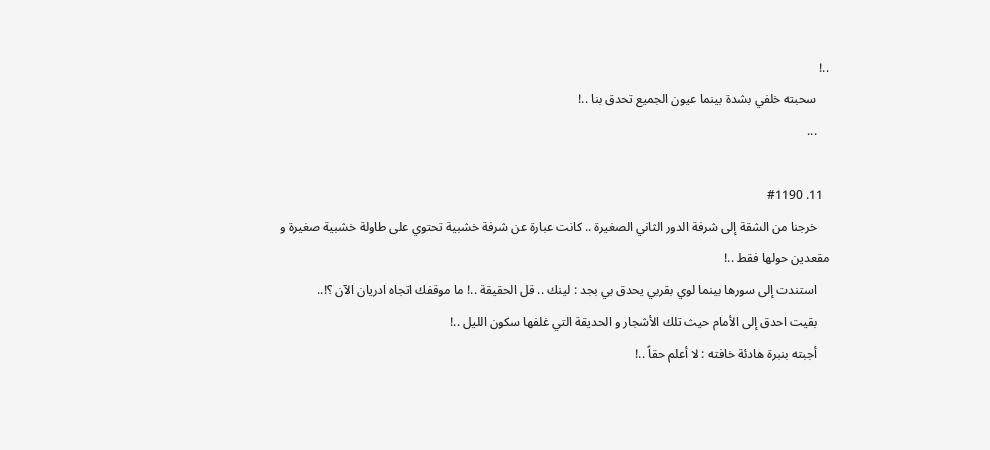..!
    سحبته خلفي بشدة بينما عيون الجميع تحدق بنا ..!
    ...

  11. #1190
    خرجنا من الشقة إلى شرفة الدور الثاني الصغيرة .. كانت عبارة عن شرفة خشبية تحتوي على طاولة خشبية صغيرة و مقعدين حولها فقط ..!
    استندت إلى سورها بينما لوي بقربي يحدق بي بجد : لينك .. قل الحقيقة ..! ما موقفك اتجاه ادريان الآن ؟!..
    بقيت احدق إلى الأمام حيث تلك الأشجار و الحديقة التي غلفها سكون الليل ..!
    أجبته بنبرة هادئة خافته : لا أعلم حقاً ..!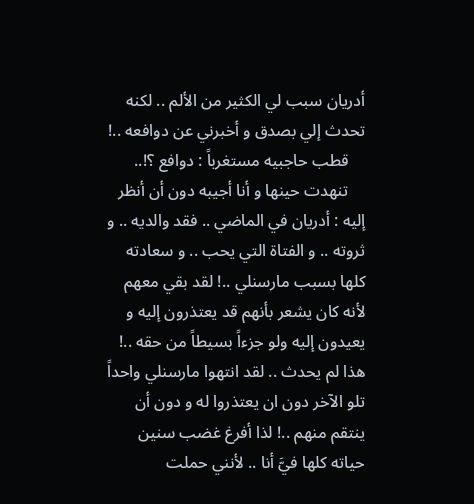أدريان سبب لي الكثير من الألم .. لكنه تحدث إلي بصدق و أخبرني عن دوافعه ..!
    قطب حاجبيه مستغرباً : دوافع ؟!..
    تنهدت حينها و أنا أجيبه دون أن أنظر إليه : أدريان في الماضي .. فقد والديه .. و ثروته .. و الفتاة التي يحب .. و سعادته كلها بسبب مارسنلي ..! لقد بقي معهم لأنه كان يشعر بأنهم قد يعتذرون إليه و يعيدون إليه ولو جزءاً بسيطاً من حقه ..! هذا لم يحدث .. لقد انتهوا مارسنلي واحداً تلو الآخر دون ان يعتذروا له و دون أن ينتقم منهم ..! لذا أفرغ غضب سنين حياته كلها فيَّ أنا .. لأنني حملت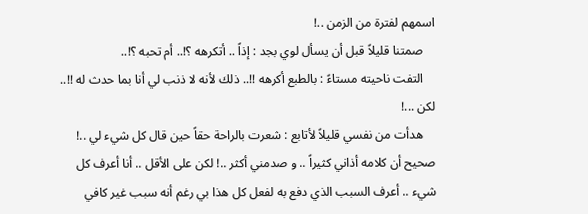اسمهم لفترة من الزمن ..!
    صمتنا قليلاً قبل أن يسأل لوي بجد : إذاً .. أتكرهه ؟!.. أم تحبه ؟!..
    التفت ناحيته مستاءً : بالطبع أكرهه !!.. ذلك لأنه لا ذنب لي أنا بما حدث له !!.. لكن ...!
    هدأت من نفسي قليلاً لأتابع : شعرت بالراحة حقاً حين قال كل شيء لي ..! صحيح أن كلامه أذاني كثيراً .. و صدمني أكثر ..! لكن على الأقل .. أنا أعرف كل شيء .. أعرف السبب الذي دفع به لفعل كل هذا بي رغم أنه سبب غير كافي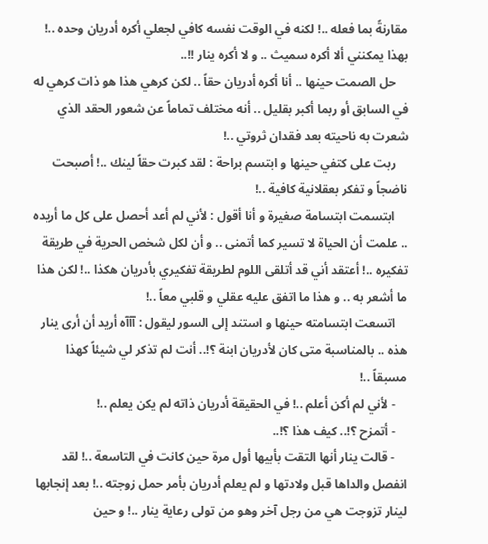مقارنةً بما فعله ..! لكنه في الوقت نفسه كافي لجعلي أكره أدريان وحده ..! بهذا يمكنني ألا أكره سميث .. و لا أكره ينار !!..
    حل الصمت حينها .. أنا أكره أدريان حقاً .. لكن كرهي هذا هو ذات كرهي له في السابق أو ربما أكبر بقليل .. أنه مختلف تماماً عن شعور الحقد الذي شعرت به ناحيته بعد فقدان ثروتي ..!
    ربت على كتفي حينها و ابتسم براحة : لقد كبرت حقاً لينك ..! أصبحت ناضجاً و تفكر بعقلانية كافية ..!
    ابتسمت ابتسامة صغيرة و أنا أقول : لأني لم أعد أحصل على كل ما أريده .. علمت أن الحياة لا تسير كما أتمنى .. و أن لكل شخص الحرية في طريقة تفكيره ..! أعتقد أني قد أتلقى اللوم لطريقة تفكيري بأدريان هكذا ..! لكن هذا ما أشعر به .. و هذا ما اتفق عليه عقلي و قلبي معاً ..!
    اتسعت ابتسامته حينها و استند إلى السور ليقول : آآآه أريد أن أرى ينار هذه .. بالمناسبة متى كان لأدريان ابنة ؟!.. أنت لم تذكر لي شيئاً كهذا مسبقاً ..!
    - لأني لم أكن أعلم ..! في الحقيقة أدريان ذاته لم يكن يعلم ..!
    - أتمزح ؟!.. كيف هذا ؟!..
    - قالت ينار أنها التقت بأبيها أول مرة حين كانت في التاسعة ..! لقد انفصل والداها قبل ولادتها و لم يعلم أدريان بأمر حمل زوجته ..! بعد إنجابها لينار تزوجت هي من رجل آخر وهو من تولى رعاية ينار ..! و حين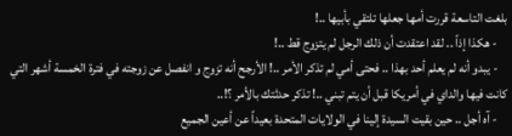بلغت التاسعة قررت أمها جعلها تلتقي بأبيها ..!
    - هكذا إذاً .. لقد اعتقدت أن ذلك الرجل لم يتزوج قط ..!
    - يبدو أنه لم يعلم أحد بهذا .. فحتى أمي لم تذكر الأمر ..! الأرجح أنه تزوج و انفصل عن زوجته في فترة الخمسة أشهر التي كانت فيها والداي في أمريكا قبل أن يتم تبني ..! تذكر حدثتك بالأمر ؟!..
    - آه أجل .. حين بقيت السيدة إلينا في الولايات المتحدة بعيداً عن أعين الجميع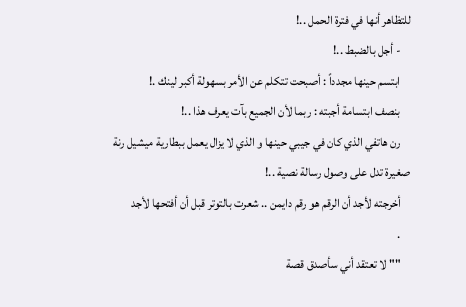للتظاهر أنها في فترة الحمل ..!
    - أجل بالضبط ..!
    ابتسم حينها مجدداً : أصبحت تتكلم عن الأمر بسهولة أكبر لينك .!
    بنصف ابتسامة أجبته : ربما لأن الجميع بآت يعرف هذا ..!
    رن هاتفي الذي كان في جيبي حينها و الذي لا يزال يعمل ببطارية ميشيل رنة صغيرة تدل على وصول رسالة نصية ..!
    أخرجته لأجد أن الرقم هو رقم دايمن .. شعرت بالتوتر قبل أن أفتحها لأجد
    .
    "" لا تعتقد أني سأصدق قصة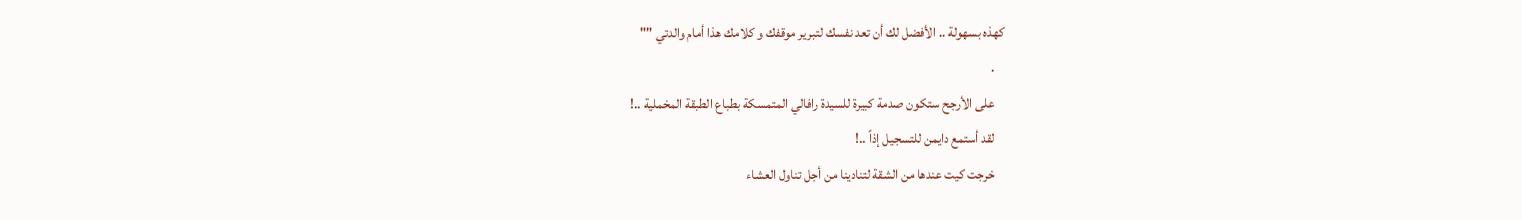كهذه بسهولة .. الأفضل لك أن تعد نفسك لتبرير موقفك و كلامك هذا أمام والدتي ""
    .
    على الأرجح ستكون صدمة كبيرة للسيدة رافالي المتمسكة بطباع الطبقة المخملية ..!
    لقد أستمع دايمن للتسجيل إذاً ..!
    خرجت كيت عندها من الشقة لتنادينا من أجل تناول العشاء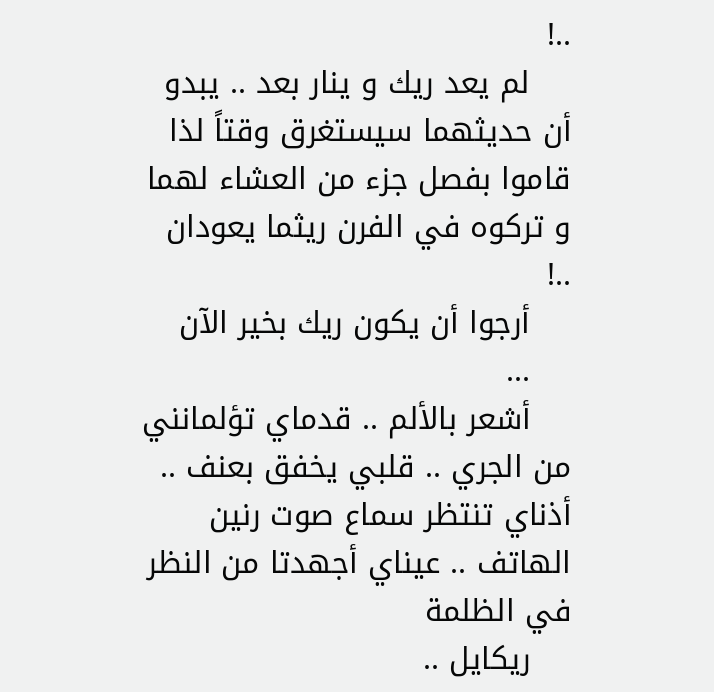..!
    لم يعد ريك و ينار بعد .. يبدو أن حديثهما سيستغرق وقتاً لذا قاموا بفصل جزء من العشاء لهما و تركوه في الفرن ريثما يعودان ..!
    أرجوا أن يكون ريك بخير الآن
    ...
    أشعر بالألم .. قدماي تؤلمانني من الجري .. قلبي يخفق بعنف .. أذناي تنتظر سماع صوت رنين الهاتف .. عيناي أجهدتا من النظر في الظلمة
    ريكايل ..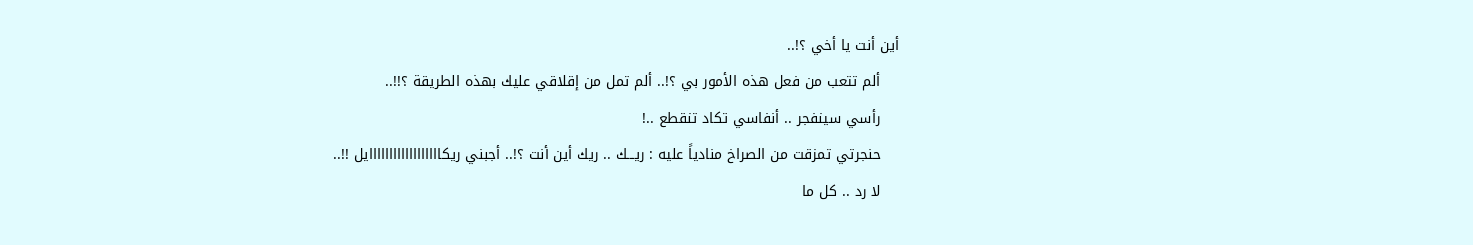أين أنت يا أخي ؟!..
    ألم تتعب من فعل هذه الأمور بي ؟!.. ألم تمل من إقلاقي عليك بهذه الطريقة ؟!!..
    رأسي سينفجر .. أنفاسي تكاد تنقطع ..!
    حنجرتي تمزقت من الصراخ منادياً عليه : ريـــك .. ريك أين أنت ؟!.. أجبني ريكاااااااااااااااااايل !!..
    لا رد .. كل ما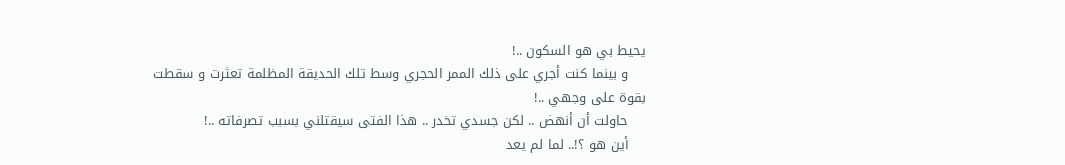يحيط بي هو السكون ..!
    و بينما كنت أجري على ذلك الممر الحجري وسط تلك الحديقة المظلمة تعثرت و سقطت بقوة على وجهي ..!
    حاولت أن أنهض .. لكن جسدي تخدر .. هذا الفتى سيقتلني بسبب تصرفاته ..!
    أين هو ؟!.. لما لم يعد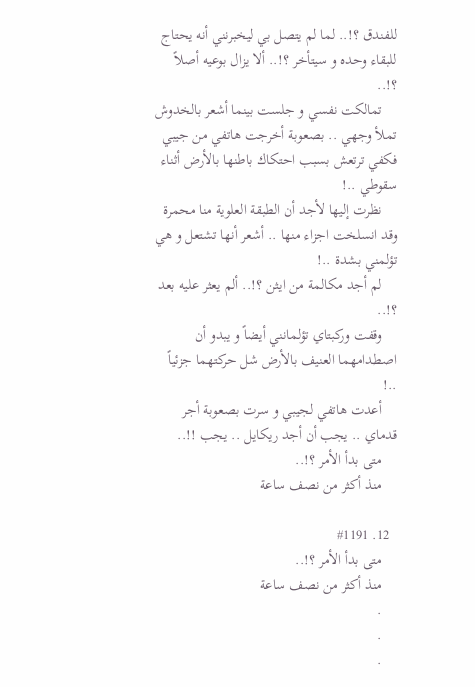للفندق ؟!.. لما لم يتصل بي ليخبرنني أنه يحتاج للبقاء وحده و سيتأخر ؟!.. ألا يزال بوعيه أصلاً ؟!..
    تمالكت نفسي و جلست بينما أشعر بالخدوش تملأ وجهي .. بصعوبة أخرجت هاتفي من جيبي فكفي ترتعش بسبب احتكاك باطنها بالأرض أثناء سقوطي ..!
    نظرت إليها لأجد أن الطبقة العلوية منا محمرة وقد انسلخت اجزاء منها .. أشعر أنها تشتعل و هي تؤلمني بشدة ..!
    لم أجد مكالمة من ايثن ؟!.. ألم يعثر عليه بعد ؟!..
    وقفت وركبتاي تؤلمانني أيضاً و يبدو أن اصطدامهما العنيف بالأرض شل حركتهما جزئياً ..!
    أعدت هاتفي لجيبي و سرت بصعوبة أجر قدماي .. يجب أن أجد ريكايل .. يجب !!..
    متى بدأ الأمر ؟!..
    منذ أكثر من نصف ساعة

  12. #1191
    متى بدأ الأمر ؟!..
    منذ أكثر من نصف ساعة
    .
    .
    .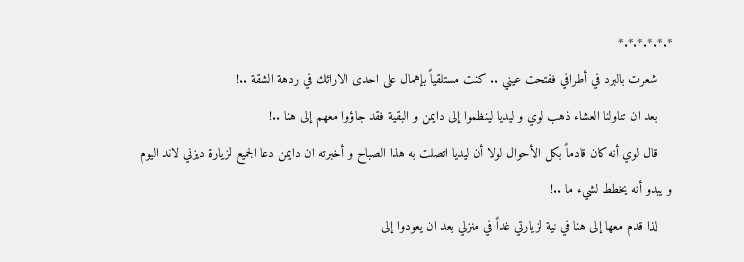*.*.*.*.*.*
    شعرت بالبرد في أطرافي ففتحت عيني .. كنت مستلقياً بإهمال على احدى الارائك في ردهة الشقة ..!
    بعد ان تناولنا العشاء ذهب لوي و ليديا لينظموا إلى دايمن و البقية فقد جاؤوا معهم إلى هنا ..!
    قال لوي أنه كان قادماً بكل الأحوال لولا أن ليديا اتصلت به هذا الصباح و أخبرته ان دايمن دعا الجميع لزيارة ديزني لاند اليوم و يبدو أنه يخطط لشيء ما ..!
    لذا قدم معها إلى هنا في نية لزيارتي غداً في منزلي بعد ان يعودوا إلى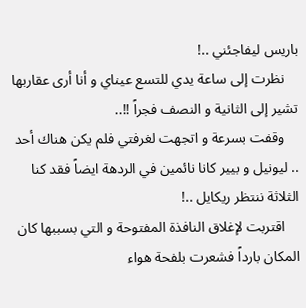باريس ليفاجئني ..!
    نظرت إلى ساعة يدي للتسع عيناي و أنا أرى عقاربها تشير إلى الثانية و النصف فجراً !!..
    وقفت بسرعة و اتجهت لغرفتي فلم يكن هناك أحد .. ليونيل و بيير كانا نائمين في الردهة ايضاً فقد كنا الثلاثة ننتظر ريكايل ..!
    اقتربت لإغلاق النافذة المفتوحة و التي بسببها كان المكان بارداً فشعرت بلفحة هواء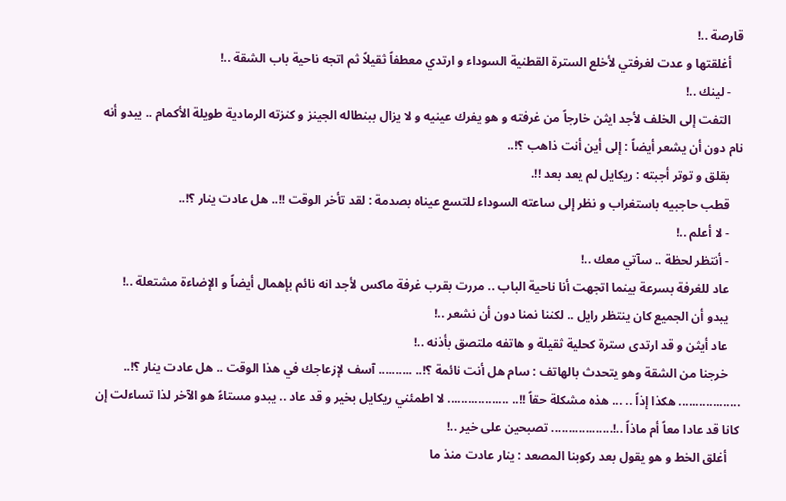قارصة ..!
    أغلقتها و عدت لغرفتي لأخلع السترة القطنية السوداء و ارتدي معطفاً ثقيلاً ثم اتجه ناحية باب الشقة ..!
    - لينك ..!
    التفت إلى الخلف لأجد ايثن خارجاً من غرفته و هو يفرك عينيه و لا يزال ببنطاله الجينز و كنزته الرمادية طويلة الأكمام .. يبدو أنه نام دون أن يشعر أيضاً : إلى أين أنت ذاهب ؟!..
    بقلق و توتر أجبته : ريكايل لم يعد بعد !!.
    قطب حاجبيه باستغراب و نظر إلى ساعته السوداء للتسع عيناه بصدمة : لقد تأخر الوقت !!.. هل عادت ينار ؟!..
    - لا أعلم ..!
    - أنتظر لحظة .. سآتي معك ..!
    عاد للغرفة بسرعة بينما اتجهت أنا ناحية الباب .. مررت بقرب غرفة ماكس لأجد انه نائم بإهمال أيضاً و الإضاءة مشتعلة ..!
    يبدو أن الجميع كان ينتظر رايل .. لكننا نمنا دون أن نشعر ..!
    عاد أيثن و قد ارتدى سترة كحلية ثقيلة و هاتفه ملتصق بأذنه ..!
    خرجنا من الشقة وهو يتحدث بالهاتف : سام هل أنت نائمة ؟!.. .......... آسف لإزعاجك في هذا الوقت .. هل عادت ينار ؟!.. .................. هكذا إذاً .. ... هذه مشكلة حقاً !!.. .................. لا اطمئني ريكايل بخير و قد عاد .. يبدو مستاءً هو الآخر لذا تساءلت إن كانا قد عادا معاً أم ماذاً ..!.................. تصبحين على خير ..!
    أغلق الخط و هو يقول بعد ركوبنا المصعد : ينار عادت منذ ما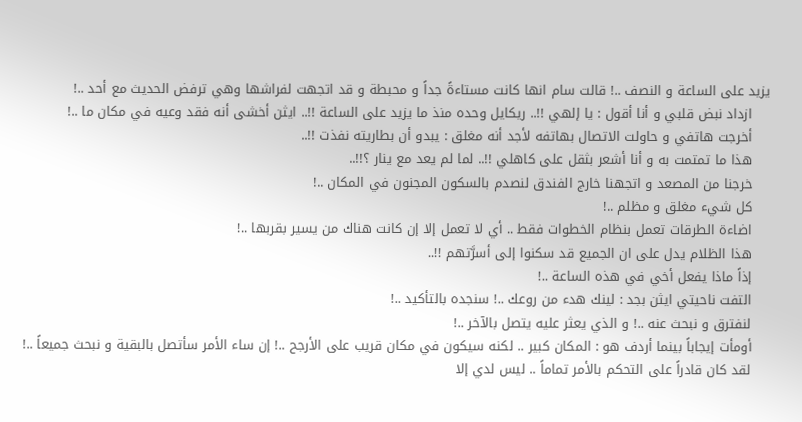يزيد على الساعة و النصف ..! قالت سام انها كانت مستاءةً جداً و محبطة و قد اتجهت لفراشها وهي ترفض الحديث مع أحد ..!
    ازداد نبض قلبي و أنا أقول : يا إلهي !!.. ريكايل وحده منذ ما يزيد على الساعة !!.. ايثن أخشى أنه فقد وعيه في مكان ما ..!
    أخرجت هاتفي و حاولت الاتصال بهاتفه لأجد أنه مغلق : يبدو أن بطاريته نفذت !!..
    هذا ما تمتمت به و أنا أشعر بثقل على كاهلي !!.. لما لم يعد مع ينار ؟!!..
    خرجنا من المصعد و اتجهنا خارج الفندق لنصدم بالسكون المجنون في المكان ..!
    كل شيء مغلق و مظلم ..!
    اضاءة الطرقات تعمل بنظام الخطوات فقط .. أي لا تعمل إلا إن كانت هناك من يسير بقربها ..!
    هذا الظلام يدل على ان الجميع قد سكنوا إلى أسرَّتهم !!..
    إذاً ماذا يفعل أخي في هذه الساعة ..!
    التفت ناحيتي ايثن بجد : لينك هدء من روعك ..! سنجده بالتأكيد ..!
    لنفترق و نبحث عنه ..! و الذي يعثر عليه يتصل بالآخر ..!
    أومأت إيجاباً بينما أردف هو : المكان كبير .. لكنه سيكون في مكان قريب على الأرجح ..! إن ساء الأمر سأتصل بالبقية و نبحث جميعاً ..!
    لقد كان قادراً على التحكم بالأمر تماماً .. ليس لدي إلا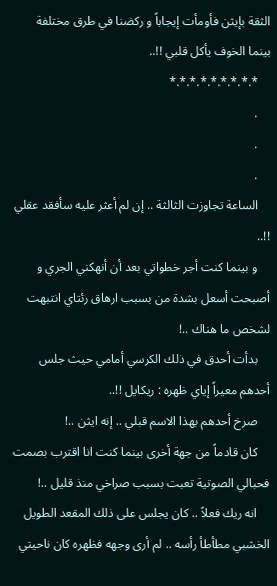الثقة بإيثن فأومأت إيجاباً و ركضنا في طرق مختلفة بينما الخوف يأكل قلبي !!..
    *.*.*.*.*.*.*.*.*
    .
    .
    .
    الساعة تجاوزت الثالثة .. إن لم أعثر عليه سأفقد عقلي !!..
    و بينما كنت أجر خطواتي بعد أن أنهكني الجري و أصبحت أسعل بشدة من بسبب ارهاق رئتاي انتبهت لشخص ما هناك ..!
    بدأت أحدق في ذلك الكرسي أمامي حيث جلس أحدهم معيراً إياي ظهره : ريكايل !!..
    صرخ أحدهم بهذا الاسم قبلي .. إنه ايثن ..!
    كان قادماً من جهة أخرى بينما كنت انا اقترب بصمت فحبالي الصوتية تعبت بسبب صراخي منذ قليل ..!
    انه ريك فعلاً .. كان يجلس على ذلك المقعد الطويل الخشبي مطأطأ رأسه .. لم أرى وجهه فظهره كان ناحيتي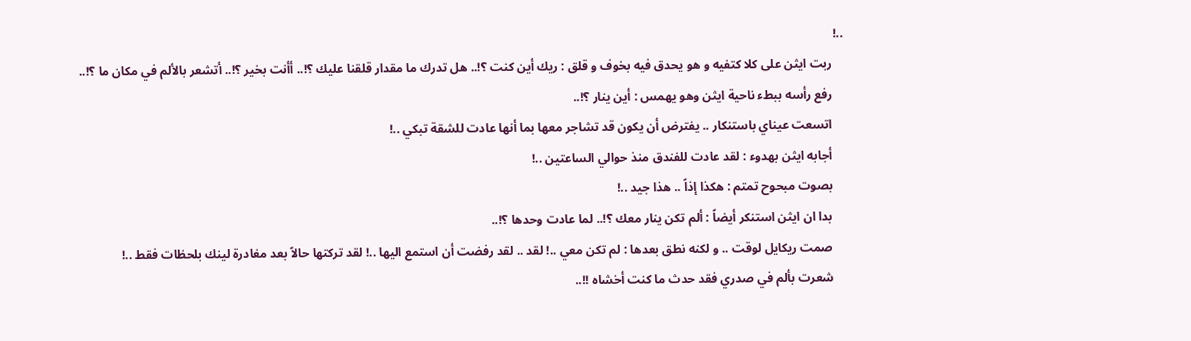..!
    ربت ايثن على كلا كتفيه و هو يحدق فيه بخوف و قلق : ريك أين كنت ؟!.. هل تدرك ما مقدار قلقنا عليك ؟!.. أأنت بخير ؟!.. أتشعر بالألم في مكان ما ؟!..
    رفع رأسه ببطء ناحية ايثن وهو يهمس : أين ينار ؟!..
    اتسعت عيناي باستنكار .. يفترض أن يكون قد تشاجر معها بما أنها عادت للشقة تبكي ..!
    أجابه ايثن بهدوء : لقد عادت للفندق منذ حوالي الساعتين ..!
    بصوت مبحوح تمتم : هكذا إذاً .. هذا جيد ..!
    بدا ان ايثن استنكر أيضاً : ألم تكن ينار معك ؟!.. لما عادت وحدها ؟!..
    صمت ريكايل لوقت .. و لكنه نطق بعدها : لم تكن معي ..! لقد .. لقد رفضت أن استمع اليها ..! لقد تركتها حالاً بعد مغادرة لينك بلحظات فقط ..!
    شعرت بألم في صدري فقد حدث ما كنت أخشاه !!..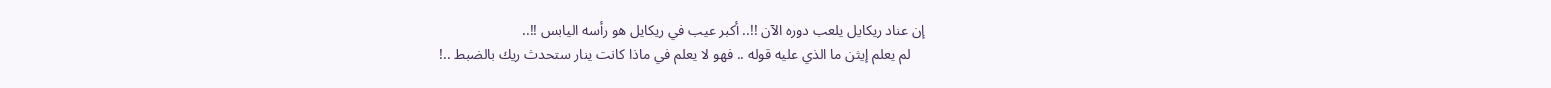إن عناد ريكايل يلعب دوره الآن !!.. أكبر عيب في ريكايل هو رأسه اليابس !!..
    لم يعلم إيثن ما الذي عليه قوله .. فهو لا يعلم في ماذا كانت ينار ستحدث ريك بالضبط ..!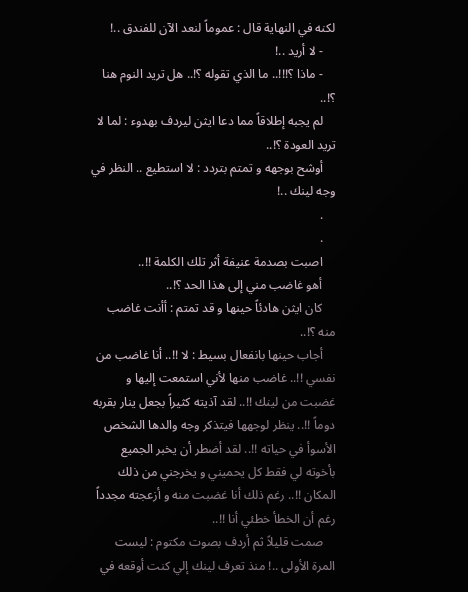لكنه في النهاية قال : عموماً لنعد الآن للفندق ..!
    - لا أريد ..!
    - ماذا ؟!!!.. ما الذي تقوله ؟!.. هل تريد النوم هنا ؟!..
    لم يجبه إطلاقاً مما دعا ايثن ليردف بهدوء : لما لا تريد العودة ؟!..
    أوشح بوجهه و تمتم بتردد : لا استطيع .. النظر في وجه لينك ..!
    .
    .
    اصبت بصدمة عنيفة أثر تلك الكلمة !!..
    أهو غاضب مني إلى هذا الحد ؟!..
    كان ايثن هادئاً حينها و قد تمتم : أأنت غاضب منه ؟!..
    أجاب حينها بانفعال بسيط : لا !!.. أنا غاضب من نفسي !!.. غاضب منها لأني استمعت إليها و غضبت من لينك !!.. لقد آذيته كثيراً بجعل ينار بقربه دوماً !!.. ينظر لوجهها فيتذكر وجه والدها الشخص الأسوأ في حياته !!.. لقد أضطر أن يخبر الجميع بأخوته لي فقط كل يحميني و يخرجني من ذلك المكان !!.. رغم ذلك أنا غضبت منه و أزعجته مجدداً رغم أن الخطأ خطئي أنا !!..
    صمت قليلاً ثم أردف بصوت مكتوم : ليست المرة الأولى ..! منذ تعرف لينك إلي كنت أوقعه في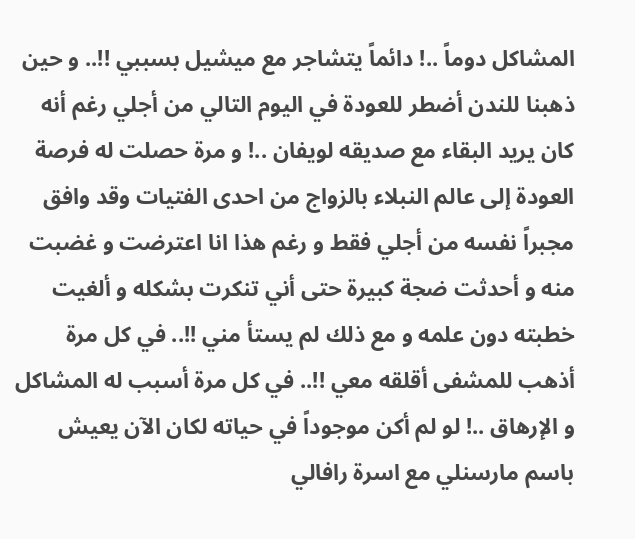المشاكل دوماً ..! دائماً يتشاجر مع ميشيل بسببي !!.. و حين ذهبنا للندن أضطر للعودة في اليوم التالي من أجلي رغم أنه كان يريد البقاء مع صديقه لويفان ..! و مرة حصلت له فرصة العودة إلى عالم النبلاء بالزواج من احدى الفتيات وقد وافق مجبراً نفسه من أجلي فقط و رغم هذا انا اعترضت و غضبت منه و أحدثت ضجة كبيرة حتى أني تنكرت بشكله و ألغيت خطبته دون علمه و مع ذلك لم يستأ مني !!.. في كل مرة أذهب للمشفى أقلقه معي !!.. في كل مرة أسبب له المشاكل و الإرهاق ..! لو لم أكن موجوداً في حياته لكان الآن يعيش باسم مارسنلي مع اسرة رافالي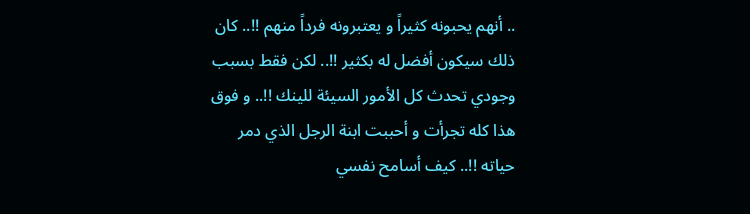.. أنهم يحبونه كثيراً و يعتبرونه فرداً منهم !!.. كان ذلك سيكون أفضل له بكثير !!.. لكن فقط بسبب وجودي تحدث كل الأمور السيئة للينك !!.. و فوق هذا كله تجرأت و أحببت ابنة الرجل الذي دمر حياته !!.. كيف أسامح نفسي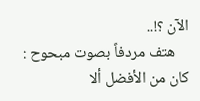الآن ؟!..
    هتف مردفاً بصوت مبحوح : كان من الأفضل ألا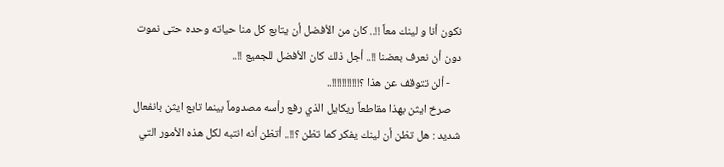نكون أنا و لينك معاً !!.. كان من الأفضل أن يتابع كل منا حياته وحده حتى نموت دون أن نعرف بعضنا !!.. أجل ذلك كان الأفضل للجميع !!..
    - ألن تتوقف عن هذا ؟!!!!!!!!!!!..
    صرخ ايثن بهذا مقاطعاً ريكايل الذي رفع رأسه مصدوماً بينما تابع ايثن بانفعال شديد : هل تظن أن لينك يفكر كما تظن ؟!!.. أتظن أنه انتبه لكل هذه الأمور التي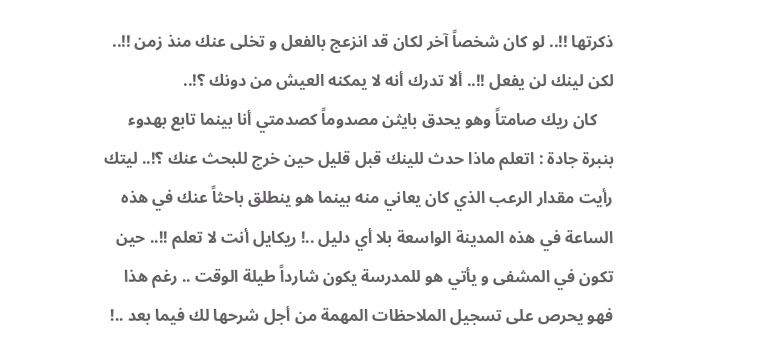ذكرتها !!.. لو كان شخصاً آخر لكان قد انزعج بالفعل و تخلى عنك منذ زمن !!.. لكن لينك لن يفعل !!.. ألا تدرك أنه لا يمكنه العيش من دونك ؟!..
    كان ريك صامتاً وهو يحدق بايثن مصدوماً كصدمتي أنا بينما تابع بهدوء بنبرة جادة : اتعلم ماذا حدث للينك قبل قليل حين خرج للبحث عنك ؟!.. ليتك رأيت مقدار الرعب الذي كان يعاني منه بينما هو ينطلق باحثاً عنك في هذه الساعة في هذه المدينة الواسعة بلا أي دليل ..! ريكايل أنت لا تعلم !!.. حين تكون في المشفى و يأتي هو للمدرسة يكون شارداً طيلة الوقت .. رغم هذا فهو يحرص على تسجيل الملاحظات المهمة من أجل شرحها لك فيما بعد ..!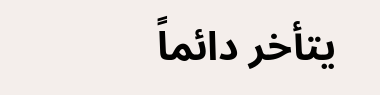يتأخر دائماً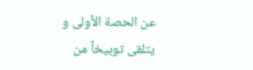عن الحصة الأولى و يتلقى توبيخاً من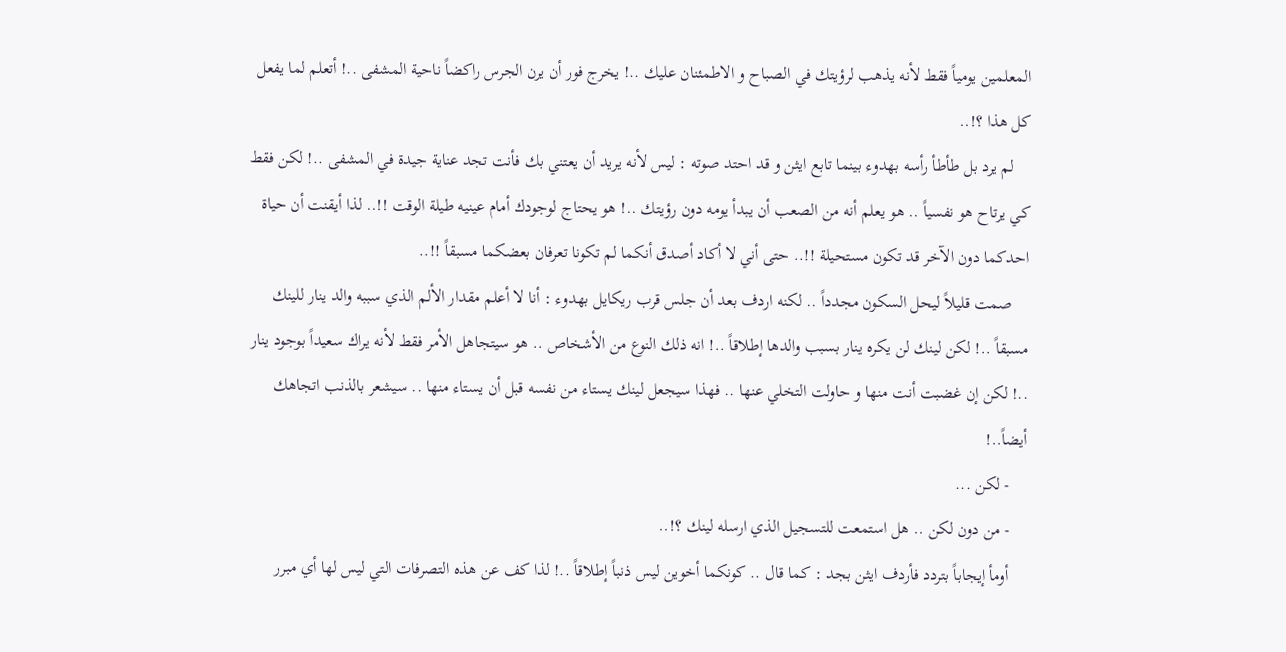المعلمين يومياً فقط لأنه يذهب لرؤيتك في الصباح و الاطمئنان عليك ..! يخرج فور أن يرن الجرس راكضاً ناحية المشفى ..! أتعلم لما يفعل كل هذا ؟!..
    لم يرد بل طأطأ رأسه بهدوء بينما تابع ايثن و قد احتد صوته : ليس لأنه يريد أن يعتني بك فأنت تجد عناية جيدة في المشفى ..! لكن فقط كي يرتاح هو نفسياً .. هو يعلم أنه من الصعب أن يبدأ يومه دون رؤيتك ..! هو يحتاج لوجودك أمام عينيه طيلة الوقت !!.. لذا أيقنت أن حياة احدكما دون الآخر قد تكون مستحيلة !!.. حتى أني لا أكاد أصدق أنكما لم تكونا تعرفان بعضكما مسبقاً !!..
    صمت قليلاً ليحل السكون مجدداً .. لكنه اردف بعد أن جلس قرب ريكايل بهدوء : أنا لا أعلم مقدار الألم الذي سببه والد ينار للينك مسبقاً ..! لكن لينك لن يكره ينار بسبب والدها إطلاقاً ..! انه ذلك النوع من الأشخاص .. هو سيتجاهل الأمر فقط لأنه يراك سعيداً بوجود ينار ..! لكن إن غضبت أنت منها و حاولت التخلي عنها .. فهذا سيجعل لينك يستاء من نفسه قبل أن يستاء منها .. سيشعر بالذنب اتجاهك أيضاً..!
    - لكن ...
    - من دون لكن .. هل استمعت للتسجيل الذي ارسله لينك ؟!..
    أومأ إيجاباً بتردد فأردف ايثن بجد : كما قال .. كونكما أخوين ليس ذنباً إطلاقاً ..! لذا كف عن هذه التصرفات التي ليس لها أي مبرر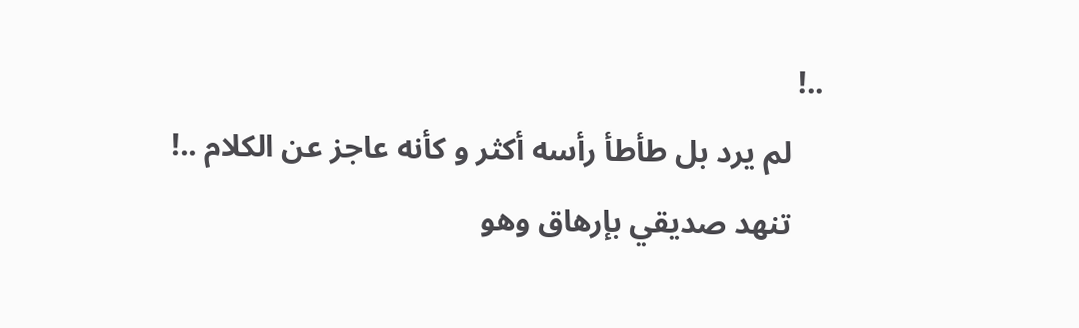..!
    لم يرد بل طأطأ رأسه أكثر و كأنه عاجز عن الكلام ..!
    تنهد صديقي بإرهاق وهو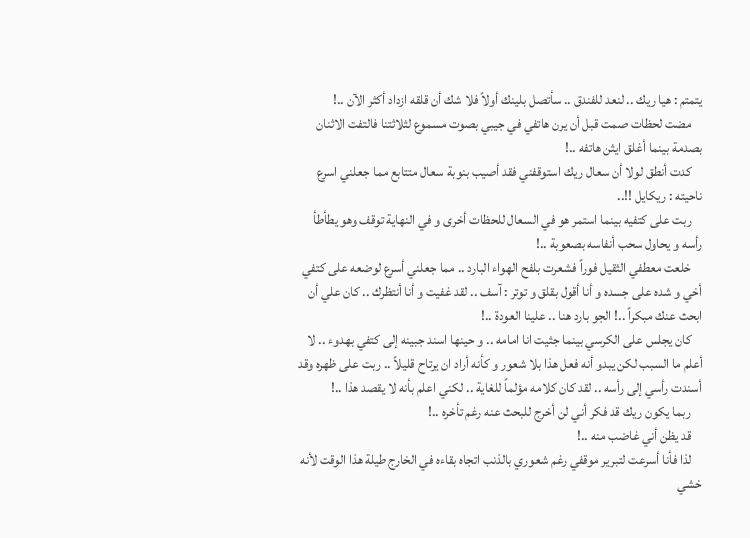يتمتم : هيا ريك .. لنعد للفندق .. سأتصل بلينك أولاً فلا شك أن قلقه ازداد أكثر الآن ..!
    مضت لحظات صمت قبل أن يرن هاتفي في جيبي بصوت مسموع لثلاثتنا فالتفت الاثنان بصدمة بينما أغلق ايثن هاتفه ..!
    كدت أنطق لولا أن سعال ريك استوقفني فقد أصيب بنوبة سعال متتابع مما جعلني اسرع ناحيته : ريكايل !!..
    ربت على كتفيه بينما استمر هو في السعال للحظات أخرى و في النهاية توقف وهو يطأطأ رأسه و يحاول سحب أنفاسه بصعوبة ..!
    خلعت معطفي الثقيل فوراً فشعرت بلفح الهواء البارد .. مما جعلني أسرع لوضعه على كتفي أخي و شده على جسده و أنا أقول بقلق و توتر : آسف .. لقد غفيت و أنا أنتظرك .. كان علي أن ابحث عنك مبكراً ..! الجو بارد هنا .. علينا العودة ..!
    كان يجلس على الكرسي بينما جثيت انا امامه .. و حينها اسند جبينه إلى كتفي بهدوء .. لا أعلم ما السبب لكن يبدو أنه فعل هذا بلا شعور و كأنه أراد ان يرتاح قليلاً .. ربت على ظهره وقد أسندت رأسي إلى رأسه .. لقد كان كلامه مؤلماً للغاية .. لكني اعلم بأنه لا يقصد هذا ..!
    ربما يكون ريك قد فكر أني لن أخرج للبحث عنه رغم تأخره ..!
    قد يظن أني غاضب منه ..!
    لذا فأنا أسرعت لتبرير موقفي رغم شعوري بالذنب اتجاه بقاءه في الخارج طيلة هذا الوقت لأنه خشي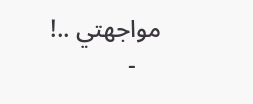مواجهتي ..!
    -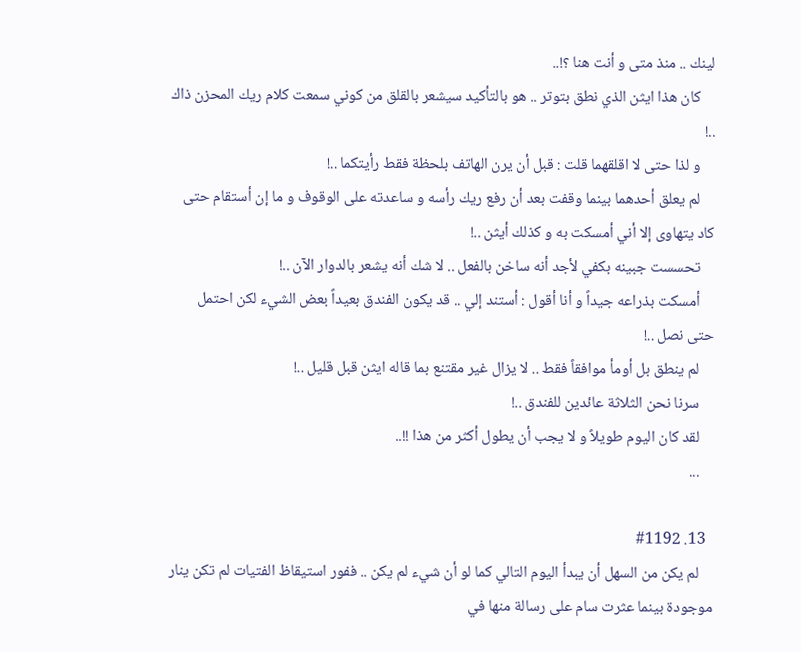لينك .. منذ متى و أنت هنا ؟!..
    كان هذا ايثن الذي نطق بتوتر .. هو بالتأكيد سيشعر بالقلق من كوني سمعت كلام ريك المحزن ذاك ..!
    و لذا حتى لا اقلقهما قلت : قبل أن يرن الهاتف بلحظة فقط رأيتكما ..!
    لم يعلق أحدهما بينما وقفت بعد أن رفع ريك رأسه و ساعدته على الوقوف و ما إن أستقام حتى كاد يتهاوى إلا أني أمسكت به و كذلك أيثن ..!
    تحسست جبينه بكفي لأجد أنه ساخن بالفعل .. لا شك أنه يشعر بالدوار الآن ..!
    أمسكت بذراعه جيداً و أنا أقول : أستند إلي .. قد يكون الفندق بعيداً بعض الشيء لكن احتمل حتى نصل ..!
    لم ينطق بل أومأ موافقاً فقط .. لا يزال غير مقتنع بما قاله ايثن قبل قليل ..!
    سرنا نحن الثلاثة عائدين للفندق ..!
    لقد كان اليوم طويلاً و لا يجب أن يطول أكثر من هذا !!..
    ...

  13. #1192
    لم يكن من السهل أن يبدأ اليوم التالي كما لو أن شيء لم يكن .. ففور استيقاظ الفتيات لم تكن ينار موجودة بينما عثرت سام على رسالة منها في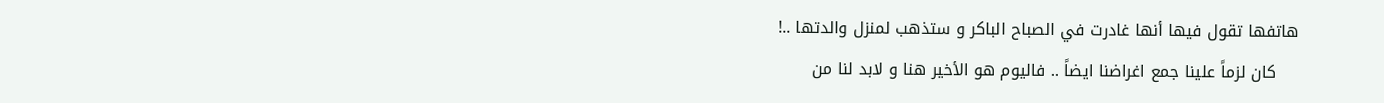هاتفها تقول فيها أنها غادرت في الصباح الباكر و ستذهب لمنزل والدتها ..!
    كان لزماً علينا جمع اغراضنا ايضاً .. فاليوم هو الأخير هنا و لابد لنا من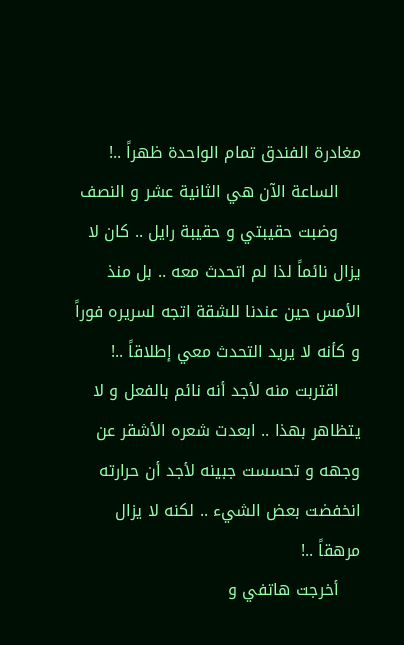مغادرة الفندق تمام الواحدة ظهراً ..!
    الساعة الآن هي الثانية عشر و النصف
    وضبت حقيبتي و حقيبة رايل .. كان لا يزال نائماً لذا لم اتحدث معه .. بل منذ الأمس حين عندنا للشقة اتجه لسريره فوراً و كأنه لا يريد التحدث معي إطلاقاً ..!
    اقتربت منه لأجد أنه نائم بالفعل و لا يتظاهر بهذا .. ابعدت شعره الأشقر عن وجهه و تحسست جبينه لأجد أن حرارته انخفضت بعض الشيء .. لكنه لا يزال مرهقاً ..!
    أخرجت هاتفي و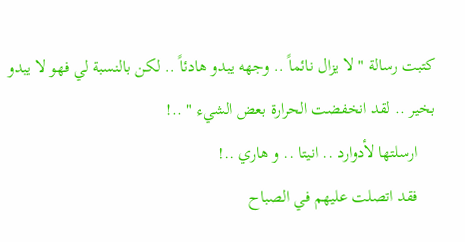كتبت رسالة " لا يزال نائماً .. وجهه يبدو هادئاً .. لكن بالنسبة لي فهو لا يبدو بخير .. لقد انخفضت الحرارة بعض الشيء " ..!
    ارسلتها لأدوارد .. انيتا .. و هاري ..!
    فقد اتصلت عليهم في الصباح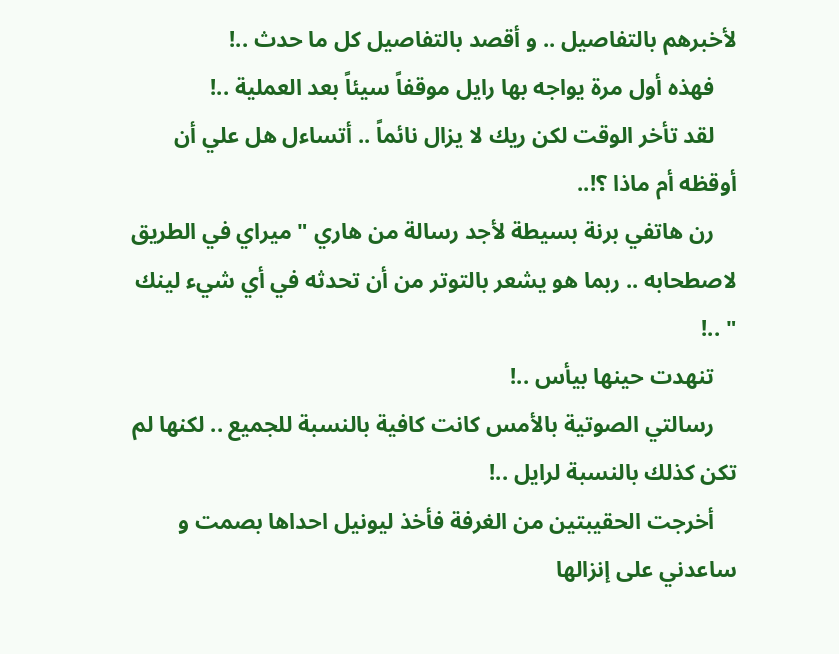لأخبرهم بالتفاصيل .. و أقصد بالتفاصيل كل ما حدث ..!
    فهذه أول مرة يواجه بها رايل موقفاً سيئاً بعد العملية ..!
    لقد تأخر الوقت لكن ريك لا يزال نائماً .. أتساءل هل علي أن أوقظه أم ماذا ؟!..
    رن هاتفي برنة بسيطة لأجد رسالة من هاري " ميراي في الطريق لاصطحابه .. ربما هو يشعر بالتوتر من أن تحدثه في أي شيء لينك " ..!
    تنهدت حينها بيأس ..!
    رسالتي الصوتية بالأمس كانت كافية بالنسبة للجميع .. لكنها لم تكن كذلك بالنسبة لرايل ..!
    أخرجت الحقيبتين من الغرفة فأخذ ليونيل احداها بصمت و ساعدني على إنزالها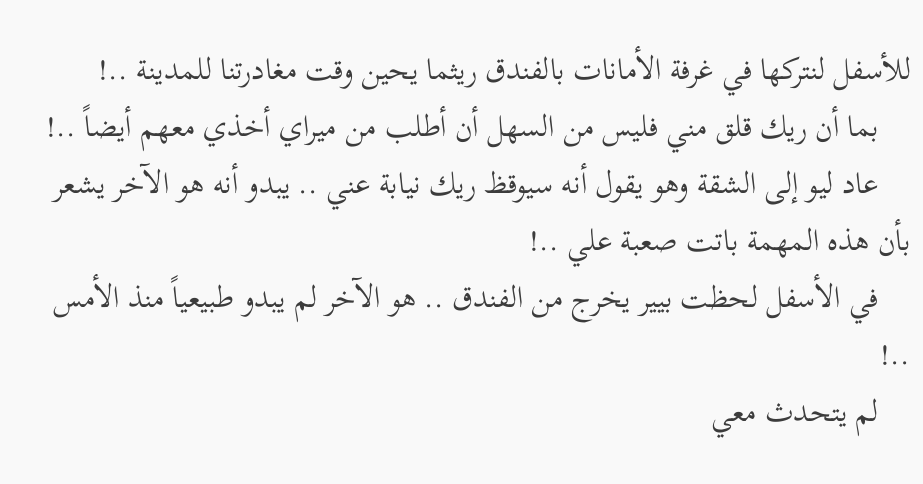للأسفل لنتركها في غرفة الأمانات بالفندق ريثما يحين وقت مغادرتنا للمدينة ..!
    بما أن ريك قلق مني فليس من السهل أن أطلب من ميراي أخذي معهم أيضاً ..!
    عاد ليو إلى الشقة وهو يقول أنه سيوقظ ريك نيابة عني .. يبدو أنه هو الآخر يشعر بأن هذه المهمة باتت صعبة علي ..!
    في الأسفل لحظت بيير يخرج من الفندق .. هو الآخر لم يبدو طبيعياً منذ الأمس ..!
    لم يتحدث معي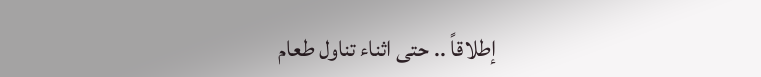إطلاقاً .. حتى اثناء تناول طعام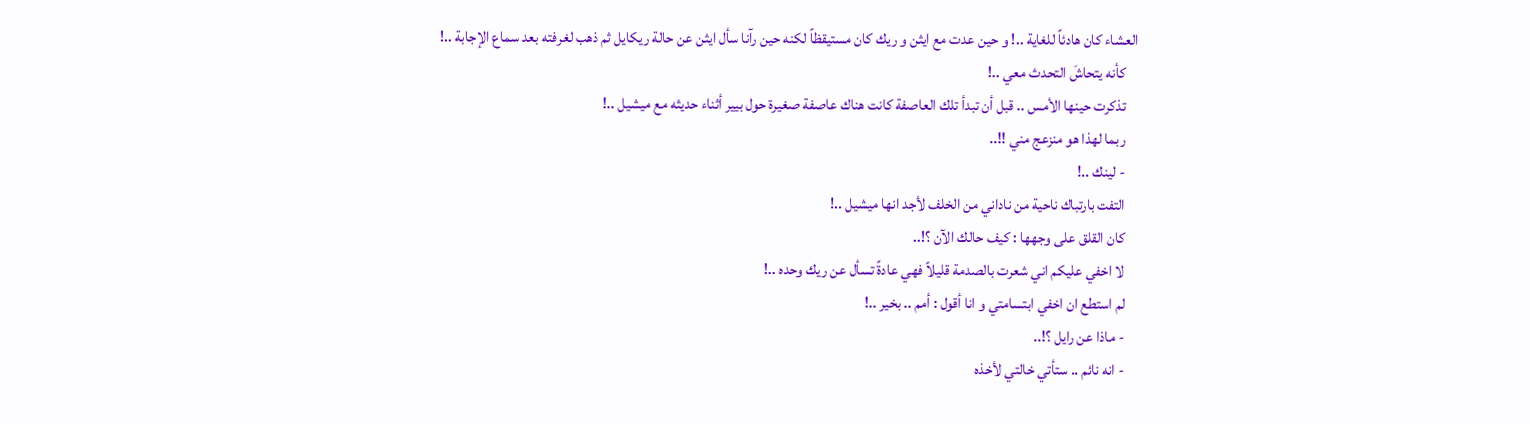العشاء كان هادئاً للغاية ..! و حين عدت مع ايثن و ريك كان مستيقظاً لكنه حين رآنا سأل ايثن عن حالة ريكايل ثم ذهب لغرفته بعد سماع الإجابة ..!
    كأنه يتحاشَ التحدث معي ..!
    تذكرت حينها الأمس .. قبل أن تبدأ تلك العاصفة كانت هناك عاصفة صغيرة حول بيير أثناء حديثه مع ميشيل ..!
    ربما لهذا هو منزعج مني !!..
    - لينك ..!
    التفت بارتباك ناحية من ناداني من الخلف لأجد انها ميشيل ..!
    كان القلق على وجهها : كيف حالك الآن ؟!..
    لا اخفي عليكم اني شعرت بالصدمة قليلاً فهي عادةً تسأل عن ريك وحده ..!
    لم استطع ان اخفي ابتسامتي و انا أقول : أمم .. بخير ..!
    - ماذا عن رايل ؟!..
    - انه نائم .. ستأتي خالتي لأخذه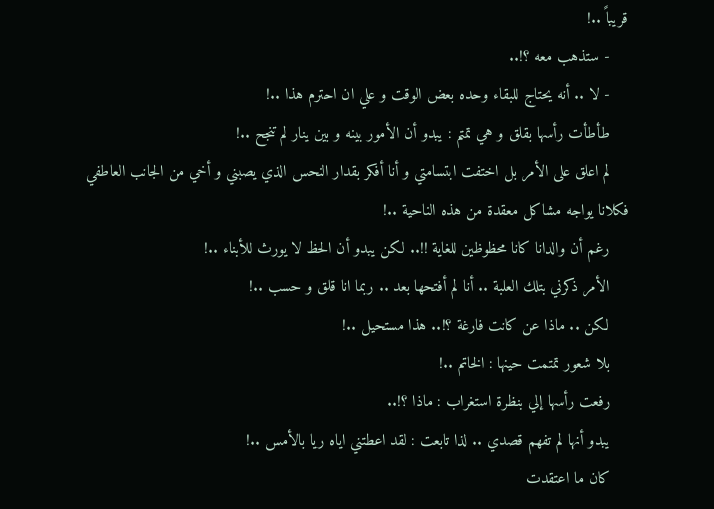قريباً ..!
    - ستذهب معه ؟!..
    - لا .. أنه يحتاج للبقاء وحده بعض الوقت و علي ان احترم هذا ..!
    طأطأت رأسها بقلق و هي تمتم : يبدو أن الأمور بينه و بين ينار لم تنجح ..!
    لم اعلق على الأمر بل اختفت ابتسامتي و أنا أفكر بقدار النحس الذي يصبني و أخي من الجانب العاطفي فكلانا يواجه مشاكل معقدة من هذه الناحية ..!
    رغم أن والدانا كانا محظوظين للغاية !!.. لكن يبدو أن الحظ لا يورث للأبناء ..!
    الأمر ذكرني بتلك العلبة .. أنا لم أفتحها بعد .. ربما انا قلق و حسب ..!
    لكن .. ماذا عن كانت فارغة ؟!.. هذا مستحيل ..!
    بلا شعور تمتمت حينها : الخاتم ..!
    رفعت رأسها إلي بنظرة استغراب : ماذا ؟!..
    يبدو أنها لم تفهم قصدي .. لذا تابعت : لقد اعطتني اياه ريا بالأمس ..!
    كان ما اعتقدت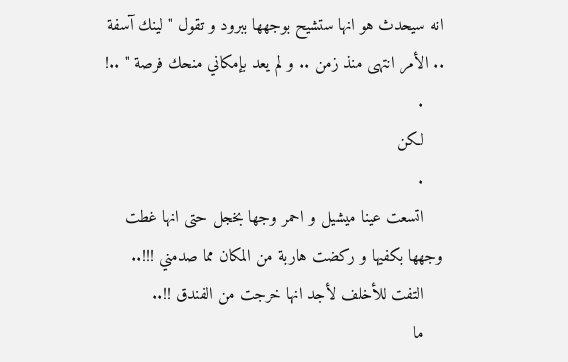انه سيحدث هو انها ستشيح بوجهها ببرود و تقول " لينك آسفة .. الأمر انتهى منذ زمن .. و لم يعد بإمكاني منحك فرصة " ..!
    .
    لكن
    .
    اتسعت عينا ميشيل و احمر وجها بخجل حتى انها غطت وجهها بكفيها و ركضت هاربة من المكان مما صدمني !!!..
    التفت للأخلف لأجد انها خرجت من الفندق !!..
    ما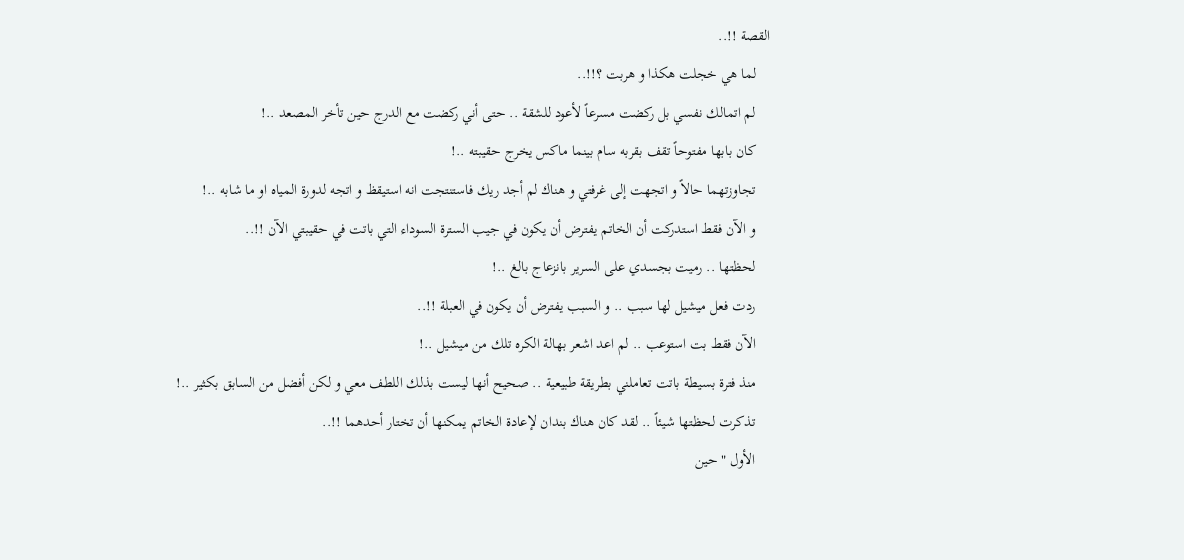القصة !!..
    لما هي خجلت هكذا و هربت ؟!!..
    لم اتمالك نفسي بل ركضت مسرعاً لأعود للشقة .. حتى أني ركضت مع الدرج حين تأخر المصعد ..!
    كان بابها مفتوحاً تقف بقربه سام بينما ماكس يخرج حقيبته ..!
    تجاوزتهما حالاً و اتجهت إلى غرفتي و هناك لم أجد ريك فاستنتجت انه استيقظ و اتجه لدورة المياه او ما شابه ..!
    و الآن فقط استدركت أن الخاتم يفترض أن يكون في جيب السترة السوداء التي باتت في حقيبتي الآن !!..
    لحظتها .. رميت بجسدي على السرير بانزعاج بالغ ..!
    ردت فعل ميشيل لها سبب .. و السبب يفترض أن يكون في العبلة !!..
    الآن فقط بت استوعب .. لم اعد اشعر بهالة الكره تلك من ميشيل ..!
    منذ فترة بسيطة باتت تعاملني بطريقة طبيعية .. صحيح أنها ليست بذلك اللطف معي و لكن أفضل من السابق بكثير ..!
    تذكرت لحظتها شيئاً .. لقد كان هناك بندان لإعادة الخاتم يمكنها أن تختار أحدهما !!..
    الأول " حين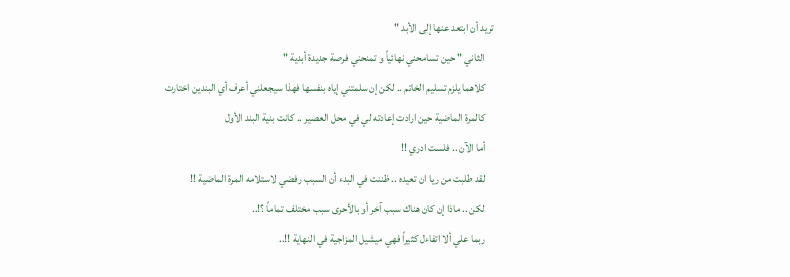تريد أن ابتعد عنها إلى الأبد "
    الثاني " حين تسامحني نهائياً و تمنحني فرصة جديدة أبدية "
    كلاهما يلزم تسليم الخاتم .. لكن إن سلمتني إياه بنفسها فهذا سيجعلني أعرف أي البندين اختارت
    كالمرة الماضية حين ارادت إعادته لي في محل العصير .. كانت بنية البند الأول
    أما الآن .. فلست ادري !!
    لقد طلبت من ريا ان تعيده .. ظننت في البدء أن السبب رفضي لاستلامه المرة الماضية !!
    لكن .. ماذا إن كان هناك سبب آخر أو بالأحرى سبب مختلف تماماً ؟!..
    ربما علي ألا اتفاءل كثيراً فهي ميشيل المزاجية في النهاية !!..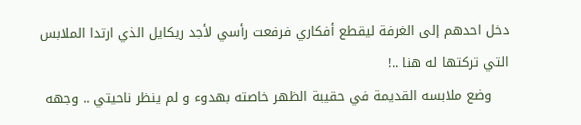دخل احدهم إلى الغرفة ليقطع أفكاري فرفعت رأسي لأجد ريكايل الذي ارتدا الملابس التي تركتها له هنا ..!
    وضع ملابسه القديمة في حقيبة الظهر خاصته بهدوء و لم ينظر ناحيتي .. وجهه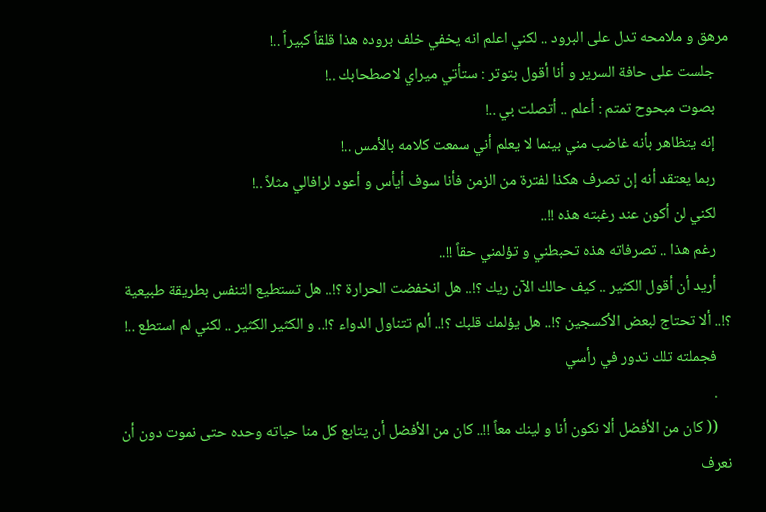مرهق و ملامحه تدل على البرود .. لكني اعلم انه يخفي خلف بروده هذا قلقاً كبيراً ..!
    جلست على حافة السرير و أنا أقول بتوتر : ستأتي ميراي لاصطحابك ..!
    بصوت مبحوح تمتم : أعلم .. أتصلت بي ..!
    إنه يتظاهر بأنه غاضب مني بينما لا يعلم أني سمعت كلامه بالأمس ..!
    ربما يعتقد أنه إن تصرف هكذا لفترة من الزمن فأنا سوف أيأس و أعود لرافالي مثلاً ..!
    لكني لن أكون عند رغبته هذه !!..
    رغم هذا .. تصرفاته هذه تحبطني و تؤلمني حقاً !!..
    أريد أن أقول الكثير .. كيف حالك الآن ريك ؟!.. هل انخفضت الحرارة ؟!.. هل تستطيع التنفس بطريقة طبيعية ؟!.. ألا تحتاج لبعض الأكسجين ؟!.. هل يؤلمك قلبك ؟!.. ألم تتناول الدواء ؟!.. و الكثير الكثير .. لكني لم استطع ..!
    فجملته تلك تدور في رأسي
    .
    (( كان من الأفضل ألا نكون أنا و لينك معاً !!.. كان من الأفضل أن يتابع كل منا حياته وحده حتى نموت دون أن نعرف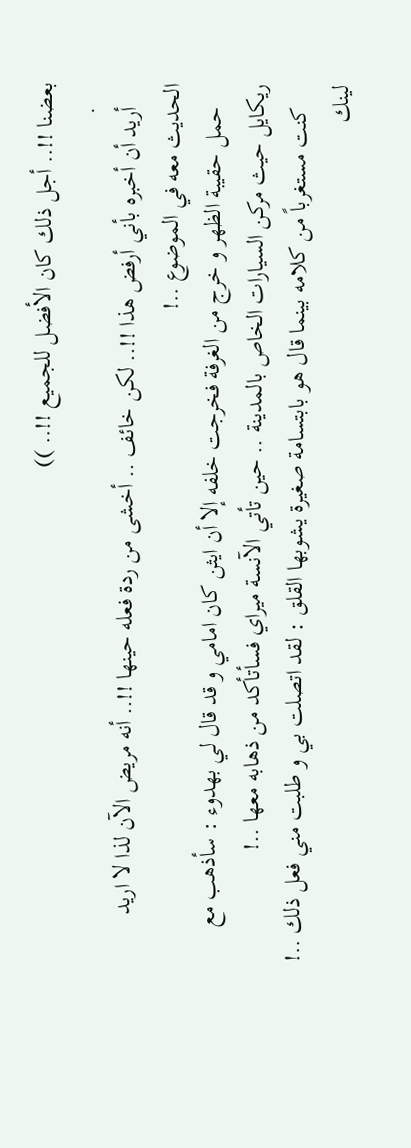بعضنا !!.. أجل ذلك كان الأفضل للجميع !!.. ))
    .
    أريد أن أخبره بأني أرفض هذا !!.. لكن خائف .. أخشى من ردة فعله حينها !!.. أنه مريض الآن لذا لا اريد الحديث معه في الموضوع ..!
    حمل حقيبة الظهر و خرج من الغرفة فخرجت خلفه إلا أن ايثن كان امامي و قد قال لي بهدوء : سأذهب مع ريكايل حيث مركن السيارات الخاص بالمدينة .. حين تأتي الآنسة ميراي فسأتأكد من ذهابه معها ..!
    كنت مستغرباً من كلامه بينما قال هو بابتسامة صغيرة يشوبها القلق : لقد اتصلت بي و طلبت مني فعل ذلك ..! لينك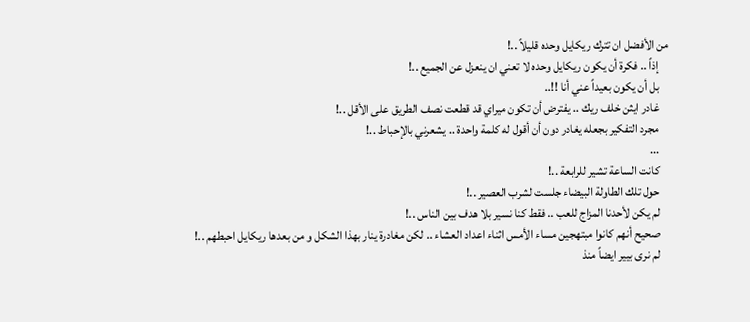من الأفضل ان تترك ريكايل وحده قليلاً ..!
    إذاً .. فكرة أن يكون ريكايل وحده لا تعني ان ينعزل عن الجميع ..!
    بل أن يكون بعيداً عني أنا !!..
    غادر ايثن خلف ريك .. يفترض أن تكون ميراي قد قطعت نصف الطريق على الأقل ..!
    مجرد التفكير بجعله يغادر دون أن أقول له كلمة واحدة .. يشعرني بالإحباط ..!
    ...
    كانت الساعة تشير للرابعة ..!
    حول تلك الطاولة البيضاء جلست لشرب العصير ..!
    لم يكن لأحدنا المزاج للعب .. فقط كنا نسير بلا هدف بين الناس ..!
    صحيح أنهم كانوا مبتهجين مساء الأمس اثناء اعداد العشاء .. لكن مغادرة ينار بهذا الشكل و من بعدها ريكايل احبطهم ..!
    لم نرى بيير ايضاً منذ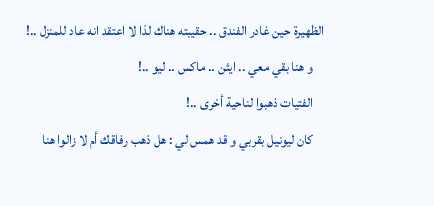الظهيرة حين غادر الفندق .. حقيبته هناك لذا لا اعتقد انه عاد للمنزل ..!
    و هنا بقي معي .. ايثن .. ماكس .. ليو ..!
    الفتيات ذهبوا لناحية أخرى ..!
    كان ليونيل بقربي و قد همس لي : هل ذهب رفاقك أم لا زالوا هنا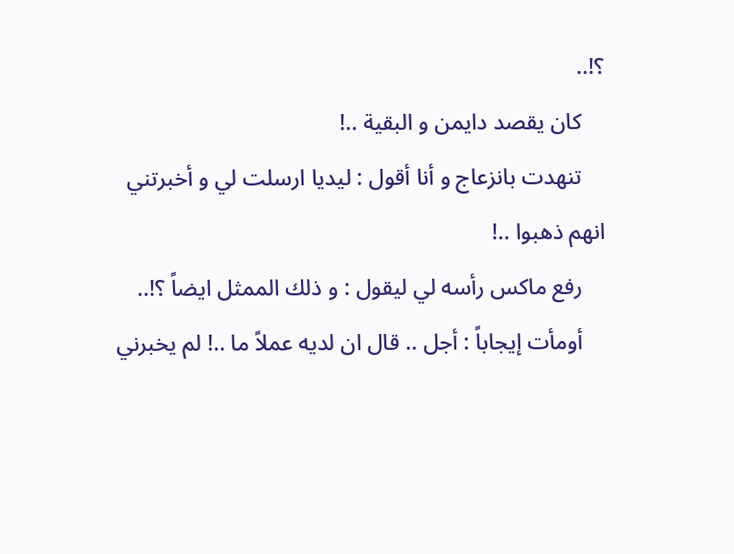؟!..
    كان يقصد دايمن و البقية ..!
    تنهدت بانزعاج و أنا أقول : ليديا ارسلت لي و أخبرتني انهم ذهبوا ..!
    رفع ماكس رأسه لي ليقول : و ذلك الممثل ايضاً ؟!..
    أومأت إيجاباً : أجل .. قال ان لديه عملاً ما ..! لم يخبرني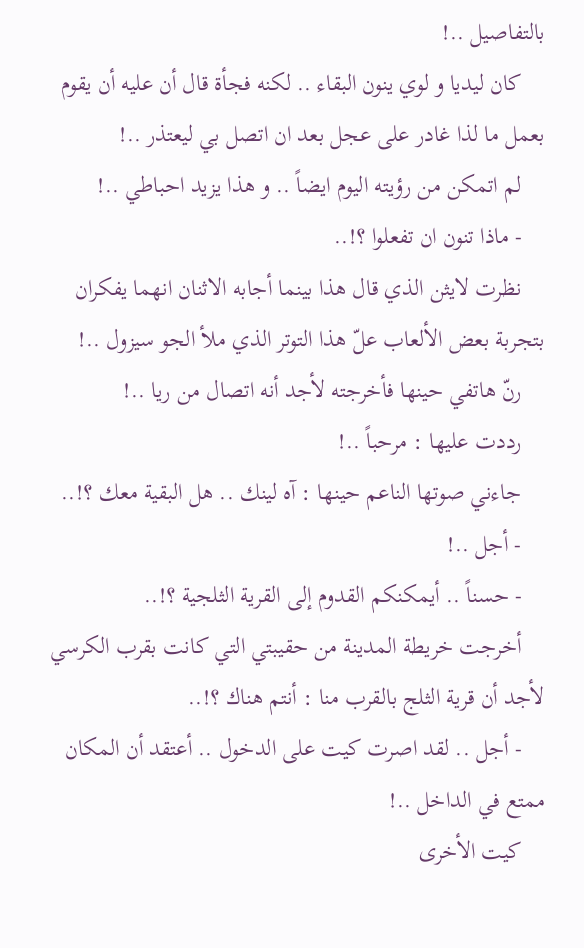بالتفاصيل ..!
    كان ليديا و لوي ينون البقاء .. لكنه فجأة قال أن عليه أن يقوم بعمل ما لذا غادر على عجل بعد ان اتصل بي ليعتذر ..!
    لم اتمكن من رؤيته اليوم ايضاً .. و هذا يزيد احباطي ..!
    - ماذا تنون ان تفعلوا ؟!..
    نظرت لايثن الذي قال هذا بينما أجابه الاثنان انهما يفكران بتجربة بعض الألعاب علّ هذا التوتر الذي ملأ الجو سيزول ..!
    رنّ هاتفي حينها فأخرجته لأجد أنه اتصال من ريا ..!
    رددت عليها : مرحباً ..!
    جاءني صوتها الناعم حينها : آه لينك .. هل البقية معك ؟!..
    - أجل ..!
    - حسناً .. أيمكنكم القدوم إلى القرية الثلجية ؟!..
    أخرجت خريطة المدينة من حقيبتي التي كانت بقرب الكرسي لأجد أن قرية الثلج بالقرب منا : أنتم هناك ؟!..
    - أجل .. لقد اصرت كيت على الدخول .. أعتقد أن المكان ممتع في الداخل ..!
    كيت الأخرى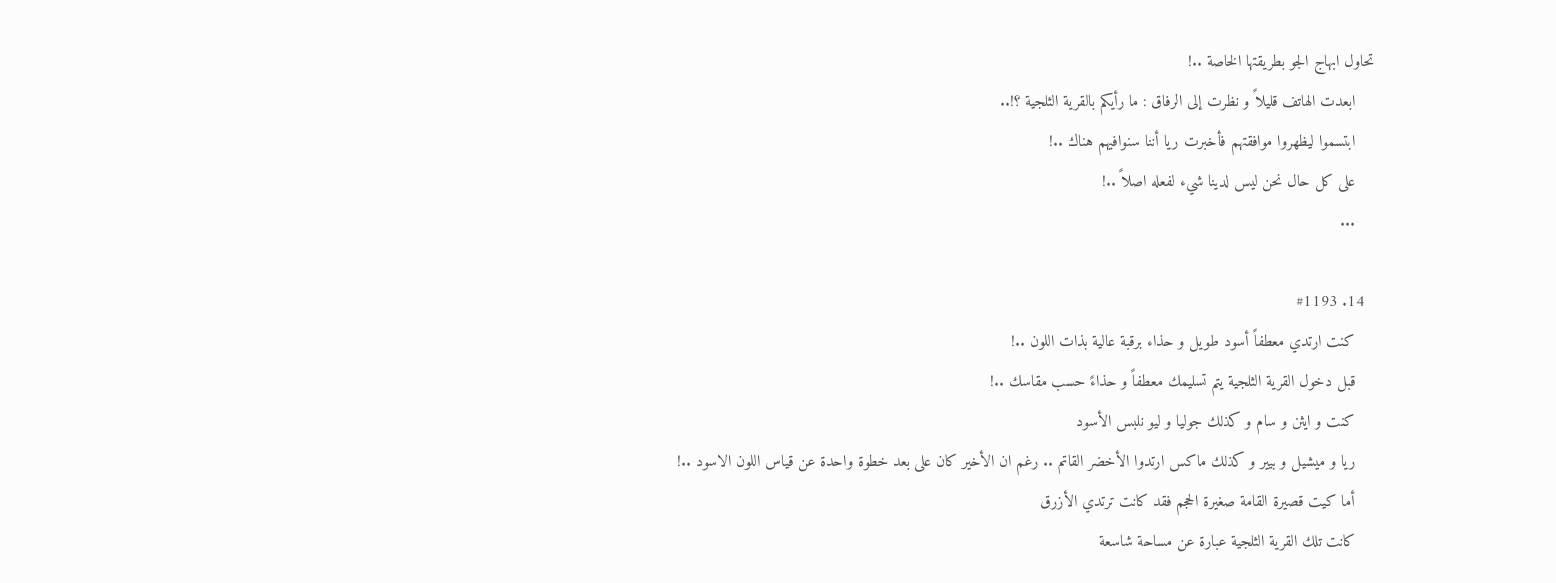تحاول ابهاج الجو بطريقتها الخاصة ..!
    ابعدت الهاتف قليلاً و نظرت إلى الرفاق : ما رأيكم بالقرية الثلجية ؟!..
    ابتسموا ليظهروا موافقتهم فأخبرت ريا أننا سنوافيهم هناك ..!
    على كل حال نحن ليس لدينا شيء لفعله اصلاً ..!
    ...

  14. #1193
    كنت ارتدي معطفاً أسود طويل و حذاء برقبة عالية بذات اللون ..!
    قبل دخول القرية الثلجية يتم تسليمك معطفاً و حذاءً حسب مقاسك ..!
    كنت و ايثن و سام و كذلك جوليا و ليو نلبس الأسود
    ريا و ميشيل و بيير و كذلك ماكس ارتدوا الأخضر القاتم .. رغم ان الأخير كان على بعد خطوة واحدة عن قياس اللون الاسود ..!
    أما كيت قصيرة القامة صغيرة الحجم فقد كانت ترتدي الأزرق
    كانت تلك القرية الثلجية عبارة عن مساحة شاسعة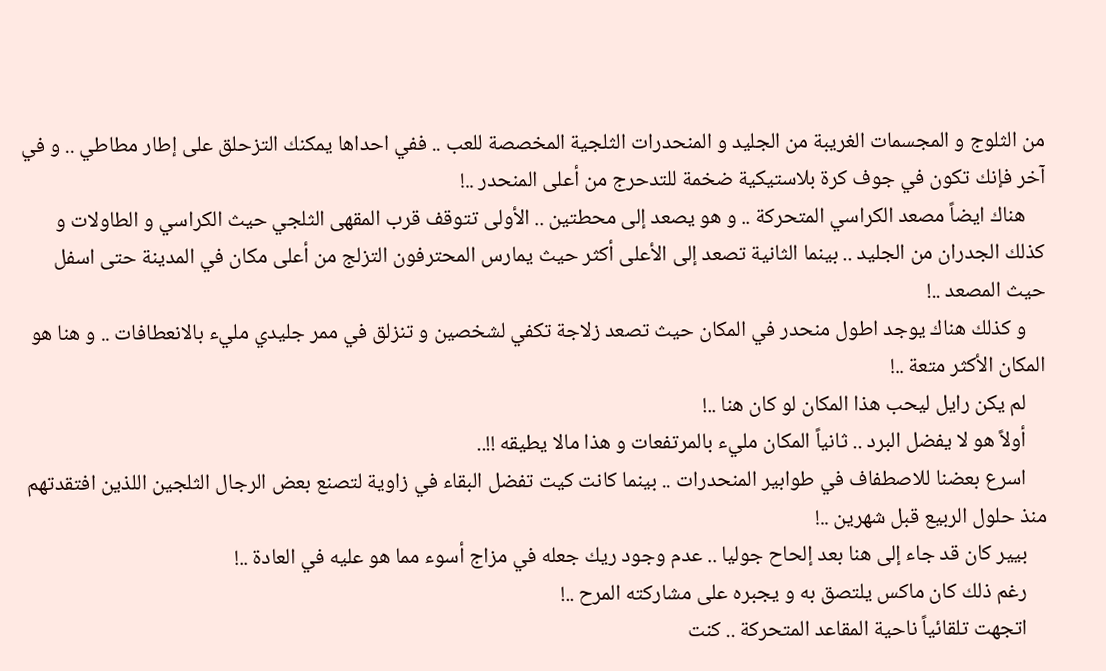من الثلوج و المجسمات الغريبة من الجليد و المنحدرات الثلجية المخصصة للعب .. ففي احداها يمكنك التزحلق على إطار مطاطي .. و في آخر فإنك تكون في جوف كرة بلاستيكية ضخمة للتدحرج من أعلى المنحدر ..!
    هناك ايضاً مصعد الكراسي المتحركة .. و هو يصعد إلى محطتين .. الأولى تتوقف قرب المقهى الثلجي حيث الكراسي و الطاولات و كذلك الجدران من الجليد .. بينما الثانية تصعد إلى الأعلى أكثر حيث يمارس المحترفون التزلج من أعلى مكان في المدينة حتى اسفل حيث المصعد ..!
    و كذلك هناك يوجد اطول منحدر في المكان حيث تصعد زلاجة تكفي لشخصين و تنزلق في ممر جليدي مليء بالانعطافات .. و هنا هو المكان الأكثر متعة ..!
    لم يكن رايل ليحب هذا المكان لو كان هنا ..!
    أولاً هو لا يفضل البرد .. ثانياً المكان مليء بالمرتفعات و هذا مالا يطيقه !!..
    اسرع بعضنا للاصطفاف في طوابير المنحدرات .. بينما كانت كيت تفضل البقاء في زاوية لتصنع بعض الرجال الثلجين اللذين افتقدتهم منذ حلول الربيع قبل شهرين ..!
    بيير كان قد جاء إلى هنا بعد إلحاح جوليا .. عدم وجود ريك جعله في مزاج أسوء مما هو عليه في العادة ..!
    رغم ذلك كان ماكس يلتصق به و يجبره على مشاركته المرح ..!
    اتجهت تلقائياً ناحية المقاعد المتحركة .. كنت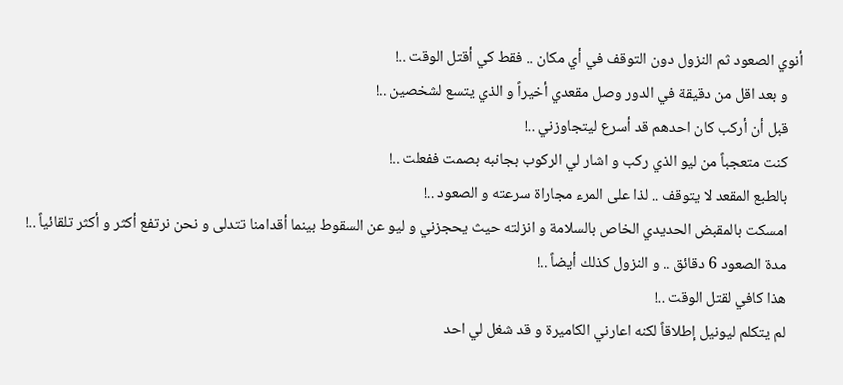أنوي الصعود ثم النزول دون التوقف في أي مكان .. فقط كي أقتل الوقت ..!
    و بعد اقل من دقيقة في الدور وصل مقعدي أخيراً و الذي يتسع لشخصين ..!
    قبل أن أركب كان احدهم قد أسرع ليتجاوزني ..!
    كنت متعجباً من ليو الذي ركب و اشار لي الركوب بجانبه بصمت ففعلت ..!
    بالطبع المقعد لا يتوقف .. لذا على المرء مجاراة سرعته و الصعود ..!
    امسكت بالمقبض الحديدي الخاص بالسلامة و انزلته حيث يحجزني و ليو عن السقوط بينما أقدامنا تتدلى و نحن نرتفع أكثر و أكثر تلقائياً ..!
    مدة الصعود 6 دقائق .. و النزول كذلك أيضاً ..!
    هذا كافي لقتل الوقت ..!
    لم يتكلم ليونيل إطلاقاً لكنه اعارني الكاميرة و قد شغل لي احد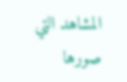المشاهد التي صورها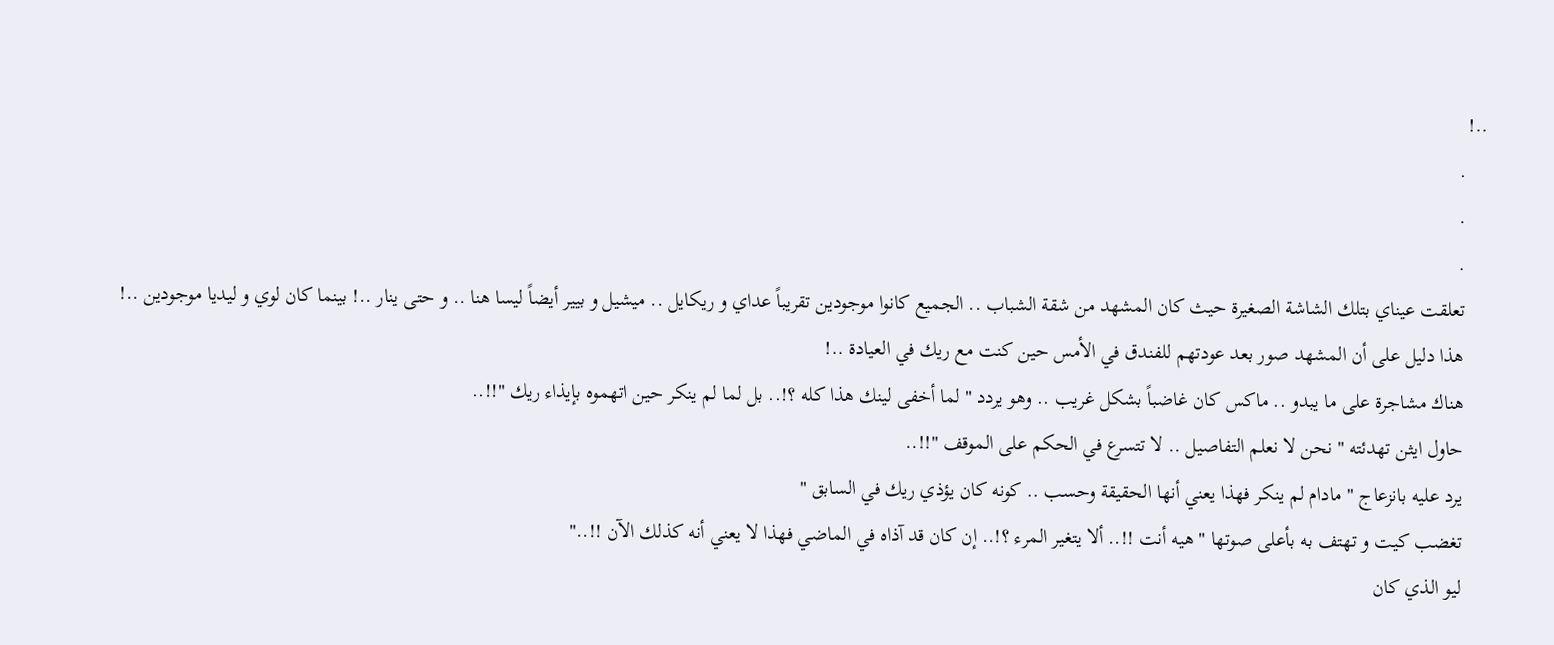..!
    .
    .
    .
    تعلقت عيناي بتلك الشاشة الصغيرة حيث كان المشهد من شقة الشباب .. الجميع كانوا موجودين تقريباً عداي و ريكايل .. ميشيل و بيير أيضاً ليسا هنا .. و حتى ينار ..! بينما كان لوي و ليديا موجودين ..!
    هذا دليل على أن المشهد صور بعد عودتهم للفندق في الأمس حين كنت مع ريك في العيادة ..!
    هناك مشاجرة على ما يبدو .. ماكس كان غاضباً بشكل غريب .. وهو يردد " لما أخفى لينك هذا كله ؟!.. بل لما لم ينكر حين اتهموه بإيذاء ريك "!!..
    حاول ايثن تهدئته " نحن لا نعلم التفاصيل .. لا تتسرع في الحكم على الموقف "!!..
    يرد عليه بانزعاج " مادام لم ينكر فهذا يعني أنها الحقيقة وحسب .. كونه كان يؤذي ريك في السابق "
    تغضب كيت و تهتف به بأعلى صوتها " هيه أنت !!.. ألا يتغير المرء ؟!.. إن كان قد آذاه في الماضي فهذا لا يعني أنه كذلك الآن !!.."
    ليو الذي كان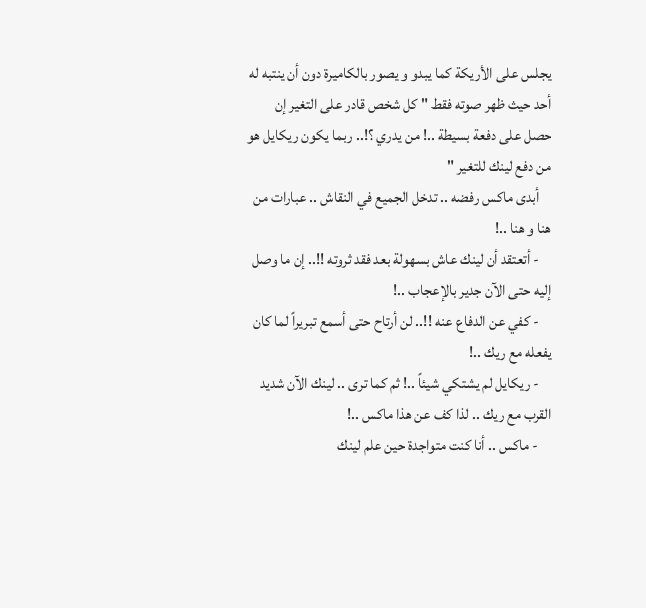يجلس على الأريكة كما يبدو و يصور بالكاميرة دون أن ينتبه له أحد حيث ظهر صوته فقط " كل شخص قادر على التغير إن حصل على دفعة بسيطة ..! من يدري ؟!.. ربما يكون ريكايل هو من دفع لينك للتغير "
    أبدى ماكس رفضه .. تدخل الجميع في النقاش .. عبارات من هنا و هنا ..!
    - أتعتقد أن لينك عاش بسهولة بعد فقد ثروته !!.. إن ما وصل إليه حتى الآن جدير بالإعجاب ..!
    - كفي عن الدفاع عنه !!.. لن أرتاح حتى أسمع تبريراً لما كان يفعله مع ريك ..!
    - ريكايل لم يشتكي شيئاً ..! ثم كما ترى .. لينك الآن شديد القرب مع ريك .. لذا كف عن هذا ماكس ..!
    - ماكس .. أنا كنت متواجدة حين علم لينك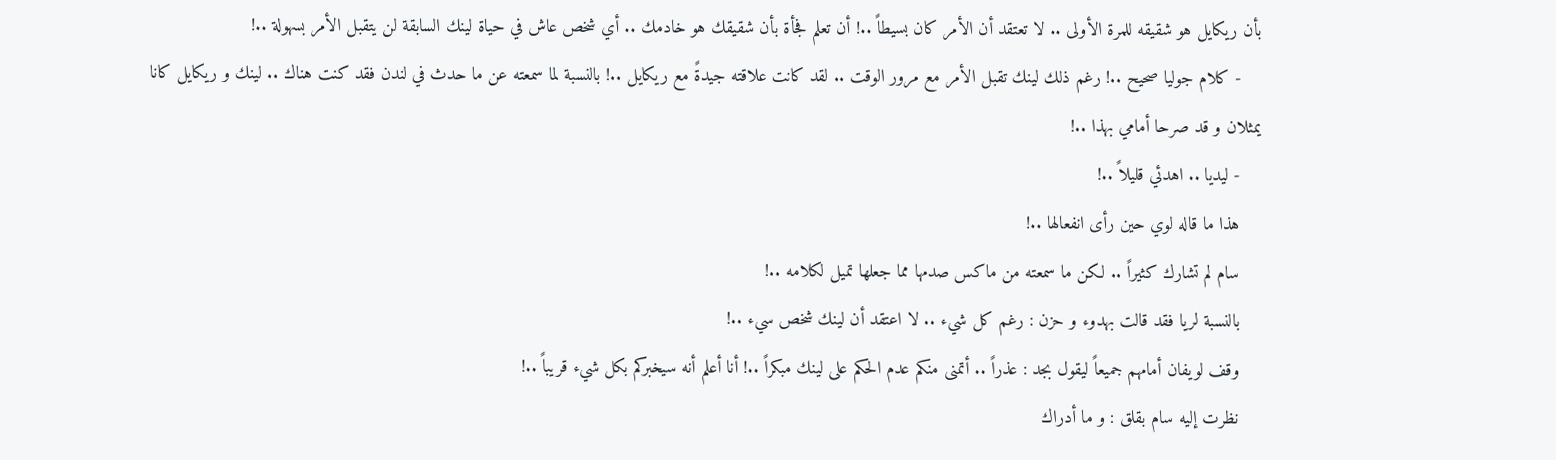بأن ريكايل هو شقيقه للمرة الأولى .. لا تعتقد أن الأمر كان بسيطاً ..! أن تعلم فجأة بأن شقيقك هو خادمك .. أي شخص عاش في حياة لينك السابقة لن يتقبل الأمر بسهولة ..!
    - كلام جوليا صحيح ..! رغم ذلك لينك تقبل الأمر مع مرور الوقت .. لقد كانت علاقته جيدةً مع ريكايل ..! بالنسبة لما سمعته عن ما حدث في لندن فقد كنت هناك .. لينك و ريكايل كانا يمثلان و قد صرحا أمامي بهذا ..!
    - ليديا .. اهدئي قليلاً ..!
    هذا ما قاله لوي حين رأى انفعالها ..!
    سام لم تشارك كثيراً .. لكن ما سمعته من ماكس صدمها مما جعلها تميل لكلامه ..!
    بالنسبة لريا فقد قالت بهدوء و حزن : رغم كل شيء .. لا اعتقد أن لينك شخص سيء ..!
    وقف لويفان أمامهم جميعاً ليقول بجد : عذراً .. أتمنى منكم عدم الحكم على لينك مبكراً ..! أنا أعلم أنه سيخبركم بكل شيء قريباً ..!
    نظرت إليه سام بقلق : و ما أدراك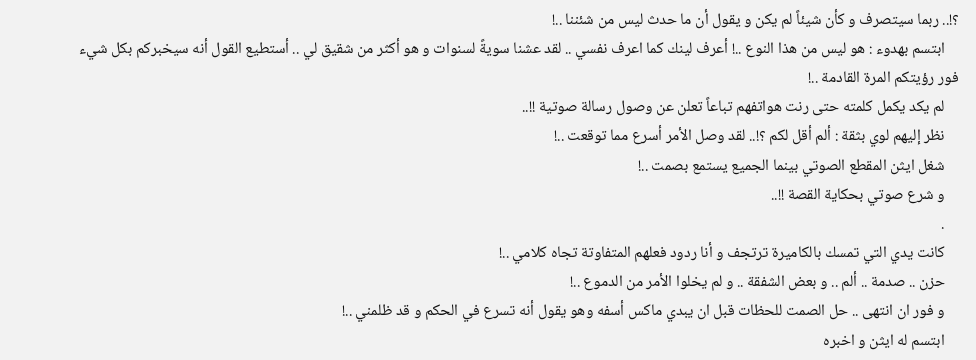؟!.. ربما سيتصرف و كأن شيئاً لم يكن و يقول أن ما حدث ليس من شئننا ..!
    ابتسم بهدوء : هو ليس من هذا النوع ..! أعرف لينك كما اعرف نفسي .. لقد عشنا سويةً لسنوات و هو أكثر من شقيق لي .. أستطيع القول أنه سيخبركم بكل شيء فور رؤيتكم المرة القادمة ..!
    لم يكد يكمل كلمته حتى رنت هواتفهم تباعاً تعلن عن وصول رسالة صوتية !!..
    نظر إليهم لوي بثقة : ألم أقل لكم ؟!.. لقد وصل الأمر أسرع مما توقعت ..!
    شغل ايثن المقطع الصوتي بينما الجميع يستمع بصمت ..!
    و شرع صوتي بحكاية القصة !!..
    .
    كانت يدي التي تمسك بالكاميرة ترتجف و أنا ردود فعلهم المتفاوتة تجاه كلامي ..!
    حزن .. صدمة .. ألم .. و بعض الشفقة .. و لم يخلوا الأمر من الدموع ..!
    و فور ان انتهى .. حل الصمت للحظات قبل ان يبدي ماكس أسفه وهو يقول أنه تسرع في الحكم و قد ظلمني ..!
    ابتسم له ايثن و اخبره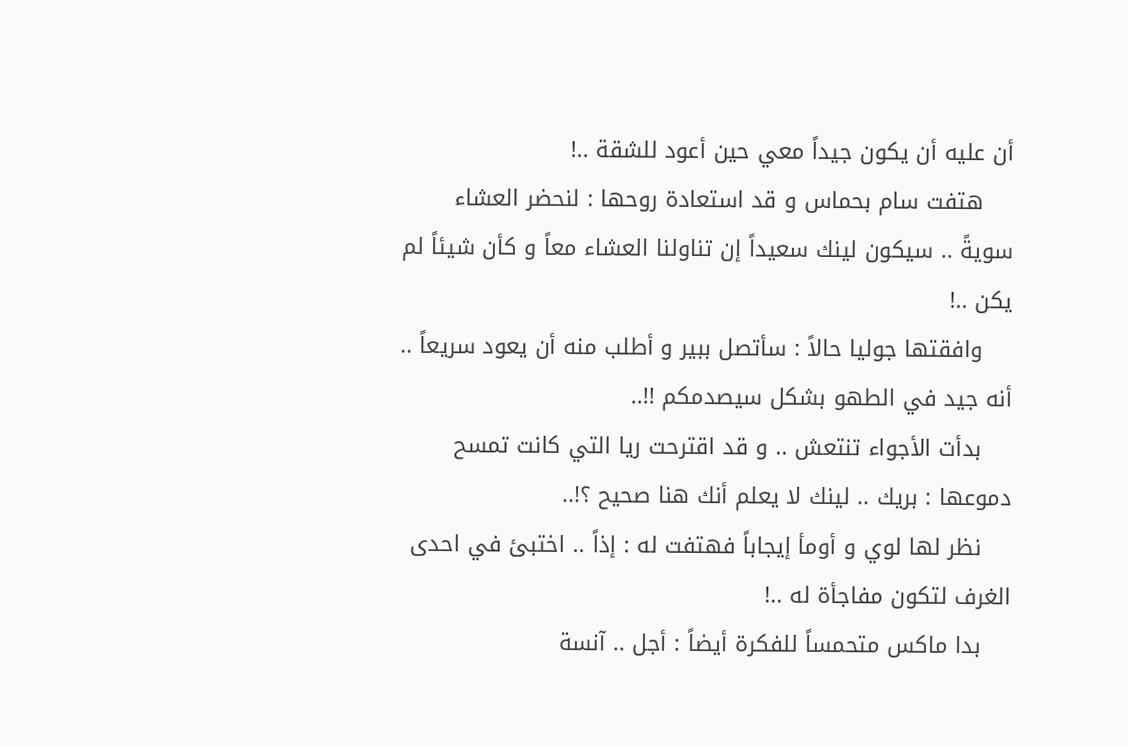أن عليه أن يكون جيداً معي حين أعود للشقة ..!
    هتفت سام بحماس و قد استعادة روحها : لنحضر العشاء سويةً .. سيكون لينك سعيداً إن تناولنا العشاء معاً و كأن شيئاً لم يكن ..!
    وافقتها جوليا حالاً : سأتصل ببير و أطلب منه أن يعود سريعاً .. أنه جيد في الطهو بشكل سيصدمكم !!..
    بدأت الأجواء تنتعش .. و قد اقترحت ريا التي كانت تمسح دموعها : بريك .. لينك لا يعلم أنك هنا صحيح ؟!..
    نظر لها لوي و أومأ إيجاباً فهتفت له : إذاً .. اختبئ في احدى الغرف لتكون مفاجأة له ..!
    بدا ماكس متحمساً للفكرة أيضاً : أجل .. آنسة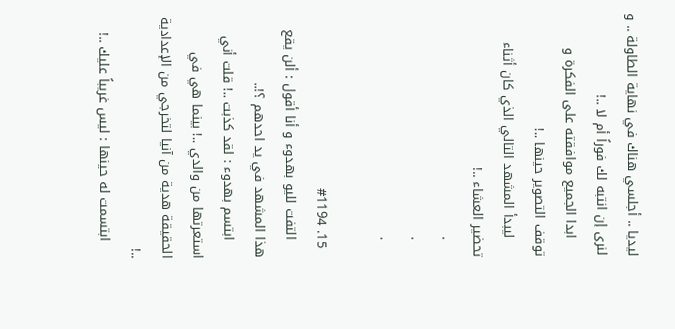ليديا .. أجلسي هناك في نهاية الطاولة .. و لنرى إن انتبه لك فوراً أم لا ..!
    ابدا الجميع موافقته على الفكرة و توقف التصوير حينها ..!
    ليبدأ المشهد التالي الذي كان أثناء تحضير العشاء ..!
    .
    .
    .

  15. #1194
    التفت لليو بهدوء و أنا أقول : ألن يقع هذا المشهد في يد احدهم ؟!..
    ابتسم بهدوء : لقد كذبت ..! قلت أني استعرتها من والدي ..! بينما هي في الحقيقة هدية من آنيا لتخرجي من الإعدادية ..!
    ابتسمت له حينها : ليس غريباً عليك ..!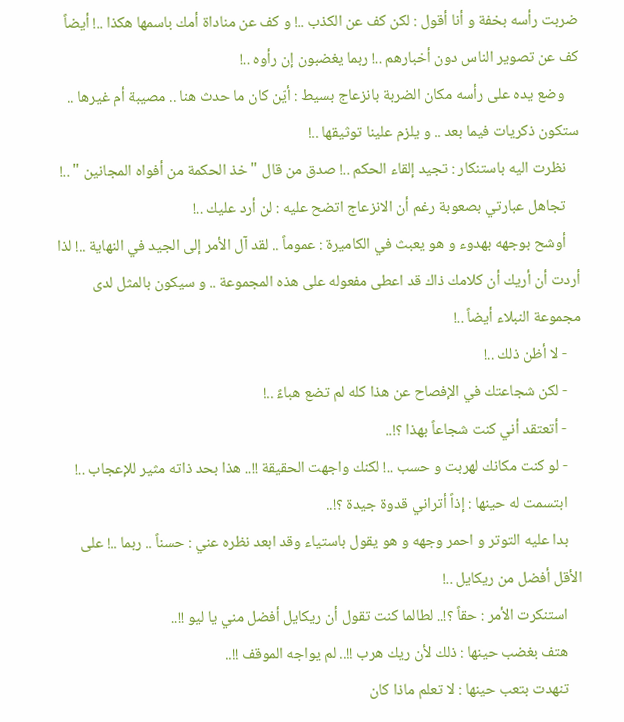ضربت رأسه بخفة و أنا أقول : لكن كف عن الكذب ..! و كف عن مناداة أمك باسمها هكذا ..! أيضاً كف عن تصوير الناس دون أخبارهم ..! ربما يغضبون إن رأوه ..!
    وضع يده على رأسه مكان الضربة بانزعاج بسيط : أيّن كان ما حدث هنا .. مصيبة أم غيرها .. ستكون ذكريات فيما بعد .. و يلزم علينا توثيقها ..!
    نظرت اليه باستنكار : تجيد إلقاء الحكم ..! صدق من قال " خذ الحكمة من أفواه المجانين " ..!
    تجاهل عبارتي بصعوبة رغم أن الانزعاج اتضح عليه : لن أرد عليك ..!
    أوشح بوجهه بهدوء و هو يعبث في الكاميرة : عموماً .. لقد آل الأمر إلى الجيد في النهاية ..! لذا أردت أن أريك أن كلامك ذاك قد اعطى مفعوله على هذه المجموعة .. و سيكون بالمثل لدى مجموعة النبلاء أيضاً ..!
    - لا أظن ذلك ..!
    - لكن شجاعتك في الإفصاح عن هذا كله لم تضع هباءً ..!
    - أتعتقد أني كنت شجاعاً بهذا ؟!..
    - لو كنت مكانك لهربت و حسب ..! لكنك واجهت الحقيقة !!.. هذا بحد ذاته مثير للإعجاب ..!
    ابتسمت له حينها : إذاً أتراني قدوة جيدة ؟!..
    بدا عليه التوتر و احمر وجهه و هو يقول باستياء وقد ابعد نظره عني : حسناً .. ربما ..! على الأقل أفضل من ريكايل ..!
    استنكرت الأمر : حقاً ؟!.. لطالما كنت تقول أن ريكايل أفضل مني يا ليو !!..
    هتف بغضب حينها : ذلك لأن ريك هرب !!.. لم يواجه الموقف !!..
    تنهدت بتعب حينها : لا تعلم ماذا كان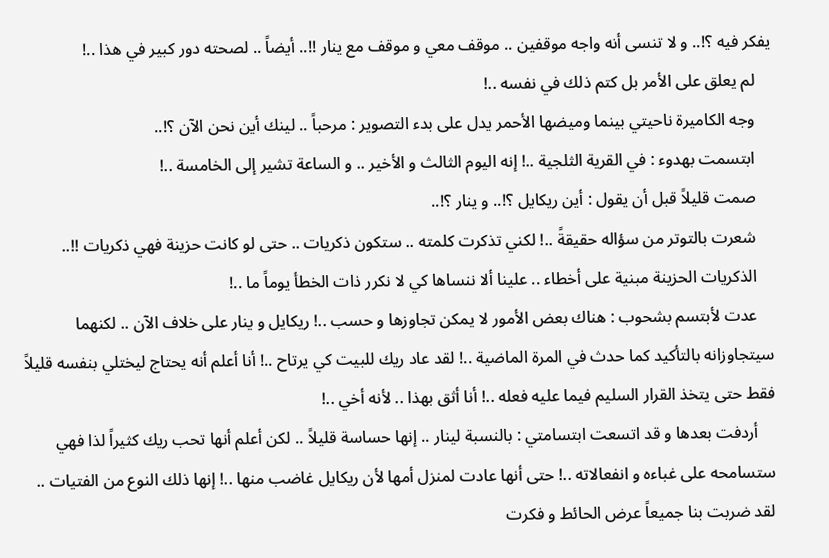يفكر فيه ؟!.. و لا تنسى أنه واجه موقفين .. موقف معي و موقف مع ينار !!.. أيضاً .. لصحته دور كبير في هذا ..!
    لم يعلق على الأمر بل كتم ذلك في نفسه ..!
    وجه الكاميرة ناحيتي بينما وميضها الأحمر يدل على بدء التصوير : مرحباً .. لينك أين نحن الآن ؟!..
    ابتسمت بهدوء : في القرية الثلجية ..! إنه اليوم الثالث و الأخير .. و الساعة تشير إلى الخامسة ..!
    صمت قليلاً قبل أن يقول : أين ريكايل ؟!.. و ينار ؟!..
    شعرت بالتوتر من سؤاله حقيقةً ..! لكني تذكرت كلمته .. ستكون ذكريات .. حتى لو كانت حزينة فهي ذكريات !!..
    الذكريات الحزينة مبنية على أخطاء .. علينا ألا ننساها كي لا نكرر ذات الخطأ يوماً ما ..!
    عدت لأبتسم بشحوب : هناك بعض الأمور لا يمكن تجاوزها و حسب ..! ريكايل و ينار على خلاف الآن .. لكنهما سيتجاوزانه بالتأكيد كما حدث في المرة الماضية ..! لقد عاد ريك للبيت كي يرتاح ..! أنا أعلم أنه يحتاج ليختلي بنفسه قليلاً فقط حتى يتخذ القرار السليم فيما عليه فعله ..! أنا أثق بهذا .. لأنه أخي ..!
    أردفت بعدها و قد اتسعت ابتسامتي : بالنسبة لينار .. إنها حساسة قليلاً .. لكن أعلم أنها تحب ريك كثيراً لذا فهي ستسامحه على غباءه و انفعالاته ..! حتى أنها عادت لمنزل أمها لأن ريكايل غاضب منها ..! إنها ذلك النوع من الفتيات .. لقد ضربت بنا جميعاً عرض الحائط و فكرت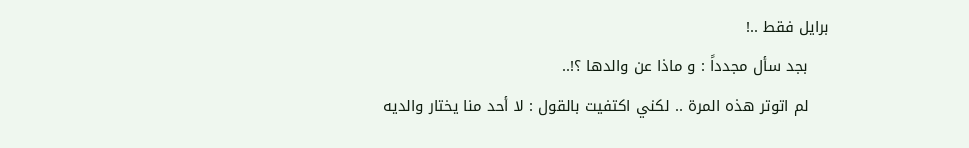برايل فقط ..!
    بجد سأل مجدداً : و ماذا عن والدها ؟!..
    لم اتوتر هذه المرة .. لكني اكتفيت بالقول : لا أحد منا يختار والديه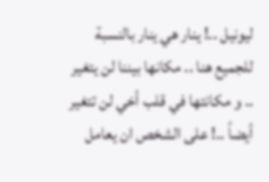ليونيل ..! ينار هي ينار بالنسبة للجميع هنا .. مكانها بيننا لن يتغير .. و مكانتها في قلب أخي لن تتغير أيضاً ..! على الشخص ان يعامل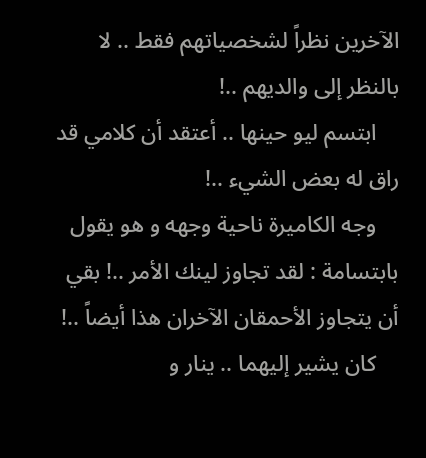الآخرين نظراً لشخصياتهم فقط .. لا بالنظر إلى والديهم ..!
    ابتسم ليو حينها .. أعتقد أن كلامي قد راق له بعض الشيء ..!
    وجه الكاميرة ناحية وجهه و هو يقول بابتسامة : لقد تجاوز لينك الأمر ..! بقي أن يتجاوز الأحمقان الآخران هذا أيضاً ..!
    كان يشير إليهما .. ينار و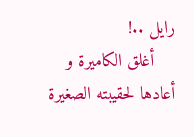رايل ..!
    أغلق الكاميرة و أعادها لحقيبته الصغيرة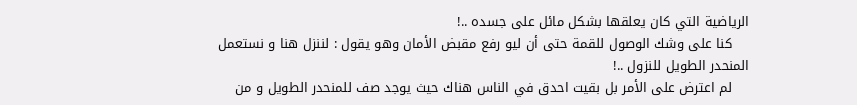الرياضية التي كان يعلقها بشكل مائل على جسده ..!
    كنا على وشك الوصول للقمة حتى أن ليو رفع مقبض الأمان وهو يقول : لننزل هنا و نستعمل المنحدر الطويل للنزول ..!
    لم اعترض على الأمر بل بقيت احدق في الناس هناك حيث يوجد صف للمنحدر الطويل و من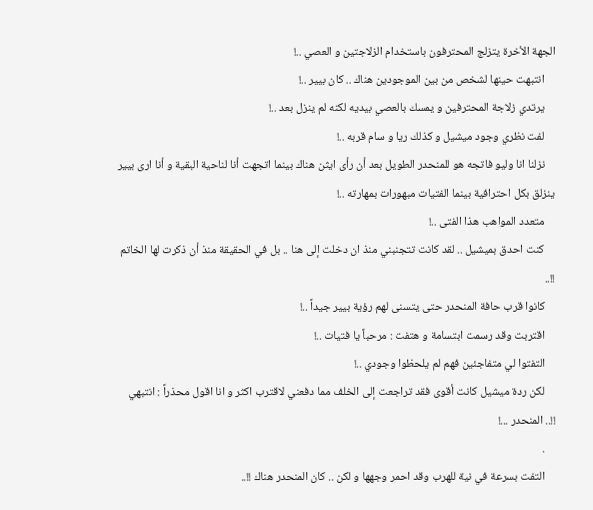الجهة الأخرة يتزلج المحترفون باستخدام الزلاجتين و العصي ..!
    انتبهت حينها لشخص من بين الموجودين هناك .. كان بيير ..!
    يرتدي زلاجة المحترفين و يمسك بالعصي بيديه لكنه لم ينزل بعد ..!
    لفت نظري وجود ميشيل و كذلك ريا و سام قربه ..!
    نزلنا انا وليو فاتجه هو للمنحدر الطويل بعد أن رأى ايثن هناك بينما اتجهت أنا لناحية البقية و أنا ارى بيير ينزلق بكل احترافية بينما الفتيات مبهورات بمهارته ..!
    متعدد المواهب هذا الفتى ..!
    كنت احدق بميشيل .. لقد كانت تتجنبني منذ ان دخلت إلى هنا .. بل في الحقيقة منذ أن ذكرت لها الخاتم !!..
    كانوا قرب حافة المنحدر حتى يتسنى لهم رؤية بيير جيداً ..!
    اقتربت وقد رسمت ابتسامة و هتفت : مرحباً يا فتيات ..!
    التفتوا لي متفاجئين فهم لم يلحظوا وجودي ..!
    لكن ردة ميشيل كانت أقوى فقد تراجعت إلى الخلف مما دفعني لاقترب اكثر و انا اقول محذراً : انتبهي !!.. المنحدر ...!
    .
    التفت بسرعة في نية للهرب وقد احمر وجهها و لكن .. كان المنحدر هناك !!..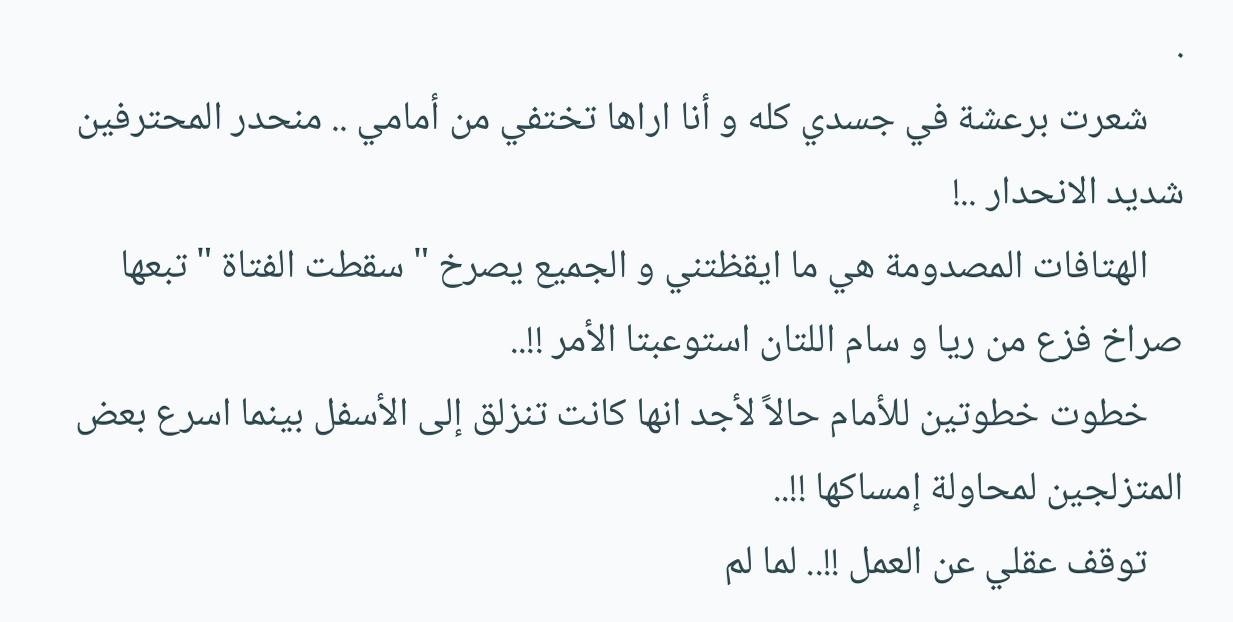.
    شعرت برعشة في جسدي كله و أنا اراها تختفي من أمامي .. منحدر المحترفين شديد الانحدار ..!
    الهتافات المصدومة هي ما ايقظتني و الجميع يصرخ " سقطت الفتاة " تبعها صراخ فزع من ريا و سام اللتان استوعبتا الأمر !!..
    خطوت خطوتين للأمام حالاً لأجد انها كانت تنزلق إلى الأسفل بينما اسرع بعض المتزلجين لمحاولة إمساكها !!..
    توقف عقلي عن العمل !!.. لما لم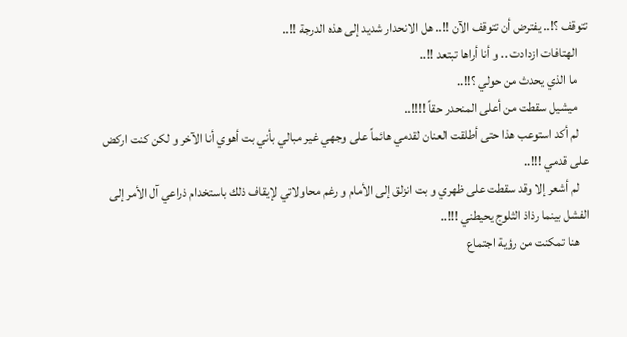تتوقف ؟!.. يفترض أن تتوقف الآن !!.. هل الانحدار شديد إلى هذه الدرجة !!..
    الهتافات ازدادت .. و أنا أراها تبتعد !!..
    ما الذي يحدث من حولي ؟!!..
    ميشيل سقطت من أعلى المنحدر حقاً !!!!..
    لم أكد استوعب هذا حتى أطلقت العنان لقدمي هائماً على وجهي غير مبالي بأني بت أهوي أنا الآخر و لكن كنت اركض على قدمي !!!..
    لم أشعر إلا وقد سقطت على ظهري و بت انزلق إلى الأمام و رغم محاولاتي لإيقاف ذلك باستخدام ذراعي آل الأمر إلى الفشل بينما رذاذ الثلوج يحيطني !!!..
    هنا تمكنت من رؤية اجتماع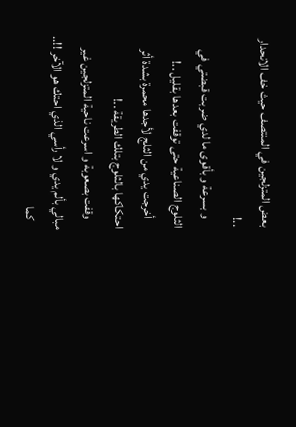بعض المتزلجين في المنتصف حيث خف الانحدار ..!
    و بسرعة و بأقوى ما لدي ضربت قبضتي في الثلوج الصناعية حتى توقفت بعدها بقليل ..!
    أخرجت يدي من الثلج لأجدها محمرة بشدة أثر احتكاكها بالثلوج بتلك الطريقة ..!
    وقفت بصعوبة و اسرعت ناحية المتزلجين غير مبالي بألم يدي و لا رأسي الذي احتك هو الآخر !!..
    كما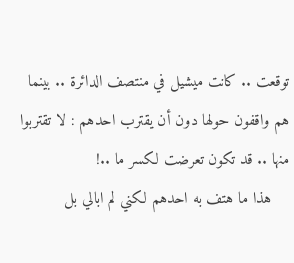توقعت .. كانت ميشيل في منتصف الدائرة .. بينما هم واقفون حولها دون أن يقترب احدهم : لا تقتربوا منها .. قد تكون تعرضت لكسر ما ..!
    هذا ما هتف به احدهم لكني لم ابالي بل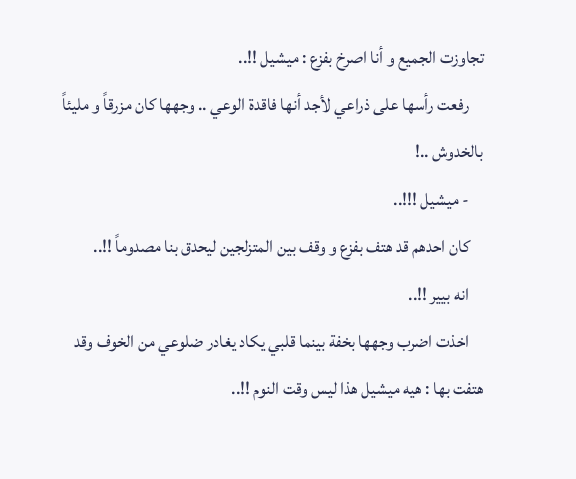تجاوزت الجميع و أنا اصرخ بفزع : ميشيل !!..
    رفعت رأسها على ذراعي لأجد أنها فاقدة الوعي .. وجهها كان مزرقاً و مليئاً بالخدوش ..!
    - ميشيل !!!..
    كان احدهم قد هتف بفزع و وقف بين المتزلجين ليحدق بنا مصدوماً !!..
    انه بيير !!..
    اخذت اضرب وجهها بخفة بينما قلبي يكاد يغادر ضلوعي من الخوف وقد هتفت بها : هيه ميشيل هذا ليس وقت النوم !!..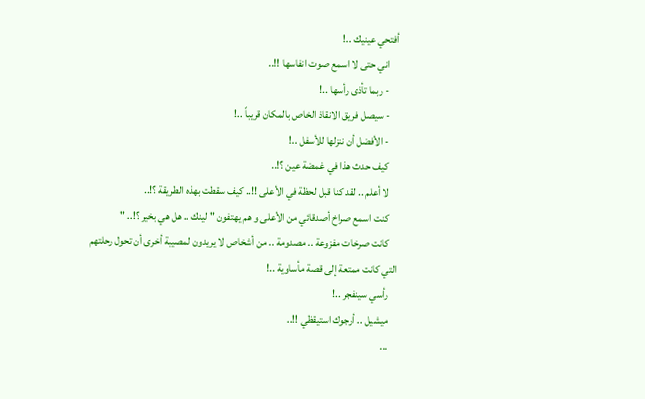أفتحي عينيك ..!
    اني حتى لا اسمع صوت انفاسها !!..
    - ربما تأذى رأسها ..!
    - سيصل فريق الانقاذ الخاص بالمكان قريباً ..!
    - الأفضل أن ننزلها للأسفل ..!
    كيف حدث هذا في غمضة عين ؟!..
    لا أعلم .. لقد كنا قبل لحظة في الأعلى !!.. كيف سقطت بهذه الطريقة ؟!..
    كنت اسمع صراخ أصدقائي من الأعلى و هم يهتفون " لينك .. هل هي بخير ؟!.. "
    كانت صرخات مفزوعة .. مصدومة .. من أشخاص لا يريدون لمصيبة أخرى أن تحول رحلتهم التي كانت ممتعة إلى قصة مأساوية ..!
    رأسي سينفجر ..!
    ميشيل .. أرجوك استيقظي !!..
    ...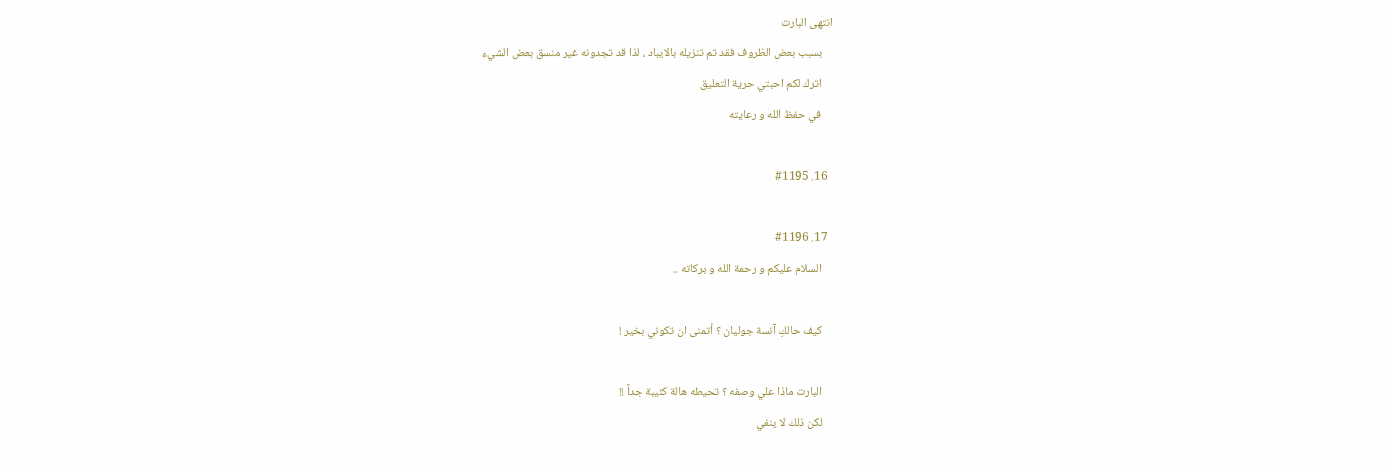انتهى البارت
    بسبب بعض الظروف فقد تم تنزيله بالايباد ، لذا قد تجدونه غير منسق بعض الشيء
    اترك لكم احبتي حرية التعليق
    في حفظ الله و رعايته

  16. #1195

  17. #1196
    السلام عليكم و رحمة الله و بركاته ..

    كيف حالكِ آنسة جوليان ؟ أتمنى ان تكوني بخير !

    البارت ماذا علي وصفه ؟ تحيطه هالة كئيبة جداً !!
    لكن ذلك لا ينفي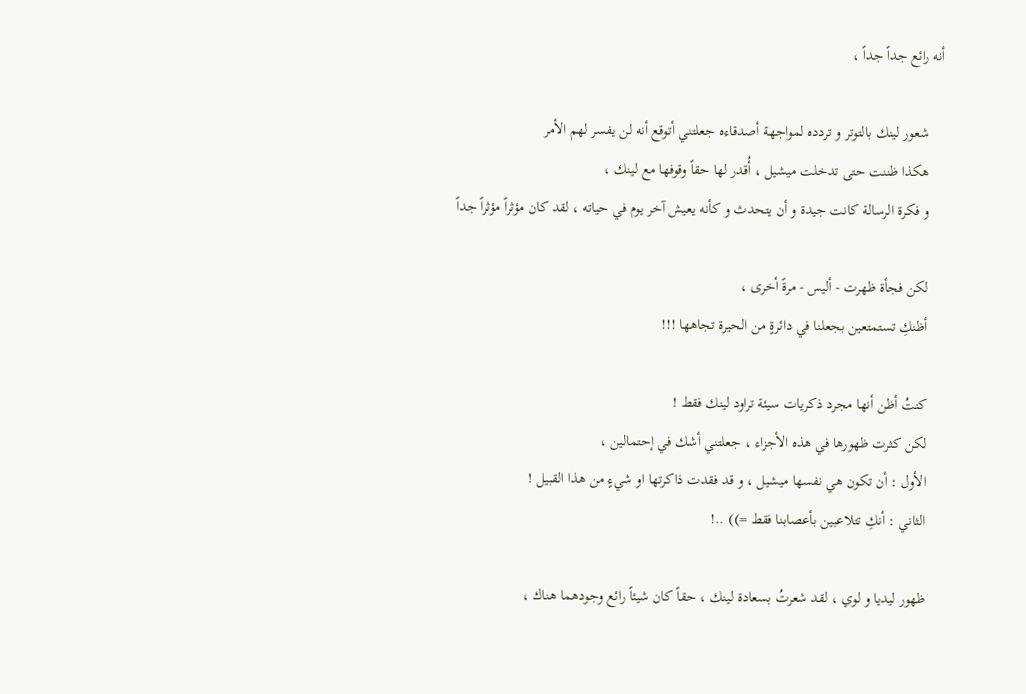أنه رائع جداً جداً ،

    شعور لينك بالتوتر و تردده لمواجهة أصدقاءه جعلتني أتوقع أنه لن يفسر لهم الأمر
    هكذا ظننت حتى تدخلت ميشيل ، أُقدر لها حقاً وقوفها مع لينك ،
    و فكرة الرسالة كانت جيدة و أن يتحدث و كأنه يعيش آخر يوم في حياته ، لقد كان مؤثراً مؤثراً جداً

    لكن فجأة ظهرت - أليس - مرةً أخرى ،
    أظنكِ تستمتعين بجعلنا في دائرةٍ من الحيرة تجاهها !!!

    كنتُ أظن أنها مجرد ذكريات سيئة تراود لينك فقط !
    لكن كثرت ظهورها في هذه الأجزاء ، جعلتني أشك في إحتمالين ،
    الأول : أن تكون هي نفسها ميشيل ، و قد فقدت ذاكرتها او شيءٍ من هذا القبيل !
    الثاني : أنكِ تتلاعبين بأعصابنا فقط =)) ..!

    ظهور ليديا و لوي ، لقد شعرتُ بسعادة لينك ، حقاً كان شيئاً رائع وجودهما هناك ،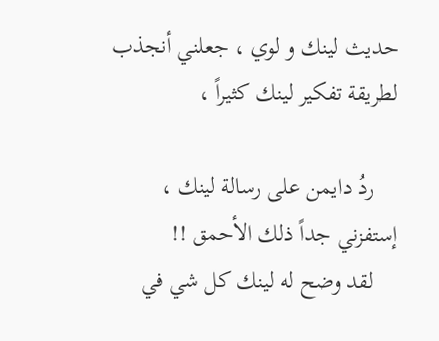حديث لينك و لوي ، جعلني أنجذب لطريقة تفكير لينك كثيراً ،

    ردُ دايمن على رسالة لينك ، إستفزني جداً ذلك الأحمق !!
    لقد وضح له لينك كل شي في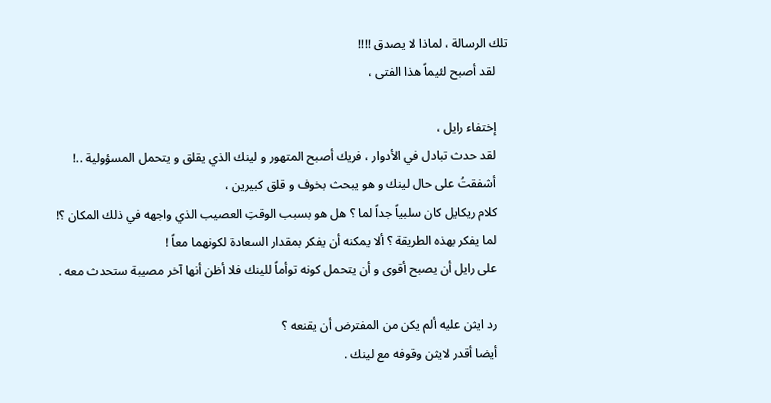تلك الرسالة ، لماذا لا يصدق !!!!
    لقد أصبح لئيماً هذا الفتى ،

    إختفاء رايل ،
    لقد حدث تبادل في الأدوار ، فريك أصبح المتهور و لينك الذي يقلق و يتحمل المسؤولية ..!
    أشفقتُ على حال لينك و هو يبحث بخوف و قلق كبيرين ،
    كلام ريكايل كان سلبياً جداً لما ؟ هل هو بسبب الوقتِ العصيب الذي واجهه في ذلك المكان ؟!
    لما يفكر بهذه الطريقة ؟ ألا يمكنه أن يفكر بمقدار السعادة لكونهما معاً !
    على رايل أن يصبح أقوى و أن يتحمل كونه توأماً للينك فلا أظن أنها آخر مصيبة ستحدث معه .

    رد ايثن عليه ألم يكن من المفترض أن يقنعه ؟
    أيضا أقدر لايثن وقوفه مع لينك .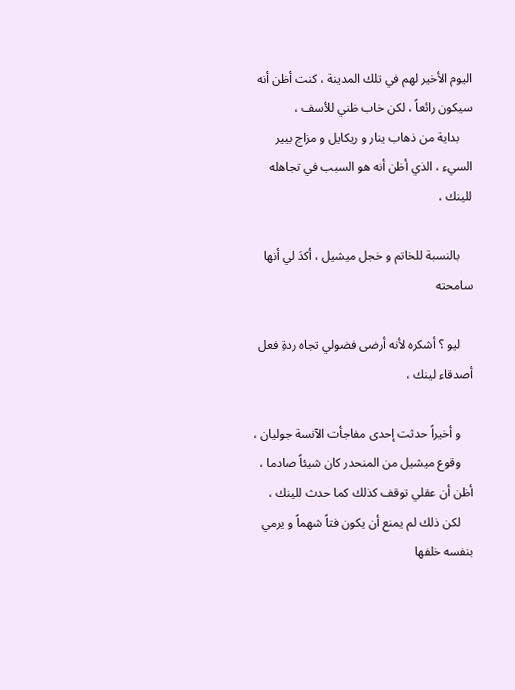اليوم الأخير لهم في تلك المدينة ، كنت أظن أنه سيكون رائعاً ، لكن خاب ظني للأسف ،
    بداية من ذهاب ينار و ريكايل و مزاج بيير السيء ، الذي أظن أنه هو السبب في تجاهله للينك ،

    بالنسبة للخاتم و خجل ميشيل ، أكدَ لي أنها سامحته

    ليو ؟ أشكره لأنه أرضى فضولي تجاه ردةِ فعل أصدقاء لينك ،

    و أخيراً حدثت إحدى مفاجأت الآنسة جوليان ،
    وقوع ميشيل من المنحدر كان شيئاً صادما ، أظن أن عقلي توقف كذلك كما حدث للينك ،
    لكن ذلك لم يمنع أن يكون فتاً شهماً و يرمي بنفسه خلفها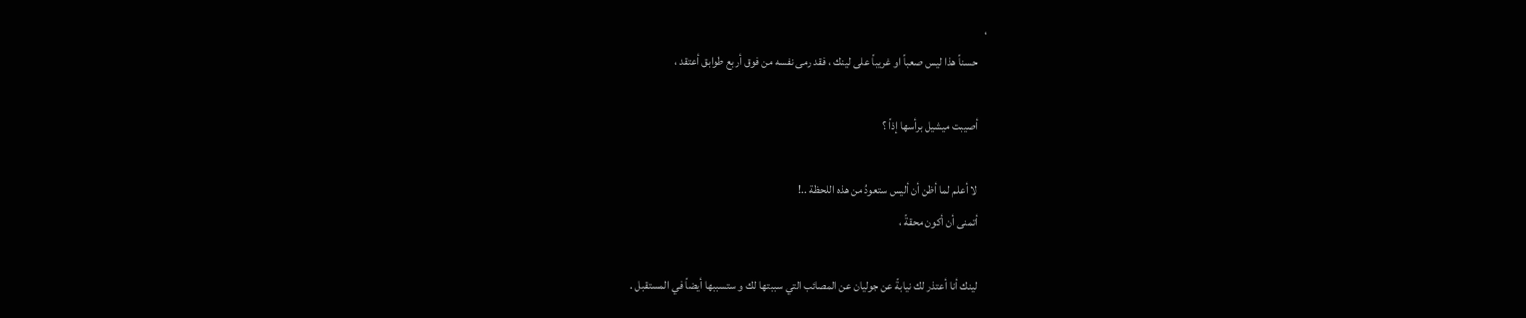،
    حسناً هذا ليس صعباً او غريباً على لينك ، فقد رمى نفسه من فوق أربع طوابق أعتقد ،

    أصيبت ميشيل برأسها إذاً ؟

    لا أعلم لما أظن أن أليس ستعودُ من هذه اللحظة ..!
    أتمنى أن أكون محقةً ،

    لينك أنا أعتذر لك نيابةً عن جوليان عن المصائب التي سببتها لك و ستسببها أيضاً في المستقبل .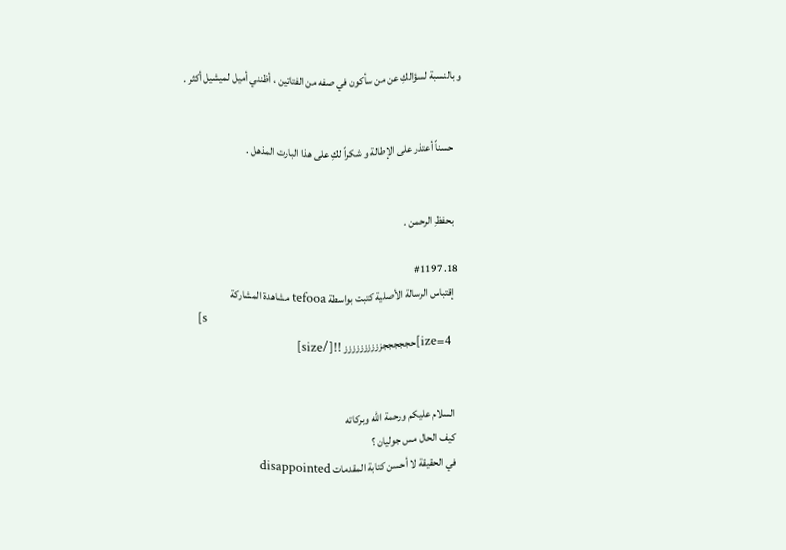و بالنسبة لسؤالكِ عن من سأكون في صفه من الفتاتين ، أظنني أميل لميشيل أكثر .


    حسناً أعتذر على الإطالة و شكراً لكِ على هذا البارت المذهل .


    بحفظِ الرحمن .

  18. #1197
    إقتباس الرسالة الأصلية كتبت بواسطة tefooa مشاهدة المشاركة
    [s
    ize=4]حجججججزززززززززز !![/size]


    السلام عليكم ورحمة الله وبركاته
    كيف الحال مس جوليان ؟
    في الحقيقة لا أحسن كتابة المقدمات disappointed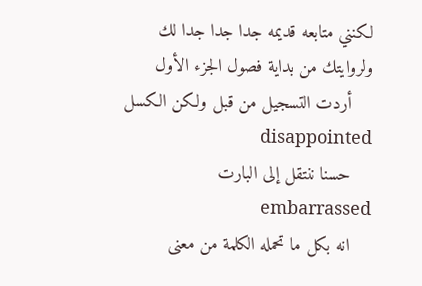لكنني متابعه قديمه جدا جدا جدا لك ولروايتك من بداية فصول الجزء الأول
    أردت التسجيل من قبل ولكن الكسل disappointed
    حسنا ننتقل إلى البارت embarrassed
    انه بكل ما تحمله الكلمة من معنى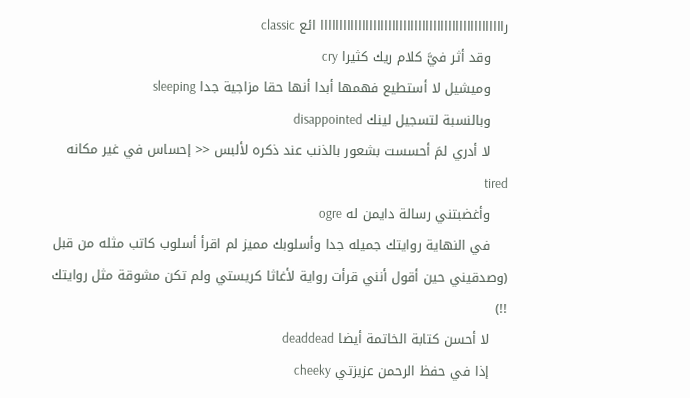رااااااااااااااااااااااااااااااااااااااااااااااااا ائع classic
    وقد أثر فيَّ كلام ريك كثيرا cry
    وميشيل لا أستطيع فهمها أبدا أنها حقا مزاجية جدا sleeping
    وبالنسبة لتسجيل لينك disappointed
    لا أدري لمَ أحسست بشعور بالذنب عند ذكره لألبس << إحساس في غير مكانه tired
    وأغضبتني رسالة دايمن له ogre
    في النهاية روايتك جميله جدا وأسلوبك مميز لم اقرأ أسلوب كاتب مثله من قبل (وصدقيني حين أقول أنني قرأت رواية لأغاثا كريستي ولم تكن مشوقة مثل روايتك !!)
    لا أحسن كتابة الخاتمة أيضا deaddead
    إذا في حفظ الرحمن عزيزتي cheeky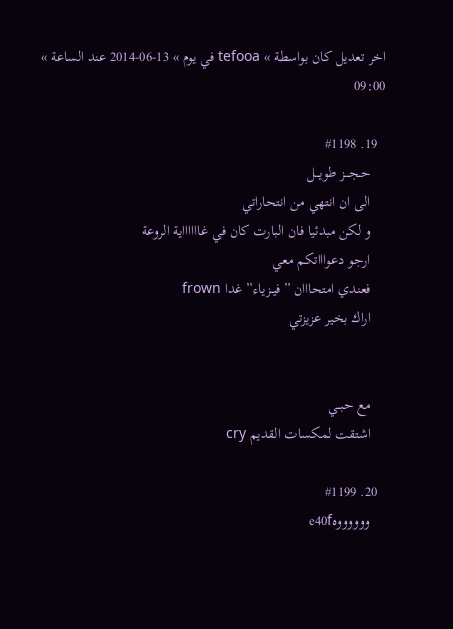اخر تعديل كان بواسطة » tefooa في يوم » 13-06-2014 عند الساعة » 09:00

  19. #1198
    حـجـــز طويـــل
    الى ان انتهي من انتحاراتي
    و لكن مبدئيا فان البارت كان في غااااااية الروعة
    ارجو دعواااتكم معي
    فعندي امتحااان ”فيــزياء” غدا frown
    اراك بخير عزيزتي


    مع حبــي
    اشتقت لمكسات القديم cry

  20. #1199
    ووووووهe40f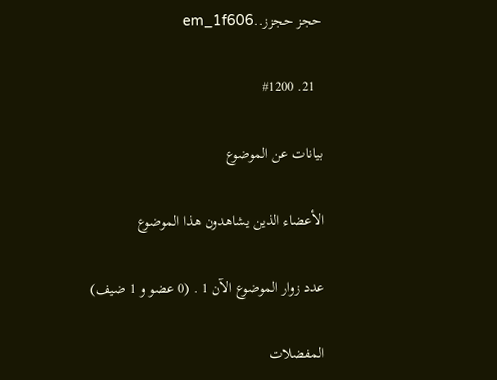حجز حجزز..em_1f606

  21. #1200

بيانات عن الموضوع

الأعضاء الذين يشاهدون هذا الموضوع

عدد زوار الموضوع الآن 1 . (0 عضو و 1 ضيف)

المفضلات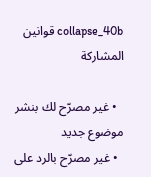collapse_40b قوانين المشاركة

  • غير مصرّح لك بنشر موضوع جديد
  • غير مصرّح بالرد على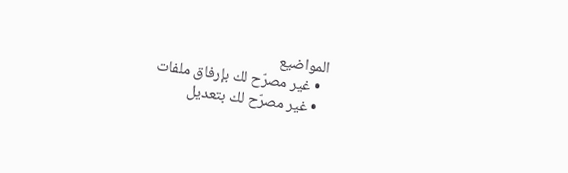المواضيع
  • غير مصرّح لك بإرفاق ملفات
  • غير مصرّح لك بتعديل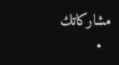مشاركاتك
  •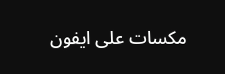مكسات على ايفون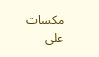مكسات على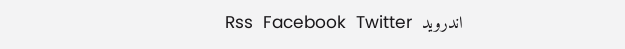اندرويد  Rss  Facebook  Twitter